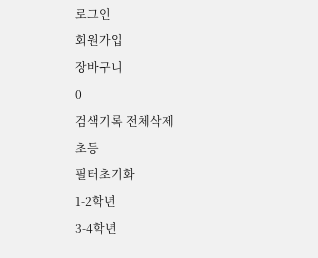로그인
회원가입
장바구니
0
검색기록 전체삭제
초등
필터초기화
1-2학년
3-4학년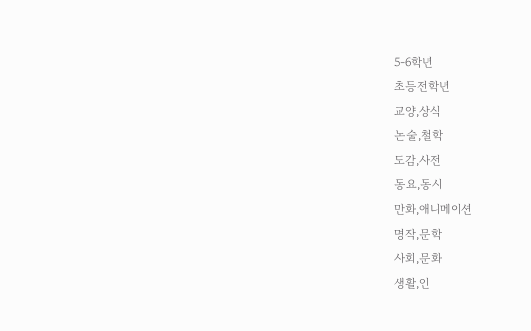5-6학년
초등전학년
교양,상식
논술,철학
도감,사전
동요,동시
만화,애니메이션
명작,문학
사회,문화
생활,인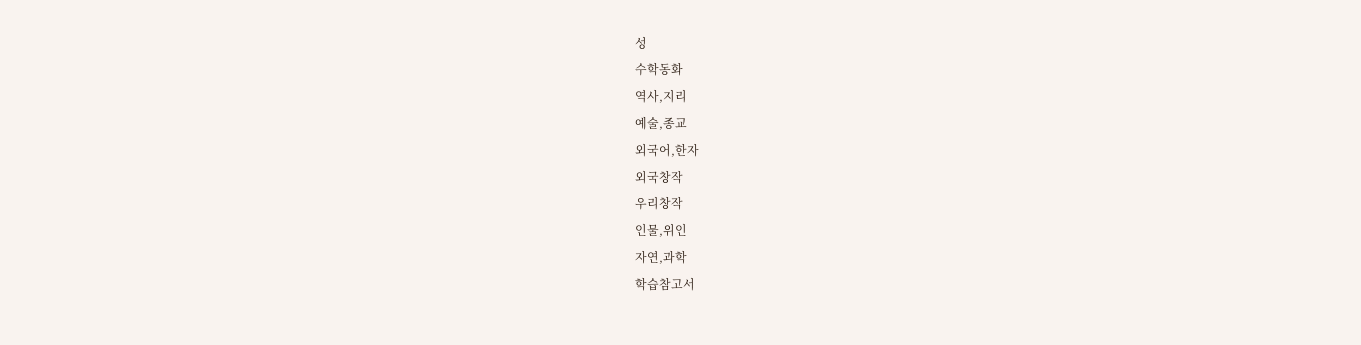성
수학동화
역사,지리
예술,종교
외국어,한자
외국창작
우리창작
인물,위인
자연,과학
학습참고서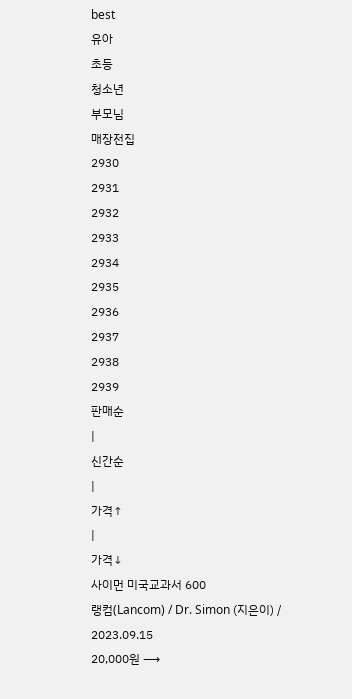best
유아
초등
청소년
부모님
매장전집
2930
2931
2932
2933
2934
2935
2936
2937
2938
2939
판매순
|
신간순
|
가격↑
|
가격↓
사이먼 미국교과서 600
랭컴(Lancom) / Dr. Simon (지은이) / 2023.09.15
20,000원 ⟶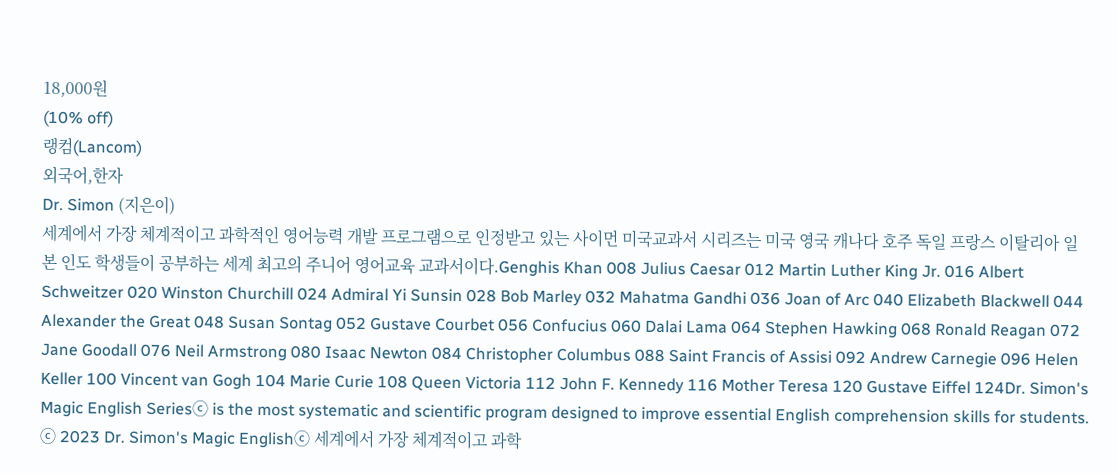18,000원
(10% off)
랭컴(Lancom)
외국어,한자
Dr. Simon (지은이)
세계에서 가장 체계적이고 과학적인 영어능력 개발 프로그램으로 인정받고 있는 사이먼 미국교과서 시리즈는 미국 영국 캐나다 호주 독일 프랑스 이탈리아 일본 인도 학생들이 공부하는 세계 최고의 주니어 영어교육 교과서이다.Genghis Khan 008 Julius Caesar 012 Martin Luther King Jr. 016 Albert Schweitzer 020 Winston Churchill 024 Admiral Yi Sunsin 028 Bob Marley 032 Mahatma Gandhi 036 Joan of Arc 040 Elizabeth Blackwell 044 Alexander the Great 048 Susan Sontag 052 Gustave Courbet 056 Confucius 060 Dalai Lama 064 Stephen Hawking 068 Ronald Reagan 072 Jane Goodall 076 Neil Armstrong 080 Isaac Newton 084 Christopher Columbus 088 Saint Francis of Assisi 092 Andrew Carnegie 096 Helen Keller 100 Vincent van Gogh 104 Marie Curie 108 Queen Victoria 112 John F. Kennedy 116 Mother Teresa 120 Gustave Eiffel 124Dr. Simon's Magic English Seriesⓒ is the most systematic and scientific program designed to improve essential English comprehension skills for students. ⓒ 2023 Dr. Simon's Magic Englishⓒ 세계에서 가장 체계적이고 과학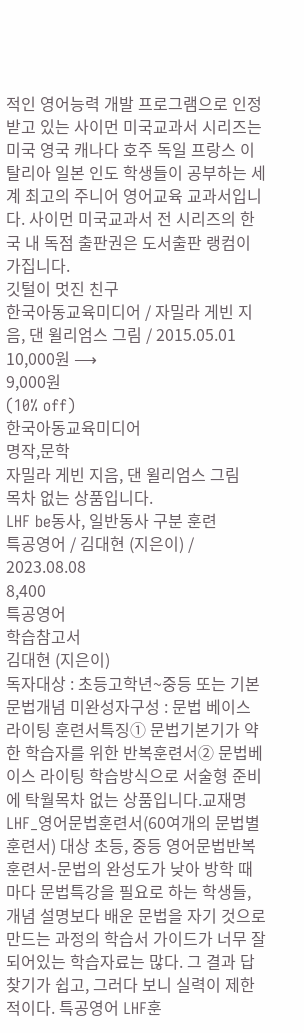적인 영어능력 개발 프로그램으로 인정받고 있는 사이먼 미국교과서 시리즈는 미국 영국 캐나다 호주 독일 프랑스 이탈리아 일본 인도 학생들이 공부하는 세계 최고의 주니어 영어교육 교과서입니다. 사이먼 미국교과서 전 시리즈의 한국 내 독점 출판권은 도서출판 랭컴이 가집니다.
깃털이 멋진 친구
한국아동교육미디어 / 자밀라 게빈 지음, 댄 윌리엄스 그림 / 2015.05.01
10,000원 ⟶
9,000원
(10% off)
한국아동교육미디어
명작,문학
자밀라 게빈 지음, 댄 윌리엄스 그림
목차 없는 상품입니다.
LHF be동사, 일반동사 구분 훈련
특공영어 / 김대현 (지은이) / 2023.08.08
8,400
특공영어
학습참고서
김대현 (지은이)
독자대상 : 초등고학년~중등 또는 기본문법개념 미완성자구성 : 문법 베이스 라이팅 훈련서특징① 문법기본기가 약한 학습자를 위한 반복훈련서② 문법베이스 라이팅 학습방식으로 서술형 준비에 탁월목차 없는 상품입니다.교재명 LHF_영어문법훈련서(60여개의 문법별 훈련서) 대상 초등, 중등 영어문법반복훈련서-문법의 완성도가 낮아 방학 때마다 문법특강을 필요로 하는 학생들, 개념 설명보다 배운 문법을 자기 것으로 만드는 과정의 학습서 가이드가 너무 잘되어있는 학습자료는 많다. 그 결과 답 찾기가 쉽고, 그러다 보니 실력이 제한적이다. 특공영어 LHF훈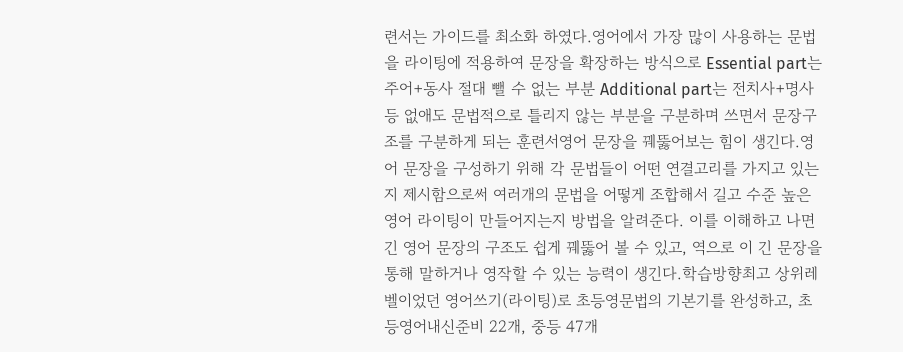련서는 가이드를 최소화 하였다.영어에서 가장 많이 사용하는 문법을 라이팅에 적용하여 문장을 확장하는 방식으로 Essential part는 주어+동사 절대 뺄 수 없는 부분 Additional part는 전치사+명사 등 없애도 문법적으로 틀리지 않는 부분을 구분하며 쓰면서 문장구조를 구분하게 되는 훈련서영어 문장을 꿰뚫어보는 힘이 생긴다.영어 문장을 구성하기 위해 각 문법들이 어떤 연결고리를 가지고 있는지 제시함으로써 여러개의 문법을 어떻게 조합해서 길고 수준 높은 영어 라이팅이 만들어지는지 방법을 알려준다. 이를 이해하고 나면 긴 영어 문장의 구조도 쉽게 꿰뚫어 볼 수 있고, 역으로 이 긴 문장을 통해 말하거나 영작할 수 있는 능력이 생긴다.학습방향최고 상위레벨이었던 영어쓰기(라이팅)로 초등영문법의 기본기를 완성하고, 초등영어내신준비 22개, 중등 47개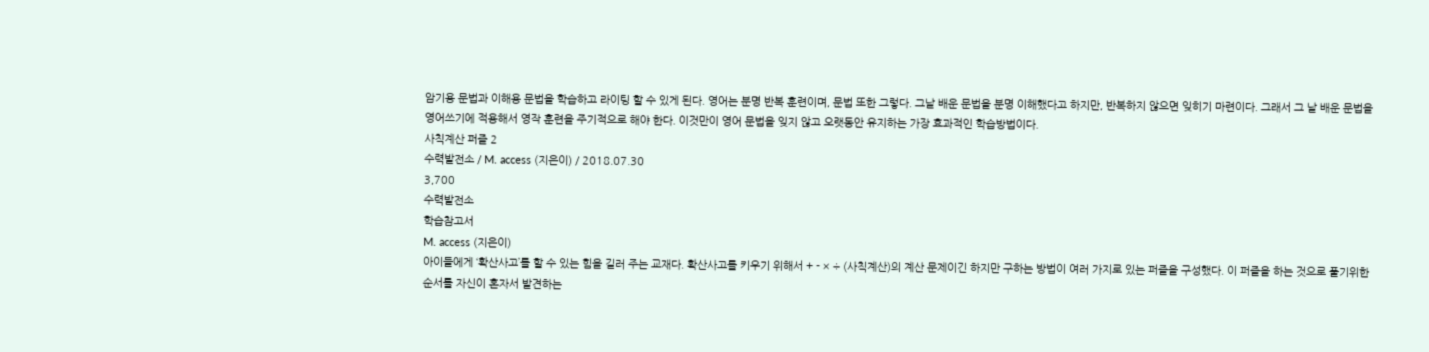암기용 문법과 이해용 문법을 학습하고 라이팅 할 수 있게 된다. 영어는 분명 반복 훈련이며, 문법 또한 그렇다. 그날 배운 문법을 분명 이해했다고 하지만, 반복하지 않으면 잊히기 마련이다. 그래서 그 날 배운 문법을 영어쓰기에 적용해서 영작 훈련을 주기적으로 해야 한다. 이것만이 영어 문법을 잊지 않고 오랫동안 유지하는 가장 효과적인 학습방법이다.
사칙계산 퍼즐 2
수력발전소 / M. access (지은이) / 2018.07.30
3,700
수력발전소
학습참고서
M. access (지은이)
아이들에게 ‘확산사고’를 할 수 있는 힘을 길러 주는 교재다. 확산사고를 키우기 위해서 + - × ÷ (사칙계산)의 계산 문제이긴 하지만 구하는 방법이 여러 가지로 있는 퍼즐을 구성했다. 이 퍼즐을 하는 것으로 풀기위한 순서를 자신이 혼자서 발견하는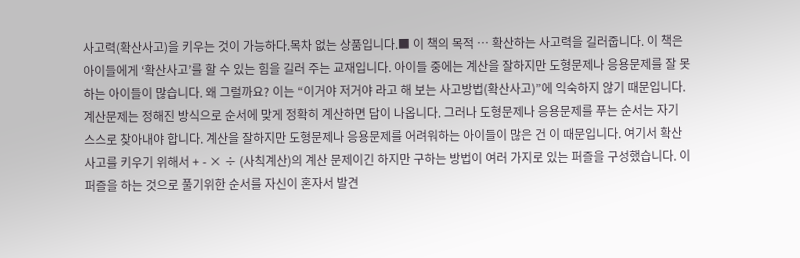사고력(확산사고)을 키우는 것이 가능하다.목차 없는 상품입니다.■ 이 책의 목적 … 확산하는 사고력을 길러줍니다. 이 책은 아이들에게 ‘확산사고’를 할 수 있는 힘을 길러 주는 교재입니다. 아이들 중에는 계산을 잘하지만 도형문제나 응용문제를 잘 못하는 아이들이 많습니다. 왜 그럴까요? 이는 “이거야 저거야 라고 해 보는 사고방법(확산사고)”에 익숙하지 않기 때문입니다. 계산문제는 정해진 방식으로 순서에 맞게 정확히 계산하면 답이 나옵니다. 그러나 도형문제나 응용문제를 푸는 순서는 자기 스스로 찾아내야 합니다. 계산을 잘하지만 도형문제나 응용문제를 어려워하는 아이들이 많은 건 이 때문입니다. 여기서 확산사고를 키우기 위해서 + - × ÷ (사칙계산)의 계산 문제이긴 하지만 구하는 방법이 여러 가지로 있는 퍼즐을 구성했습니다. 이 퍼즐을 하는 것으로 풀기위한 순서를 자신이 혼자서 발견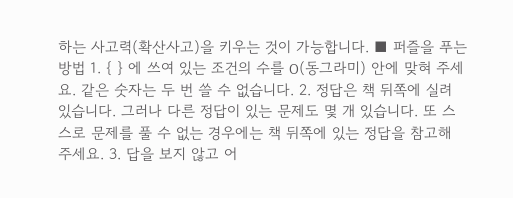하는 사고력(확산사고)을 키우는 것이 가능합니다. ■ 퍼즐을 푸는 방법 1. { } 에 쓰여 있는 조건의 수를 O(동그라미) 안에 맞혀 주세요. 같은 숫자는 두 번 쓸 수 없습니다. 2. 정답은 책 뒤쪽에 실려 있습니다. 그러나 다른 정답이 있는 문제도 몇 개 있습니다. 또 스스로 문제를 풀 수 없는 경우에는 책 뒤쪽에 있는 정답을 참고해 주세요. 3. 답을 보지 않고 어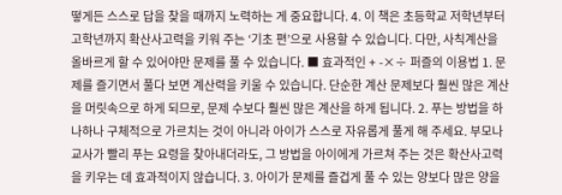떻게든 스스로 답을 찾을 때까지 노력하는 게 중요합니다. 4. 이 책은 초등학교 저학년부터 고학년까지 확산사고력을 키워 주는 ‘기초 편’으로 사용할 수 있습니다. 다만, 사칙계산을 올바르게 할 수 있어야만 문제를 풀 수 있습니다. ■ 효과적인 + -×÷ 퍼즐의 이용법 1. 문제를 즐기면서 풀다 보면 계산력을 키울 수 있습니다. 단순한 계산 문제보다 훨씬 많은 계산을 머릿속으로 하게 되므로, 문제 수보다 훨씬 많은 계산을 하게 됩니다. 2. 푸는 방법을 하나하나 구체적으로 가르치는 것이 아니라 아이가 스스로 자유롭게 풀게 해 주세요. 부모나 교사가 빨리 푸는 요령을 찾아내더라도, 그 방법을 아이에게 가르쳐 주는 것은 확산사고력을 키우는 데 효과적이지 않습니다. 3. 아이가 문제를 즐겁게 풀 수 있는 양보다 많은 양을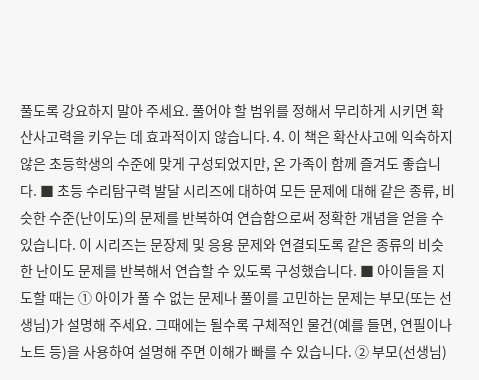풀도록 강요하지 말아 주세요. 풀어야 할 범위를 정해서 무리하게 시키면 확산사고력을 키우는 데 효과적이지 않습니다. 4. 이 책은 확산사고에 익숙하지 않은 초등학생의 수준에 맞게 구성되었지만, 온 가족이 함께 즐겨도 좋습니다. ■ 초등 수리탐구력 발달 시리즈에 대하여 모든 문제에 대해 같은 종류, 비슷한 수준(난이도)의 문제를 반복하여 연습함으로써 정확한 개념을 얻을 수 있습니다. 이 시리즈는 문장제 및 응용 문제와 연결되도록 같은 종류의 비슷한 난이도 문제를 반복해서 연습할 수 있도록 구성했습니다. ■ 아이들을 지도할 때는 ① 아이가 풀 수 없는 문제나 풀이를 고민하는 문제는 부모(또는 선생님)가 설명해 주세요. 그때에는 될수록 구체적인 물건(예를 들면, 연필이나 노트 등)을 사용하여 설명해 주면 이해가 빠를 수 있습니다. ② 부모(선생님)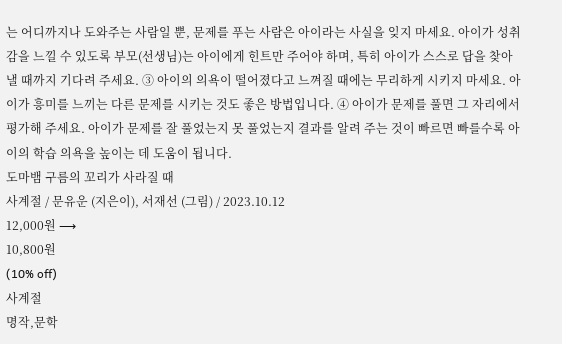는 어디까지나 도와주는 사람일 뿐, 문제를 푸는 사람은 아이라는 사실을 잊지 마세요. 아이가 성취감을 느낄 수 있도록 부모(선생님)는 아이에게 힌트만 주어야 하며, 특히 아이가 스스로 답을 찾아낼 때까지 기다려 주세요. ③ 아이의 의욕이 떨어졌다고 느껴질 때에는 무리하게 시키지 마세요. 아이가 흥미를 느끼는 다른 문제를 시키는 것도 좋은 방법입니다. ④ 아이가 문제를 풀면 그 자리에서 평가해 주세요. 아이가 문제를 잘 풀었는지 못 풀었는지 결과를 알려 주는 것이 빠르면 빠를수록 아이의 학습 의욕을 높이는 데 도움이 됩니다.
도마뱀 구름의 꼬리가 사라질 때
사계절 / 문유운 (지은이), 서재선 (그림) / 2023.10.12
12,000원 ⟶
10,800원
(10% off)
사계절
명작,문학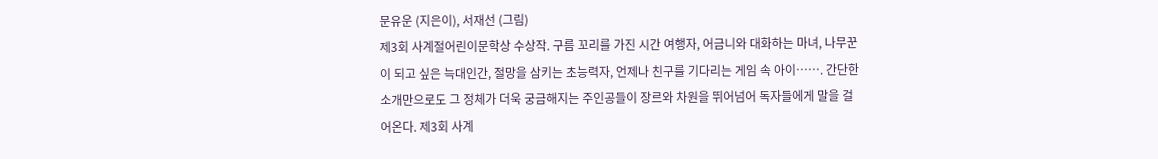문유운 (지은이), 서재선 (그림)
제3회 사계절어린이문학상 수상작. 구름 꼬리를 가진 시간 여행자, 어금니와 대화하는 마녀, 나무꾼이 되고 싶은 늑대인간, 절망을 삼키는 초능력자, 언제나 친구를 기다리는 게임 속 아이……. 간단한 소개만으로도 그 정체가 더욱 궁금해지는 주인공들이 장르와 차원을 뛰어넘어 독자들에게 말을 걸어온다. 제3회 사계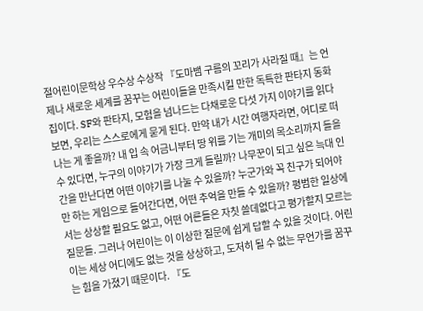절어린이문학상 우수상 수상작 『도마뱀 구름의 꼬리가 사라질 때』는 언제나 새로운 세계를 꿈꾸는 어린이들을 만족시킬 만한 독특한 판타지 동화집이다. SF와 판타지, 모험을 넘나드는 다채로운 다섯 가지 이야기를 읽다 보면, 우리는 스스로에게 묻게 된다. 만약 내가 시간 여행자라면, 어디로 떠나는 게 좋을까? 내 입 속 어금니부터 땅 위를 기는 개미의 목소리까지 들을 수 있다면, 누구의 이야기가 가장 크게 들릴까? 나무꾼이 되고 싶은 늑대 인간을 만난다면 어떤 이야기를 나눌 수 있을까? 누군가와 꼭 친구가 되어야만 하는 게임으로 들어간다면, 어떤 추억을 만들 수 있을까? 평범한 일상에서는 상상할 필요도 없고, 어떤 어른들은 자칫 쓸데없다고 평가할지 모르는 질문들. 그러나 어린이는 이 이상한 질문에 쉽게 답할 수 있을 것이다. 어린이는 세상 어디에도 없는 것을 상상하고, 도저히 될 수 없는 무언가를 꿈꾸는 힘을 가졌기 때문이다. 『도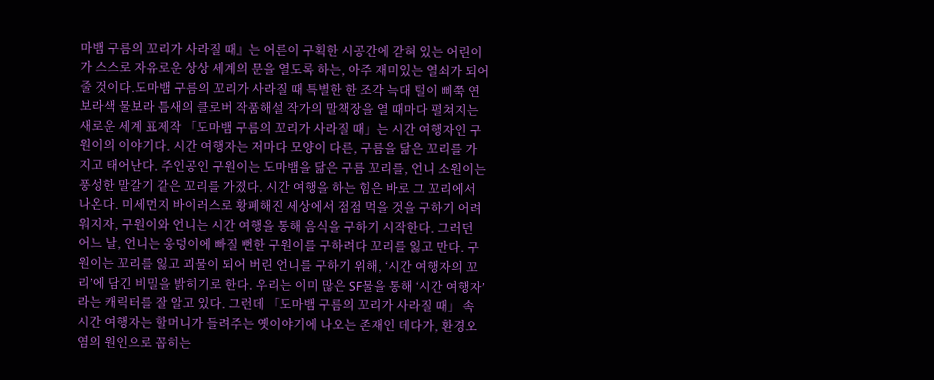마뱀 구름의 꼬리가 사라질 때』는 어른이 구획한 시공간에 갇혀 있는 어린이가 스스로 자유로운 상상 세계의 문을 열도록 하는, 아주 재미있는 열쇠가 되어 줄 것이다.도마뱀 구름의 꼬리가 사라질 때 특별한 한 조각 늑대 털이 삐쭉 연보라색 물보라 틈새의 클로버 작품해설 작가의 말책장을 열 때마다 펼쳐지는 새로운 세계 표제작 「도마뱀 구름의 꼬리가 사라질 때」는 시간 여행자인 구원이의 이야기다. 시간 여행자는 저마다 모양이 다른, 구름을 닮은 꼬리를 가지고 태어난다. 주인공인 구원이는 도마뱀을 닮은 구름 꼬리를, 언니 소원이는 풍성한 말갈기 같은 꼬리를 가졌다. 시간 여행을 하는 힘은 바로 그 꼬리에서 나온다. 미세먼지 바이러스로 황폐해진 세상에서 점점 먹을 것을 구하기 어려워지자, 구원이와 언니는 시간 여행을 통해 음식을 구하기 시작한다. 그러던 어느 날, 언니는 웅덩이에 빠질 뻔한 구원이를 구하려다 꼬리를 잃고 만다. 구원이는 꼬리를 잃고 괴물이 되어 버린 언니를 구하기 위해, ‘시간 여행자의 꼬리’에 담긴 비밀을 밝히기로 한다. 우리는 이미 많은 SF물을 통해 ‘시간 여행자’라는 캐릭터를 잘 알고 있다. 그런데 「도마뱀 구름의 꼬리가 사라질 때」 속 시간 여행자는 할머니가 들려주는 옛이야기에 나오는 존재인 데다가, 환경오염의 원인으로 꼽히는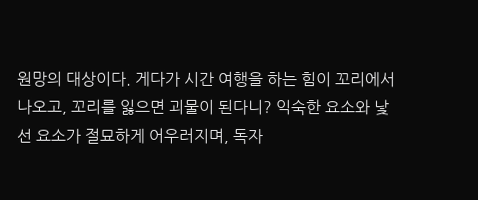원망의 대상이다. 게다가 시간 여행을 하는 힘이 꼬리에서 나오고, 꼬리를 잃으면 괴물이 된다니? 익숙한 요소와 낯선 요소가 절묘하게 어우러지며, 독자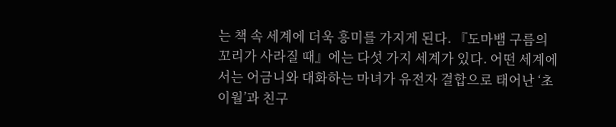는 책 속 세계에 더욱 흥미를 가지게 된다. 『도마뱀 구름의 꼬리가 사라질 때』에는 다섯 가지 세계가 있다. 어떤 세계에서는 어금니와 대화하는 마녀가 유전자 결합으로 태어난 ‘초이월’과 친구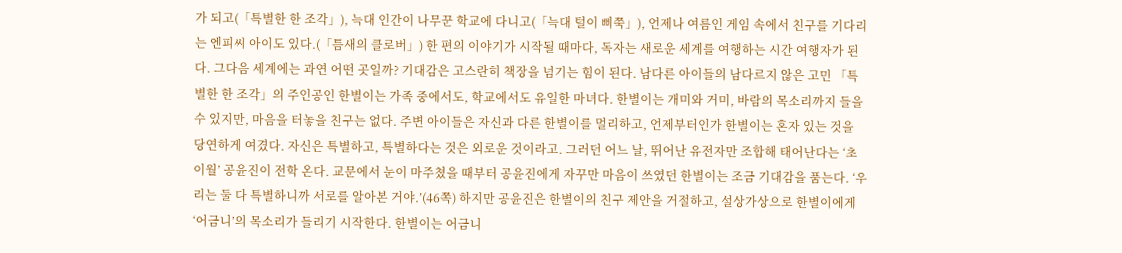가 되고(「특별한 한 조각」), 늑대 인간이 나무꾼 학교에 다니고(「늑대 털이 삐쭉」), 언제나 여름인 게임 속에서 친구를 기다리는 엔피씨 아이도 있다.(「틈새의 클로버」) 한 편의 이야기가 시작될 때마다, 독자는 새로운 세계를 여행하는 시간 여행자가 된다. 그다음 세계에는 과연 어떤 곳일까? 기대감은 고스란히 책장을 넘기는 힘이 된다. 남다른 아이들의 남다르지 않은 고민 「특별한 한 조각」의 주인공인 한별이는 가족 중에서도, 학교에서도 유일한 마녀다. 한별이는 개미와 거미, 바람의 목소리까지 들을 수 있지만, 마음을 터놓을 친구는 없다. 주변 아이들은 자신과 다른 한별이를 멀리하고, 언제부터인가 한별이는 혼자 있는 것을 당연하게 여겼다. 자신은 특별하고, 특별하다는 것은 외로운 것이라고. 그러던 어느 날, 뛰어난 유전자만 조합해 태어난다는 ‘초이월’ 공윤진이 전학 온다. 교문에서 눈이 마주쳤을 때부터 공윤진에게 자꾸만 마음이 쓰였던 한별이는 조금 기대감을 품는다. ‘우리는 둘 다 특별하니까 서로를 알아본 거야.’(46쪽) 하지만 공윤진은 한별이의 친구 제안을 거절하고, 설상가상으로 한별이에게 ‘어금니’의 목소리가 들리기 시작한다. 한별이는 어금니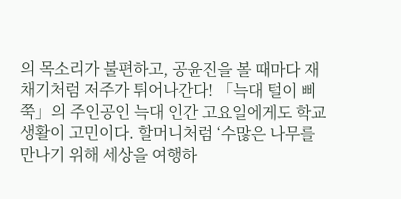의 목소리가 불편하고, 공윤진을 볼 때마다 재채기처럼 저주가 튀어나간다! 「늑대 털이 삐쭉」의 주인공인 늑대 인간 고요일에게도 학교생활이 고민이다. 할머니처럼 ‘수많은 나무를 만나기 위해 세상을 여행하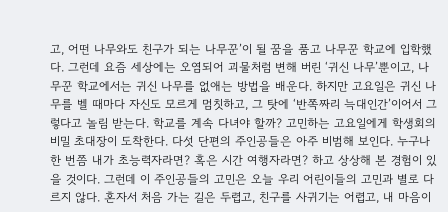고, 어떤 나무와도 친구가 되는 나무꾼’이 될 꿈을 품고 나무꾼 학교에 입학했다. 그런데 요즘 세상에는 오염되어 괴물처럼 변해 버린 ‘귀신 나무’뿐이고, 나무꾼 학교에서는 귀신 나무를 없애는 방법을 배운다. 하지만 고요일은 귀신 나무를 벨 때마다 자신도 모르게 멈칫하고, 그 탓에 ‘반쪽짜리 늑대인간’이어서 그렇다고 놀림 받는다. 학교를 계속 다녀야 할까? 고민하는 고요일에게 학생회의 비밀 초대장이 도착한다. 다섯 단편의 주인공들은 아주 비범해 보인다. 누구나 한 번쯤 내가 초능력자라면? 혹은 시간 여행자라면? 하고 상상해 본 경험이 있을 것이다. 그런데 이 주인공들의 고민은 오늘 우리 어린이들의 고민과 별로 다르지 않다. 혼자서 처음 가는 길은 두렵고, 친구를 사귀기는 어렵고, 내 마음이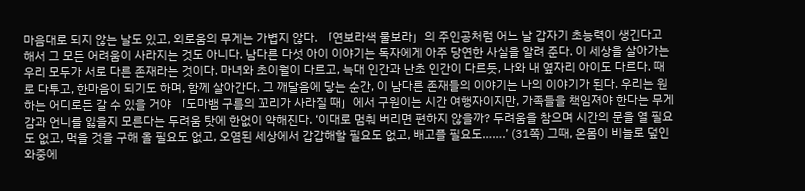마음대로 되지 않는 날도 있고, 외로움의 무게는 가볍지 않다. 「연보라색 물보라」의 주인공처럼 어느 날 갑자기 초능력이 생긴다고 해서 그 모든 어려움이 사라지는 것도 아니다. 남다른 다섯 아이 이야기는 독자에게 아주 당연한 사실을 알려 준다. 이 세상을 살아가는 우리 모두가 서로 다른 존재라는 것이다. 마녀와 초이월이 다르고, 늑대 인간과 난초 인간이 다르듯, 나와 내 옆자리 아이도 다르다. 때로 다투고, 한마음이 되기도 하며, 함께 살아간다. 그 깨달음에 닿는 순간, 이 남다른 존재들의 이야기는 나의 이야기가 된다. 우리는 원하는 어디로든 갈 수 있을 거야 「도마뱀 구름의 꼬리가 사라질 때」에서 구원이는 시간 여행자이지만, 가족들을 책임져야 한다는 무게감과 언니를 잃을지 모른다는 두려움 탓에 한없이 약해진다. ‘이대로 멈춰 버리면 편하지 않을까? 두려움을 참으며 시간의 문을 열 필요도 없고, 먹을 것을 구해 올 필요도 없고, 오염된 세상에서 갑갑해할 필요도 없고, 배고플 필요도…….’ (31쪽) 그때, 온몸이 비늘로 덮인 와중에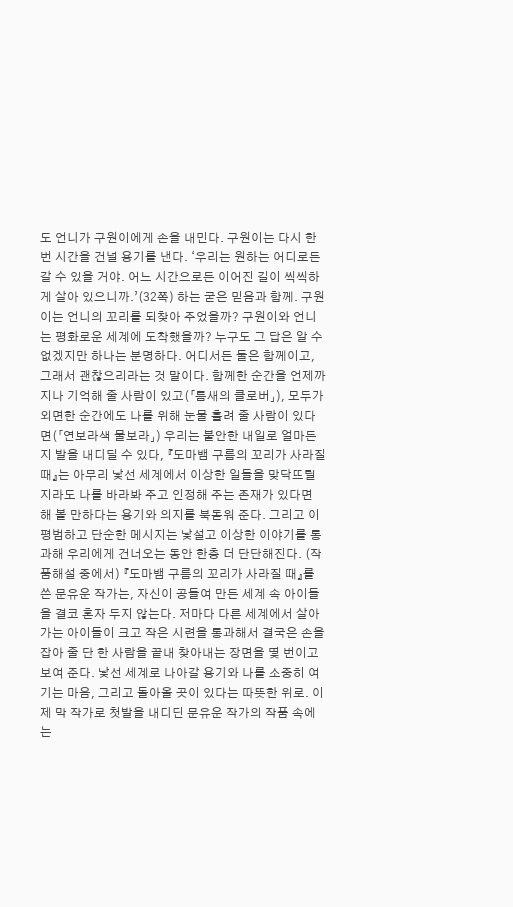도 언니가 구원이에게 손을 내민다. 구원이는 다시 한번 시간을 건널 용기를 낸다. ‘우리는 원하는 어디로든 갈 수 있을 거야. 어느 시간으로든 이어진 길이 씩씩하게 살아 있으니까.’(32쪽) 하는 굳은 믿음과 함께. 구원이는 언니의 꼬리를 되찾아 주었을까? 구원이와 언니는 평화로운 세계에 도착했을까? 누구도 그 답은 알 수 없겠지만 하나는 분명하다. 어디서든 둘은 함께이고, 그래서 괜찮으리라는 것 말이다. 함께한 순간을 언제까지나 기억해 줄 사람이 있고(「틈새의 클로버」), 모두가 외면한 순간에도 나를 위해 눈물 흘려 줄 사람이 있다면(「연보라색 물보라」) 우리는 불안한 내일로 얼마든지 발을 내디딜 수 있다, 『도마뱀 구름의 꼬리가 사라질 때』는 아무리 낯선 세계에서 이상한 일들을 맞닥뜨릴지라도 나를 바라봐 주고 인정해 주는 존재가 있다면 해 볼 만하다는 용기와 의지를 북돋워 준다. 그리고 이 평범하고 단순한 메시지는 낯설고 이상한 이야기를 통과해 우리에게 건너오는 동안 한층 더 단단해진다. (작품해설 중에서) 『도마뱀 구름의 꼬리가 사라질 때』를 쓴 문유운 작가는, 자신이 공들여 만든 세계 속 아이들을 결코 혼자 두지 않는다. 저마다 다른 세계에서 살아가는 아이들이 크고 작은 시련을 통과해서 결국은 손을 잡아 줄 단 한 사람을 끝내 찾아내는 장면을 몇 번이고 보여 준다. 낯선 세계로 나아갈 용기와 나를 소중히 여기는 마음, 그리고 돌아올 곳이 있다는 따뜻한 위로. 이제 막 작가로 첫발을 내디딘 문유운 작가의 작품 속에는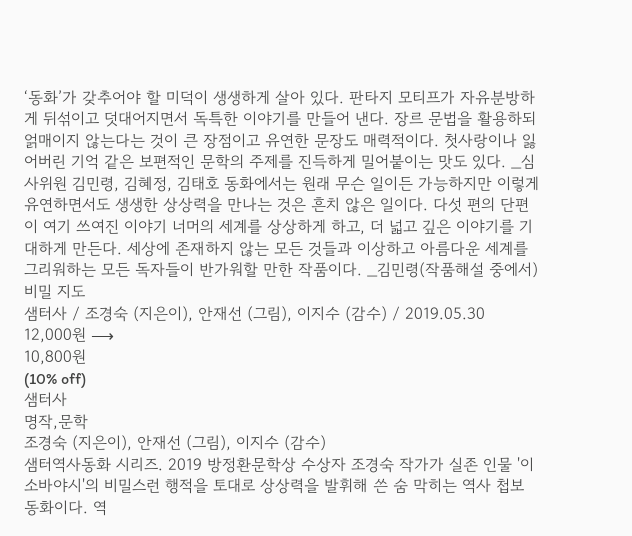‘동화’가 갖추어야 할 미덕이 생생하게 살아 있다. 판타지 모티프가 자유분방하게 뒤섞이고 덧대어지면서 독특한 이야기를 만들어 낸다. 장르 문법을 활용하되 얽매이지 않는다는 것이 큰 장점이고 유연한 문장도 매력적이다. 첫사랑이나 잃어버린 기억 같은 보편적인 문학의 주제를 진득하게 밀어붙이는 맛도 있다. _심사위원 김민령, 김혜정, 김태호 동화에서는 원래 무슨 일이든 가능하지만 이렇게 유연하면서도 생생한 상상력을 만나는 것은 흔치 않은 일이다. 다섯 편의 단편이 여기 쓰여진 이야기 너머의 세계를 상상하게 하고, 더 넓고 깊은 이야기를 기대하게 만든다. 세상에 존재하지 않는 모든 것들과 이상하고 아름다운 세계를 그리워하는 모든 독자들이 반가워할 만한 작품이다. _김민령(작품해설 중에서)
비밀 지도
샘터사 / 조경숙 (지은이), 안재선 (그림), 이지수 (감수) / 2019.05.30
12,000원 ⟶
10,800원
(10% off)
샘터사
명작,문학
조경숙 (지은이), 안재선 (그림), 이지수 (감수)
샘터역사동화 시리즈. 2019 방정환문학상 수상자 조경숙 작가가 실존 인물 '이소바야시'의 비밀스런 행적을 토대로 상상력을 발휘해 쓴 숨 막히는 역사 첩보 동화이다. 역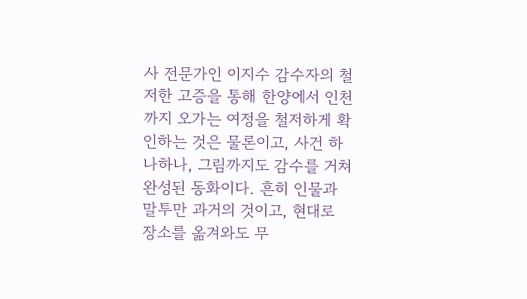사 전문가인 이지수 감수자의 철저한 고증을 통해 한양에서 인천까지 오가는 여정을 철저하게 확인하는 것은 물론이고, 사건 하나하나, 그림까지도 감수를 거쳐 완성된 동화이다. 흔히 인물과 말투만 과거의 것이고, 현대로 장소를 옮겨와도 무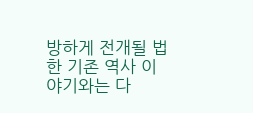방하게 전개될 법한 기존 역사 이야기와는 다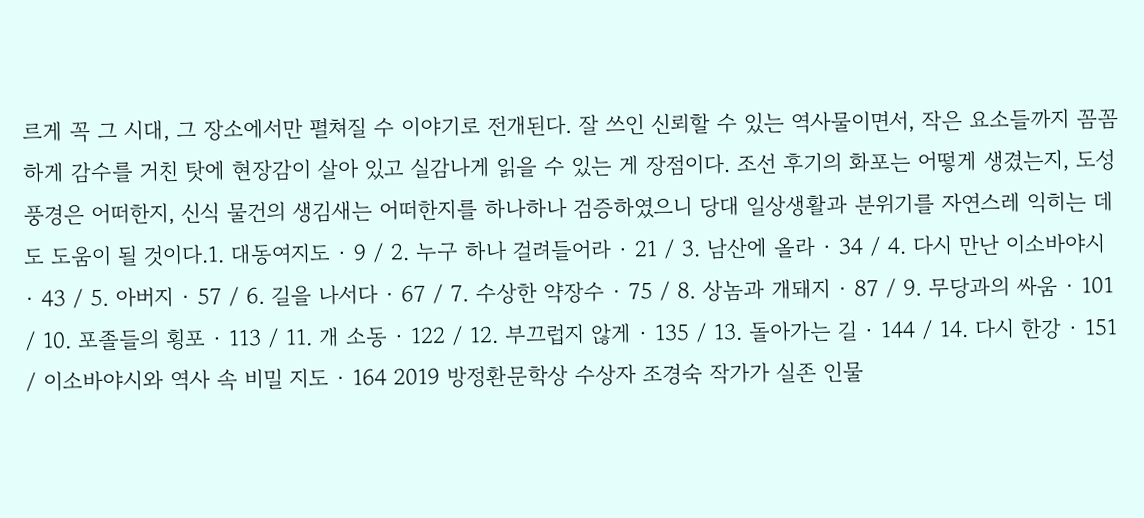르게 꼭 그 시대, 그 장소에서만 펼쳐질 수 이야기로 전개된다. 잘 쓰인 신뢰할 수 있는 역사물이면서, 작은 요소들까지 꼼꼼하게 감수를 거친 탓에 현장감이 살아 있고 실감나게 읽을 수 있는 게 장점이다. 조선 후기의 화포는 어떻게 생겼는지, 도성 풍경은 어떠한지, 신식 물건의 생김새는 어떠한지를 하나하나 검증하였으니 당대 일상생활과 분위기를 자연스레 익히는 데도 도움이 될 것이다.1. 대동여지도 · 9 / 2. 누구 하나 걸려들어라 · 21 / 3. 남산에 올라 · 34 / 4. 다시 만난 이소바야시 · 43 / 5. 아버지 · 57 / 6. 길을 나서다 · 67 / 7. 수상한 약장수 · 75 / 8. 상놈과 개돼지 · 87 / 9. 무당과의 싸움 · 101 / 10. 포졸들의 횡포 · 113 / 11. 개 소동 · 122 / 12. 부끄럽지 않게 · 135 / 13. 돌아가는 길 · 144 / 14. 다시 한강 · 151 / 이소바야시와 역사 속 비밀 지도 · 164 2019 방정환문학상 수상자 조경숙 작가가 실존 인물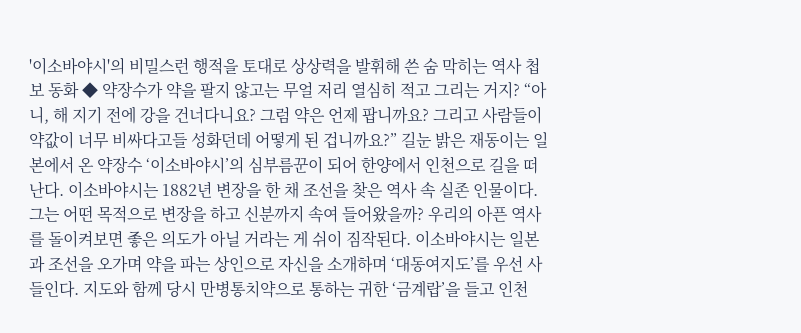'이소바야시'의 비밀스런 행적을 토대로 상상력을 발휘해 쓴 숨 막히는 역사 첩보 동화 ◆ 약장수가 약을 팔지 않고는 무얼 저리 열심히 적고 그리는 거지? “아니, 해 지기 전에 강을 건너다니요? 그럼 약은 언제 팝니까요? 그리고 사람들이 약값이 너무 비싸다고들 성화던데 어떻게 된 겁니까요?” 길눈 밝은 재동이는 일본에서 온 약장수 ‘이소바야시’의 심부름꾼이 되어 한양에서 인천으로 길을 떠난다. 이소바야시는 1882년 변장을 한 채 조선을 찾은 역사 속 실존 인물이다. 그는 어떤 목적으로 변장을 하고 신분까지 속여 들어왔을까? 우리의 아픈 역사를 돌이켜보면 좋은 의도가 아닐 거라는 게 쉬이 짐작된다. 이소바야시는 일본과 조선을 오가며 약을 파는 상인으로 자신을 소개하며 ‘대동여지도’를 우선 사들인다. 지도와 함께 당시 만병통치약으로 통하는 귀한 ‘금계랍’을 들고 인천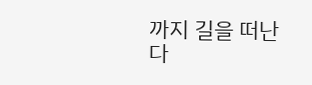까지 길을 떠난다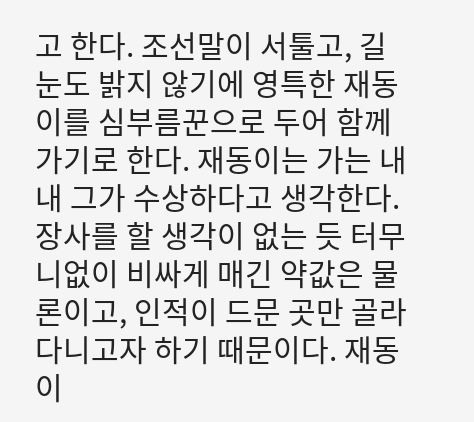고 한다. 조선말이 서툴고, 길눈도 밝지 않기에 영특한 재동이를 심부름꾼으로 두어 함께 가기로 한다. 재동이는 가는 내내 그가 수상하다고 생각한다. 장사를 할 생각이 없는 듯 터무니없이 비싸게 매긴 약값은 물론이고, 인적이 드문 곳만 골라 다니고자 하기 때문이다. 재동이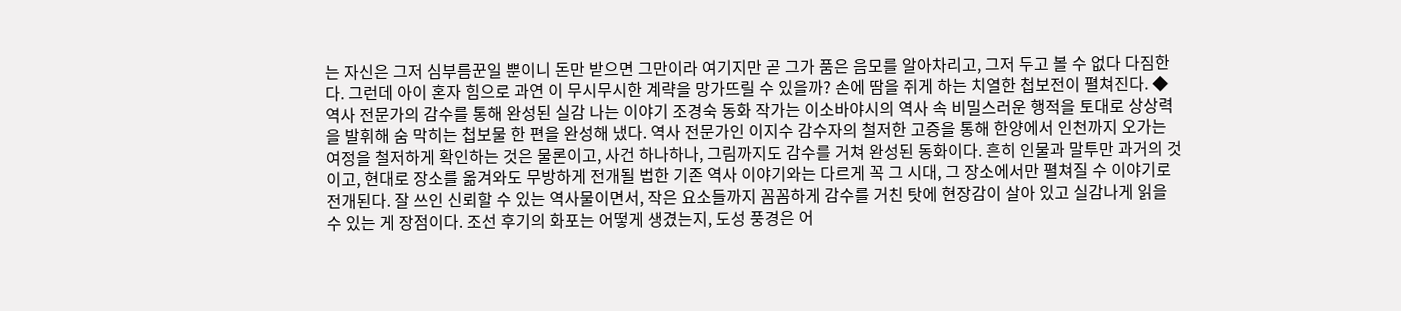는 자신은 그저 심부름꾼일 뿐이니 돈만 받으면 그만이라 여기지만 곧 그가 품은 음모를 알아차리고, 그저 두고 볼 수 없다 다짐한다. 그런데 아이 혼자 힘으로 과연 이 무시무시한 계략을 망가뜨릴 수 있을까? 손에 땀을 쥐게 하는 치열한 첩보전이 펼쳐진다. ◆ 역사 전문가의 감수를 통해 완성된 실감 나는 이야기 조경숙 동화 작가는 이소바야시의 역사 속 비밀스러운 행적을 토대로 상상력을 발휘해 숨 막히는 첩보물 한 편을 완성해 냈다. 역사 전문가인 이지수 감수자의 철저한 고증을 통해 한양에서 인천까지 오가는 여정을 철저하게 확인하는 것은 물론이고, 사건 하나하나, 그림까지도 감수를 거쳐 완성된 동화이다. 흔히 인물과 말투만 과거의 것이고, 현대로 장소를 옮겨와도 무방하게 전개될 법한 기존 역사 이야기와는 다르게 꼭 그 시대, 그 장소에서만 펼쳐질 수 이야기로 전개된다. 잘 쓰인 신뢰할 수 있는 역사물이면서, 작은 요소들까지 꼼꼼하게 감수를 거친 탓에 현장감이 살아 있고 실감나게 읽을 수 있는 게 장점이다. 조선 후기의 화포는 어떻게 생겼는지, 도성 풍경은 어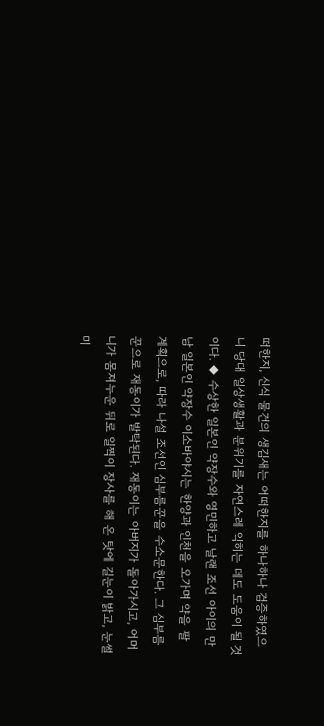떠한지, 신식 물건의 생김새는 어떠한지를 하나하나 검증하였으니 당대 일상생활과 분위기를 자연스레 익히는 데도 도움이 될 것이다. ◆ 수상한 일본인 약장수와 영민하고 날랜 조선 아이의 만남 일본인 약장수 이소바야시는 한양과 인천을 오가며 약을 팔 계획으로, 따라 나설 조선인 심부름꾼을 수소문한다. 그 심부름꾼으로 재동이가 발탁된다. 재동이는 아버지가 돌아가시고, 어머니가 몸져누운 뒤로 일찍이 장사를 해 온 탓에 길눈이 밝고, 눈썰미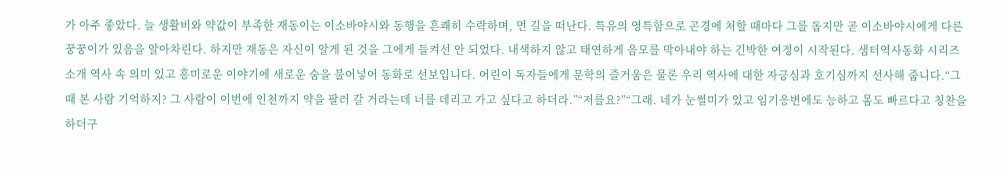가 아주 좋았다. 늘 생활비와 약값이 부족한 재동이는 이소바야시와 동행을 흔쾌히 수락하며, 먼 길을 떠난다. 특유의 영특함으로 곤경에 처할 때마다 그를 돕지만 곧 이소바야시에게 다른 꿍꿍이가 있음을 알아차린다. 하지만 재동은 자신이 알게 된 것을 그에게 들켜선 안 되었다. 내색하지 않고 태연하게 음모를 막아내야 하는 긴박한 여정이 시작된다. 샘터역사동화 시리즈 소개 역사 속 의미 있고 흥미로운 이야기에 새로운 숨을 불어넣어 동화로 선보입니다. 어린이 독자들에게 문학의 즐거움은 물론 우리 역사에 대한 자긍심과 호기심까지 선사해 줍니다.“그때 본 사람 기억하지? 그 사람이 이번에 인천까지 약을 팔러 갈 거라는데 너를 데리고 가고 싶다고 하더라.”“저를요?”“그래. 네가 눈썰미가 있고 임기응변에도 능하고 몸도 빠르다고 칭찬을 하더구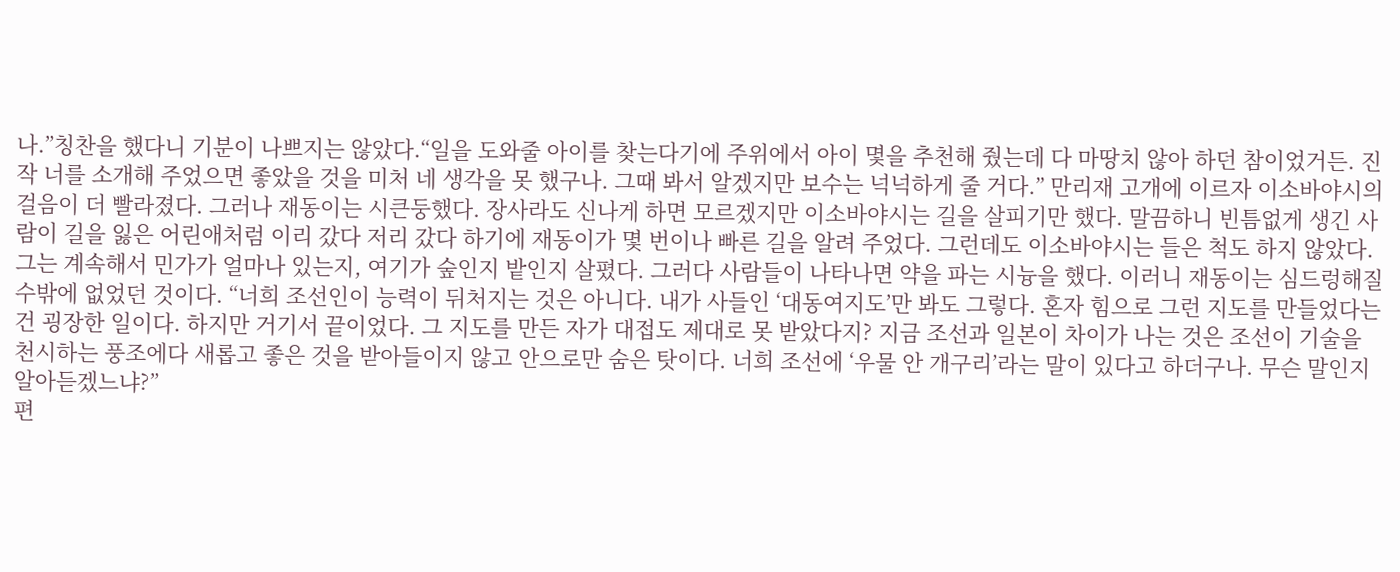나.”칭찬을 했다니 기분이 나쁘지는 않았다.“일을 도와줄 아이를 찾는다기에 주위에서 아이 몇을 추천해 줬는데 다 마땅치 않아 하던 참이었거든. 진작 너를 소개해 주었으면 좋았을 것을 미처 네 생각을 못 했구나. 그때 봐서 알겠지만 보수는 넉넉하게 줄 거다.” 만리재 고개에 이르자 이소바야시의 걸음이 더 빨라졌다. 그러나 재동이는 시큰둥했다. 장사라도 신나게 하면 모르겠지만 이소바야시는 길을 살피기만 했다. 말끔하니 빈틈없게 생긴 사람이 길을 잃은 어린애처럼 이리 갔다 저리 갔다 하기에 재동이가 몇 번이나 빠른 길을 알려 주었다. 그런데도 이소바야시는 들은 척도 하지 않았다. 그는 계속해서 민가가 얼마나 있는지, 여기가 숲인지 밭인지 살폈다. 그러다 사람들이 나타나면 약을 파는 시늉을 했다. 이러니 재동이는 심드렁해질 수밖에 없었던 것이다. “너희 조선인이 능력이 뒤처지는 것은 아니다. 내가 사들인 ‘대동여지도’만 봐도 그렇다. 혼자 힘으로 그런 지도를 만들었다는 건 굉장한 일이다. 하지만 거기서 끝이었다. 그 지도를 만든 자가 대접도 제대로 못 받았다지? 지금 조선과 일본이 차이가 나는 것은 조선이 기술을 천시하는 풍조에다 새롭고 좋은 것을 받아들이지 않고 안으로만 숨은 탓이다. 너희 조선에 ‘우물 안 개구리’라는 말이 있다고 하더구나. 무슨 말인지 알아듣겠느냐?”
편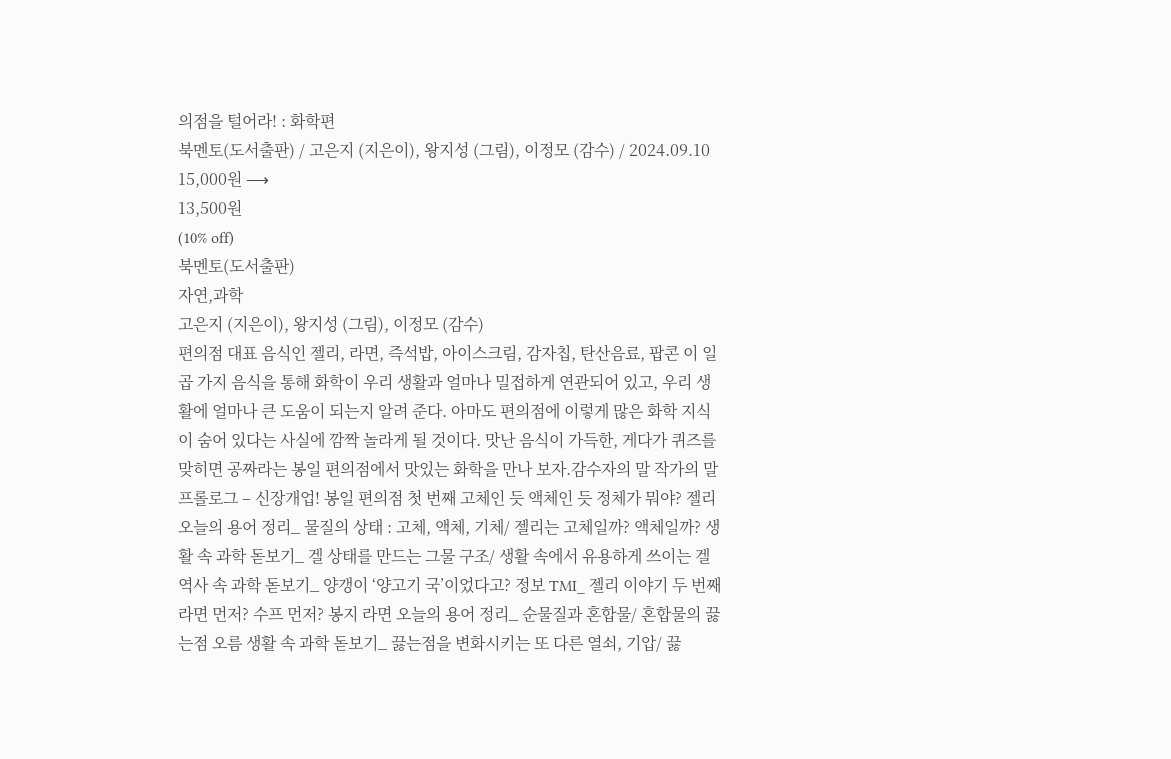의점을 털어라! : 화학편
북멘토(도서출판) / 고은지 (지은이), 왕지성 (그림), 이정모 (감수) / 2024.09.10
15,000원 ⟶
13,500원
(10% off)
북멘토(도서출판)
자연,과학
고은지 (지은이), 왕지성 (그림), 이정모 (감수)
편의점 대표 음식인 젤리, 라면, 즉석밥, 아이스크림, 감자칩, 탄산음료, 팝콘 이 일곱 가지 음식을 통해 화학이 우리 생활과 얼마나 밀접하게 연관되어 있고, 우리 생활에 얼마나 큰 도움이 되는지 알려 준다. 아마도 편의점에 이렇게 많은 화학 지식이 숨어 있다는 사실에 깜짝 놀라게 될 것이다. 맛난 음식이 가득한, 게다가 퀴즈를 맞히면 공짜라는 봉일 편의점에서 맛있는 화학을 만나 보자.감수자의 말 작가의 말 프롤로그 – 신장개업! 봉일 편의점 첫 번째 고체인 듯 액체인 듯 정체가 뭐야? 젤리 오늘의 용어 정리_ 물질의 상태 : 고체, 액체, 기체/ 젤리는 고체일까? 액체일까? 생활 속 과학 돋보기_ 겔 상태를 만드는 그물 구조/ 생활 속에서 유용하게 쓰이는 겔 역사 속 과학 돋보기_ 양갱이 ‘양고기 국’이었다고? 정보 TMI_ 젤리 이야기 두 번째 라면 먼저? 수프 먼저? 봉지 라면 오늘의 용어 정리_ 순물질과 혼합물/ 혼합물의 끓는점 오름 생활 속 과학 돋보기_ 끓는점을 변화시키는 또 다른 열쇠, 기압/ 끓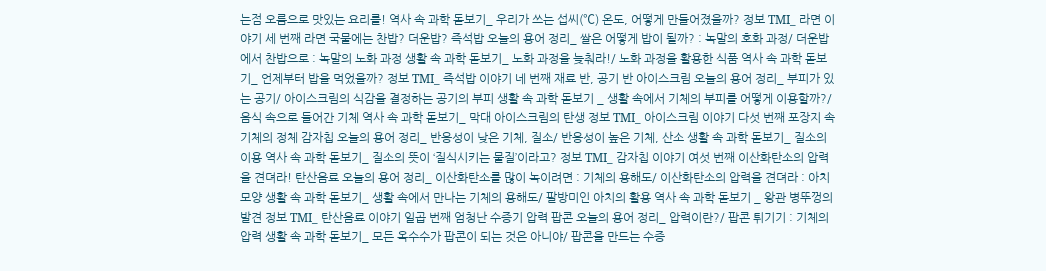는점 오름으로 맛있는 요리를! 역사 속 과학 돋보기_ 우리가 쓰는 섭씨(℃) 온도, 어떻게 만들어졌을까? 정보 TMI_ 라면 이야기 세 번째 라면 국물에는 찬밥? 더운밥? 즉석밥 오늘의 용어 정리_ 쌀은 어떻게 밥이 될까? : 녹말의 호화 과정/ 더운밥에서 찬밥으로 : 녹말의 노화 과정 생활 속 과학 돋보기_ 노화 과정을 늦춰라!/ 노화 과정을 활용한 식품 역사 속 과학 돋보기_ 언제부터 밥을 먹었을까? 정보 TMI_ 즉석밥 이야기 네 번째 재료 반, 공기 반 아이스크림 오늘의 용어 정리_ 부피가 있는 공기/ 아이스크림의 식감을 결정하는 공기의 부피 생활 속 과학 돋보기 _ 생활 속에서 기체의 부피를 어떻게 이용할까?/ 음식 속으로 들어간 기체 역사 속 과학 돋보기_ 막대 아이스크림의 탄생 정보 TMI_ 아이스크림 이야기 다섯 번째 포장지 속 기체의 정체 감자칩 오늘의 용어 정리_ 반응성이 낮은 기체, 질소/ 반응성이 높은 기체, 산소 생활 속 과학 돋보기_ 질소의 이용 역사 속 과학 돋보기_ 질소의 뜻이 ‘질식시키는 물질’이라고? 정보 TMI_ 감자칩 이야기 여섯 번째 이산화탄소의 압력을 견뎌라! 탄산음료 오늘의 용어 정리_ 이산화탄소를 많이 녹이려면 : 기체의 용해도/ 이산화탄소의 압력을 견뎌라 : 아치 모양 생활 속 과학 돋보기_ 생활 속에서 만나는 기체의 용해도/ 팔방미인 아치의 활용 역사 속 과학 돋보기 _ 왕관 병뚜껑의 발견 정보 TMI_ 탄산음료 이야기 일곱 번째 엄청난 수증기 압력 팝콘 오늘의 용어 정리_ 압력이란?/ 팝콘 튀기기 : 기체의 압력 생활 속 과학 돋보기_ 모든 옥수수가 팝콘이 되는 것은 아니야/ 팝콘을 만드는 수증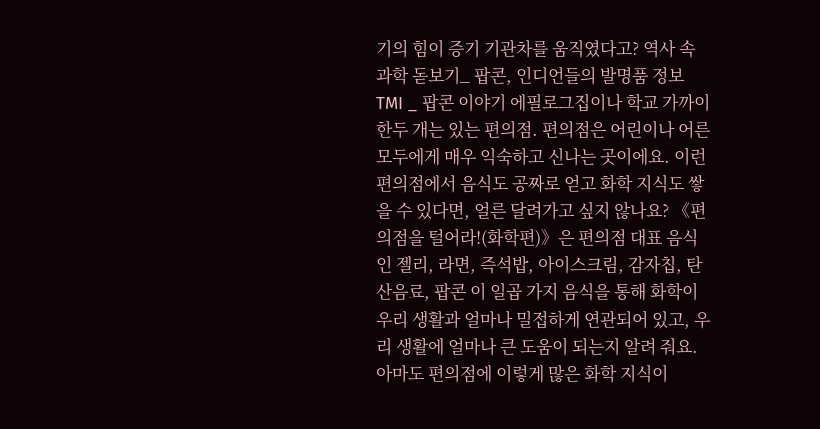기의 힘이 증기 기관차를 움직였다고? 역사 속 과학 돋보기_ 팝콘, 인디언들의 발명품 정보 TMI _ 팝콘 이야기 에필로그집이나 학교 가까이 한두 개는 있는 편의점. 편의점은 어린이나 어른 모두에게 매우 익숙하고 신나는 곳이에요. 이런 편의점에서 음식도 공짜로 얻고 화학 지식도 쌓을 수 있다면, 얼른 달려가고 싶지 않나요? 《편의점을 털어라!(화학편)》은 편의점 대표 음식인 젤리, 라면, 즉석밥, 아이스크림, 감자칩, 탄산음료, 팝콘 이 일곱 가지 음식을 통해 화학이 우리 생활과 얼마나 밀접하게 연관되어 있고, 우리 생활에 얼마나 큰 도움이 되는지 알려 줘요. 아마도 편의점에 이렇게 많은 화학 지식이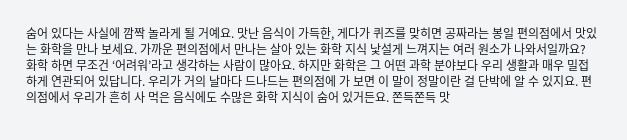숨어 있다는 사실에 깜짝 놀라게 될 거예요. 맛난 음식이 가득한, 게다가 퀴즈를 맞히면 공짜라는 봉일 편의점에서 맛있는 화학을 만나 보세요. 가까운 편의점에서 만나는 살아 있는 화학 지식 낯설게 느껴지는 여러 원소가 나와서일까요? 화학 하면 무조건 ‘어려워’라고 생각하는 사람이 많아요. 하지만 화학은 그 어떤 과학 분야보다 우리 생활과 매우 밀접하게 연관되어 있답니다. 우리가 거의 날마다 드나드는 편의점에 가 보면 이 말이 정말이란 걸 단박에 알 수 있지요. 편의점에서 우리가 흔히 사 먹은 음식에도 수많은 화학 지식이 숨어 있거든요. 쫀득쫀득 맛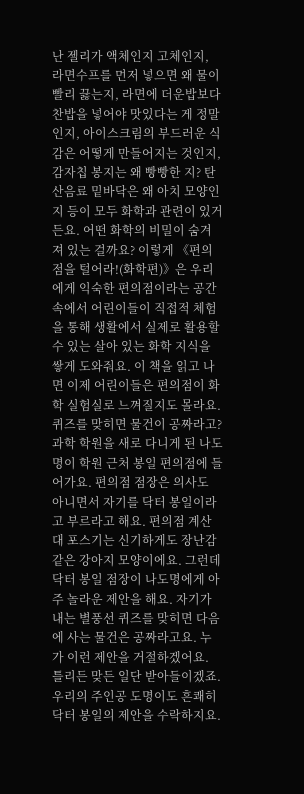난 젤리가 액체인지 고체인지, 라면수프를 먼저 넣으면 왜 물이 빨리 끓는지, 라면에 더운밥보다 찬밥을 넣어야 맛있다는 게 정말인지, 아이스크림의 부드러운 식감은 어떻게 만들어지는 것인지, 감자칩 봉지는 왜 빵빵한 지? 탄산음료 밑바닥은 왜 아치 모양인지 등이 모두 화학과 관련이 있거든요. 어떤 화학의 비밀이 숨겨져 있는 걸까요? 이렇게 《편의점을 털어라!(화학편)》은 우리에게 익숙한 편의점이라는 공간 속에서 어린이들이 직접적 체험을 통해 생활에서 실제로 활용할 수 있는 살아 있는 화학 지식을 쌓게 도와줘요. 이 책을 읽고 나면 이제 어린이들은 편의점이 화학 실험실로 느껴질지도 몰라요. 퀴즈를 맞히면 물건이 공짜라고? 과학 학원을 새로 다니게 된 나도명이 학원 근처 봉일 편의점에 들어가요. 편의점 점장은 의사도 아니면서 자기를 닥터 봉일이라고 부르라고 해요. 편의점 계산대 포스기는 신기하게도 장난감 같은 강아지 모양이에요. 그런데 닥터 봉일 점장이 나도명에게 아주 놀라운 제안을 해요. 자기가 내는 별풍선 퀴즈를 맞히면 다음에 사는 물건은 공짜라고요. 누가 이런 제안을 거절하겠어요. 틀리든 맞든 일단 받아들이겠죠. 우리의 주인공 도명이도 흔쾌히 닥터 봉일의 제안을 수락하지요.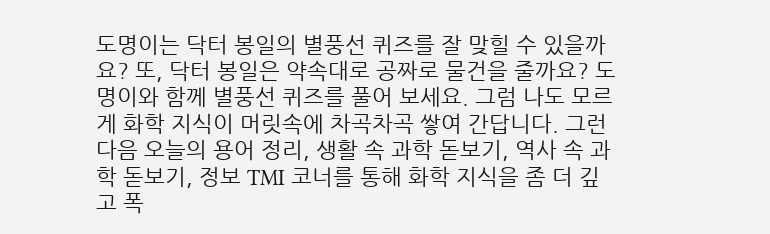도명이는 닥터 봉일의 별풍선 퀴즈를 잘 맞힐 수 있을까요? 또, 닥터 봉일은 약속대로 공짜로 물건을 줄까요? 도명이와 함께 별풍선 퀴즈를 풀어 보세요. 그럼 나도 모르게 화학 지식이 머릿속에 차곡차곡 쌓여 간답니다. 그런 다음 오늘의 용어 정리, 생활 속 과학 돋보기, 역사 속 과학 돋보기, 정보 TMI 코너를 통해 화학 지식을 좀 더 깊고 폭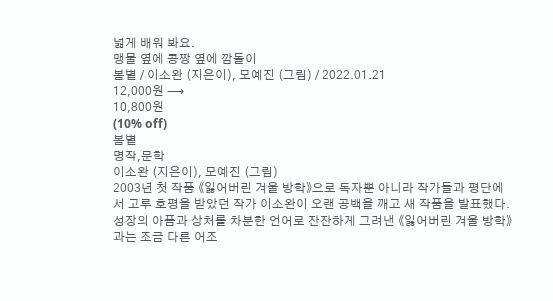넓게 배워 봐요.
맹물 옆에 콩짱 옆에 깜돌이
봄볕 / 이소완 (지은이), 모예진 (그림) / 2022.01.21
12,000원 ⟶
10,800원
(10% off)
봄볕
명작,문학
이소완 (지은이), 모예진 (그림)
2003년 첫 작품 《잃어버린 겨울 방학》으로 독자뿐 아니라 작가들과 평단에서 고루 호평을 받았던 작가 이소완이 오랜 공백을 깨고 새 작품을 발표했다. 성장의 아픔과 상처를 차분한 언어로 잔잔하게 그려낸 《잃어버린 겨울 방학》과는 조금 다른 어조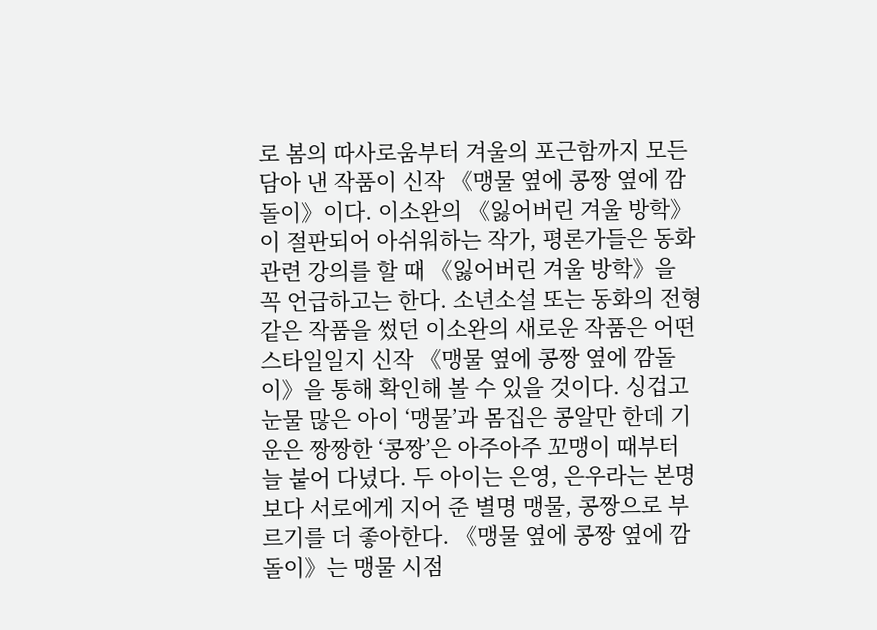로 봄의 따사로움부터 겨울의 포근함까지 모든 담아 낸 작품이 신작 《맹물 옆에 콩짱 옆에 깜돌이》이다. 이소완의 《잃어버린 겨울 방학》이 절판되어 아쉬워하는 작가, 평론가들은 동화 관련 강의를 할 때 《잃어버린 겨울 방학》을 꼭 언급하고는 한다. 소년소설 또는 동화의 전형 같은 작품을 썼던 이소완의 새로운 작품은 어떤 스타일일지 신작 《맹물 옆에 콩짱 옆에 깜돌이》을 통해 확인해 볼 수 있을 것이다. 싱겁고 눈물 많은 아이 ‘맹물’과 몸집은 콩알만 한데 기운은 짱짱한 ‘콩짱’은 아주아주 꼬맹이 때부터 늘 붙어 다녔다. 두 아이는 은영, 은우라는 본명보다 서로에게 지어 준 별명 맹물, 콩짱으로 부르기를 더 좋아한다. 《맹물 옆에 콩짱 옆에 깜돌이》는 맹물 시점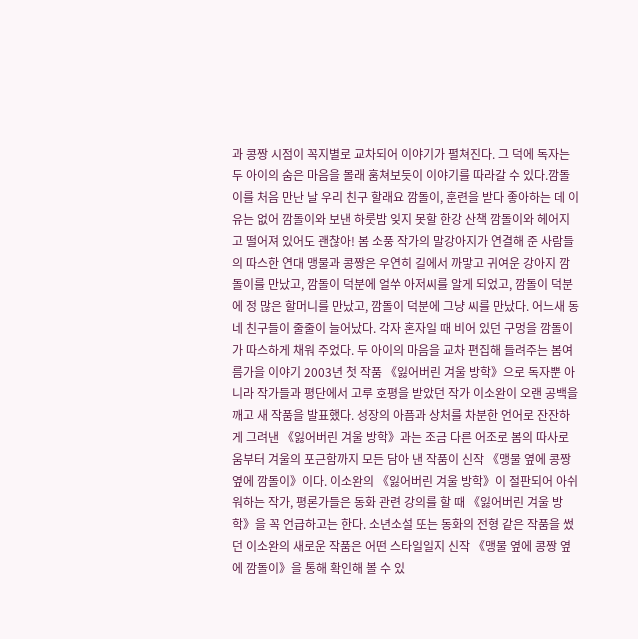과 콩짱 시점이 꼭지별로 교차되어 이야기가 펼쳐진다. 그 덕에 독자는 두 아이의 숨은 마음을 몰래 훔쳐보듯이 이야기를 따라갈 수 있다.깜돌이를 처음 만난 날 우리 친구 할래요 깜돌이, 훈련을 받다 좋아하는 데 이유는 없어 깜돌이와 보낸 하룻밤 잊지 못할 한강 산책 깜돌이와 헤어지고 떨어져 있어도 괜찮아! 봄 소풍 작가의 말강아지가 연결해 준 사람들의 따스한 연대 맹물과 콩짱은 우연히 길에서 까맣고 귀여운 강아지 깜돌이를 만났고, 깜돌이 덕분에 얼쑤 아저씨를 알게 되었고, 깜돌이 덕분에 정 많은 할머니를 만났고, 깜돌이 덕분에 그냥 씨를 만났다. 어느새 동네 친구들이 줄줄이 늘어났다. 각자 혼자일 때 비어 있던 구멍을 깜돌이가 따스하게 채워 주었다. 두 아이의 마음을 교차 편집해 들려주는 봄여름가을 이야기 2003년 첫 작품 《잃어버린 겨울 방학》으로 독자뿐 아니라 작가들과 평단에서 고루 호평을 받았던 작가 이소완이 오랜 공백을 깨고 새 작품을 발표했다. 성장의 아픔과 상처를 차분한 언어로 잔잔하게 그려낸 《잃어버린 겨울 방학》과는 조금 다른 어조로 봄의 따사로움부터 겨울의 포근함까지 모든 담아 낸 작품이 신작 《맹물 옆에 콩짱 옆에 깜돌이》이다. 이소완의 《잃어버린 겨울 방학》이 절판되어 아쉬워하는 작가, 평론가들은 동화 관련 강의를 할 때 《잃어버린 겨울 방학》을 꼭 언급하고는 한다. 소년소설 또는 동화의 전형 같은 작품을 썼던 이소완의 새로운 작품은 어떤 스타일일지 신작 《맹물 옆에 콩짱 옆에 깜돌이》을 통해 확인해 볼 수 있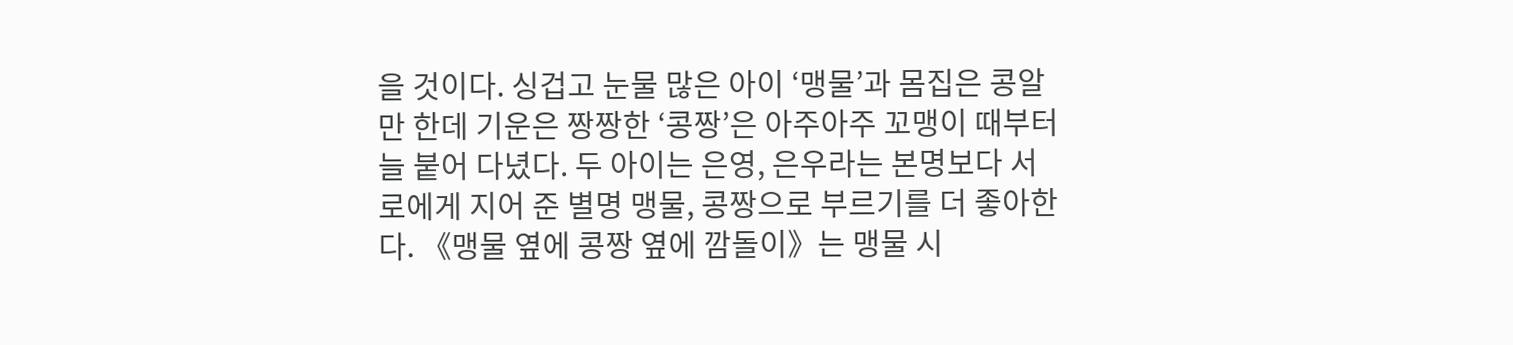을 것이다. 싱겁고 눈물 많은 아이 ‘맹물’과 몸집은 콩알만 한데 기운은 짱짱한 ‘콩짱’은 아주아주 꼬맹이 때부터 늘 붙어 다녔다. 두 아이는 은영, 은우라는 본명보다 서로에게 지어 준 별명 맹물, 콩짱으로 부르기를 더 좋아한다. 《맹물 옆에 콩짱 옆에 깜돌이》는 맹물 시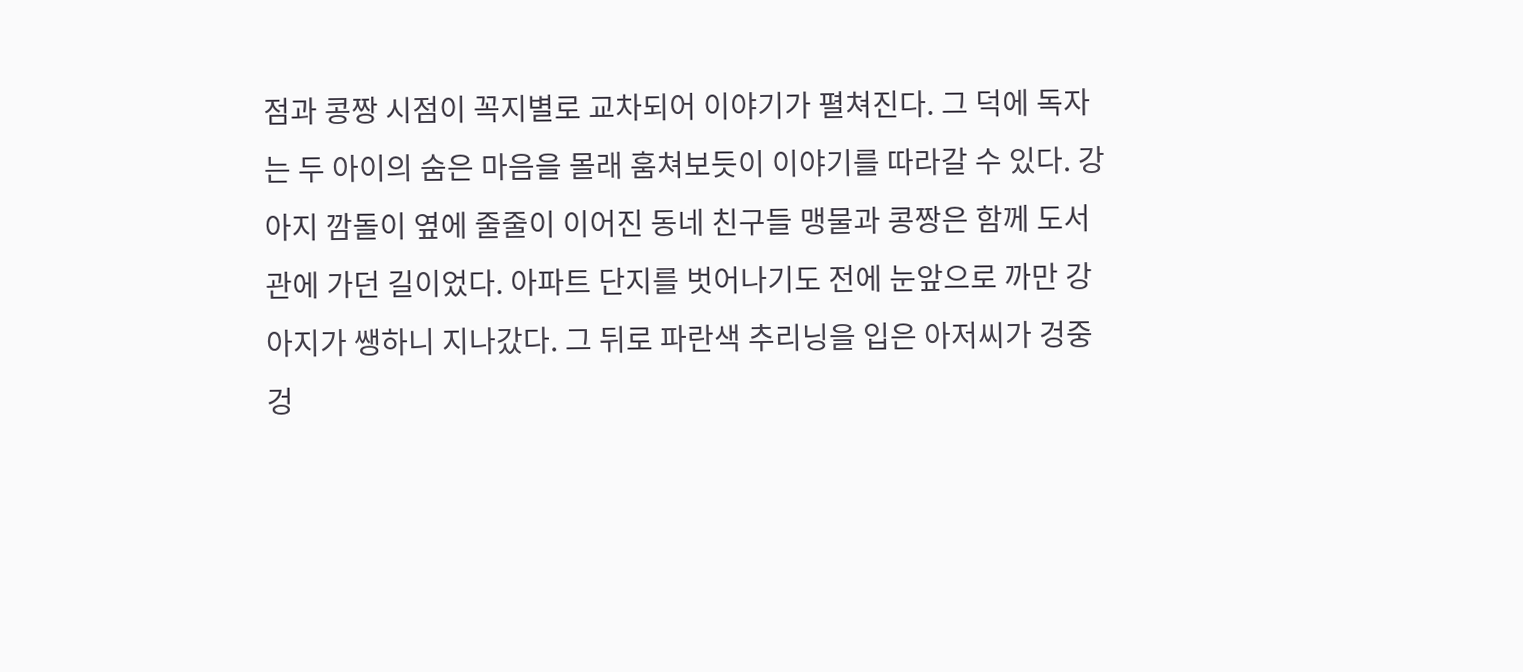점과 콩짱 시점이 꼭지별로 교차되어 이야기가 펼쳐진다. 그 덕에 독자는 두 아이의 숨은 마음을 몰래 훔쳐보듯이 이야기를 따라갈 수 있다. 강아지 깜돌이 옆에 줄줄이 이어진 동네 친구들 맹물과 콩짱은 함께 도서관에 가던 길이었다. 아파트 단지를 벗어나기도 전에 눈앞으로 까만 강아지가 쌩하니 지나갔다. 그 뒤로 파란색 추리닝을 입은 아저씨가 겅중겅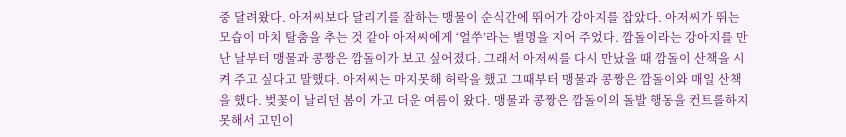중 달려왔다. 아저씨보다 달리기를 잘하는 맹물이 순식간에 뛰어가 강아지를 잡았다. 아저씨가 뛰는 모습이 마치 탈춤을 추는 것 같아 아저씨에게 ‘얼쑤’라는 별명을 지어 주었다. 깜돌이라는 강아지를 만난 날부터 맹물과 콩짱은 깜돌이가 보고 싶어졌다. 그래서 아저씨를 다시 만났을 때 깜돌이 산책을 시켜 주고 싶다고 말했다. 아저씨는 마지못해 허락을 했고 그때부터 맹물과 콩짱은 깜돌이와 매일 산책을 했다. 벚꽃이 날리던 봄이 가고 더운 여름이 왔다. 맹물과 콩짱은 깜돌이의 돌발 행동을 컨트롤하지 못해서 고민이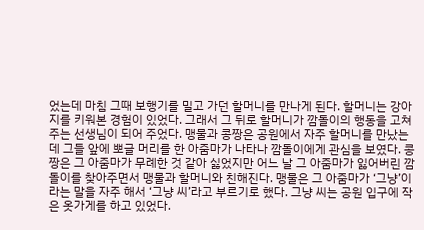었는데 마침 그때 보행기를 밀고 가던 할머니를 만나게 된다. 할머니는 강아지를 키워본 경험이 있었다. 그래서 그 뒤로 할머니가 깜돌이의 행동을 고쳐 주는 선생님이 되어 주었다. 맹물과 콩짱은 공원에서 자주 할머니를 만났는데 그들 앞에 뽀글 머리를 한 아줌마가 나타나 깜돌이에게 관심을 보였다. 콩짱은 그 아줌마가 무례한 것 같아 싫었지만 어느 날 그 아줌마가 잃어버린 깜돌이를 찾아주면서 맹물과 할머니와 친해진다. 맹물은 그 아줌마가 ‘그냥’이라는 말을 자주 해서 ‘그냥 씨’라고 부르기로 했다. 그냥 씨는 공원 입구에 작은 옷가게를 하고 있었다.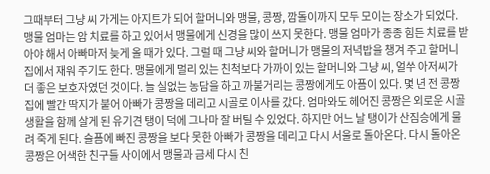그때부터 그냥 씨 가게는 아지트가 되어 할머니와 맹물, 콩짱, 깜돌이까지 모두 모이는 장소가 되었다. 맹물 엄마는 암 치료를 하고 있어서 맹물에게 신경을 많이 쓰지 못한다. 맹물 엄마가 종종 힘든 치료를 받아야 해서 아빠마저 늦게 올 때가 있다. 그럴 때 그냥 씨와 할머니가 맹물의 저녁밥을 챙겨 주고 할머니 집에서 재워 주기도 한다. 맹물에게 멀리 있는 친척보다 가까이 있는 할머니와 그냥 씨, 얼쑤 아저씨가 더 좋은 보호자였던 것이다. 늘 실없는 농담을 하고 까불거리는 콩짱에게도 아픔이 있다. 몇 년 전 콩짱 집에 빨간 딱지가 붙어 아빠가 콩짱을 데리고 시골로 이사를 갔다. 엄마와도 헤어진 콩짱은 외로운 시골 생활을 함께 살게 된 유기견 탱이 덕에 그나마 잘 버틸 수 있었다. 하지만 어느 날 탱이가 산짐승에게 물려 죽게 된다. 슬픔에 빠진 콩짱을 보다 못한 아빠가 콩짱을 데리고 다시 서울로 돌아온다. 다시 돌아온 콩짱은 어색한 친구들 사이에서 맹물과 금세 다시 친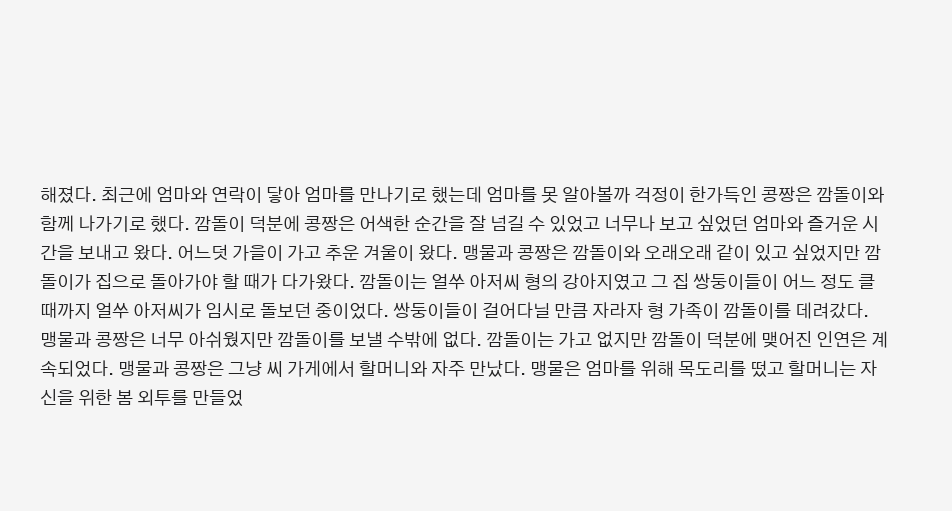해졌다. 최근에 엄마와 연락이 닿아 엄마를 만나기로 했는데 엄마를 못 알아볼까 걱정이 한가득인 콩짱은 깜돌이와 함께 나가기로 했다. 깜돌이 덕분에 콩짱은 어색한 순간을 잘 넘길 수 있었고 너무나 보고 싶었던 엄마와 즐거운 시간을 보내고 왔다. 어느덧 가을이 가고 추운 겨울이 왔다. 맹물과 콩짱은 깜돌이와 오래오래 같이 있고 싶었지만 깜돌이가 집으로 돌아가야 할 때가 다가왔다. 깜돌이는 얼쑤 아저씨 형의 강아지였고 그 집 쌍둥이들이 어느 정도 클 때까지 얼쑤 아저씨가 임시로 돌보던 중이었다. 쌍둥이들이 걸어다닐 만큼 자라자 형 가족이 깜돌이를 데려갔다. 맹물과 콩짱은 너무 아쉬웠지만 깜돌이를 보낼 수밖에 없다. 깜돌이는 가고 없지만 깜돌이 덕분에 맺어진 인연은 계속되었다. 맹물과 콩짱은 그냥 씨 가게에서 할머니와 자주 만났다. 맹물은 엄마를 위해 목도리를 떴고 할머니는 자신을 위한 봄 외투를 만들었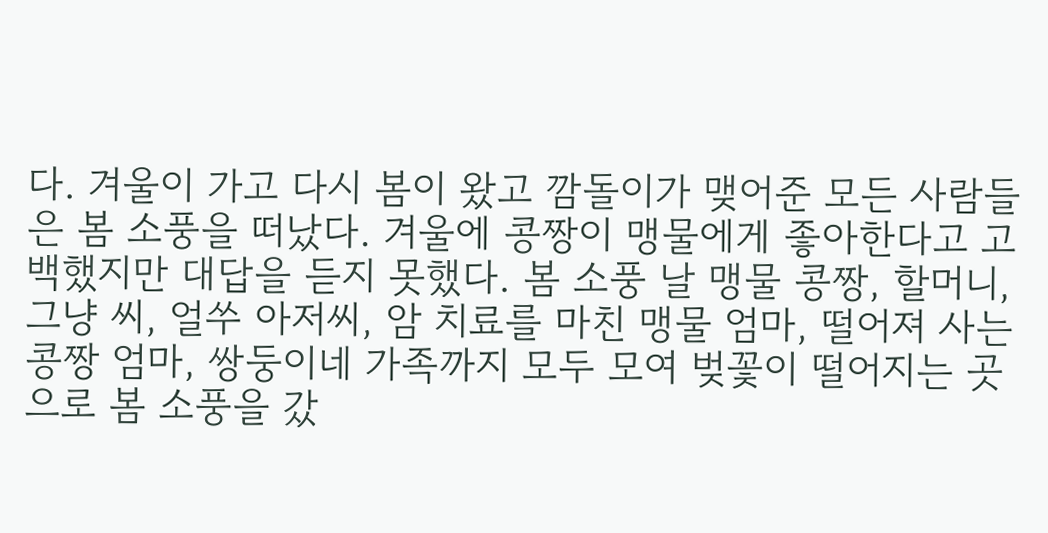다. 겨울이 가고 다시 봄이 왔고 깜돌이가 맺어준 모든 사람들은 봄 소풍을 떠났다. 겨울에 콩짱이 맹물에게 좋아한다고 고백했지만 대답을 듣지 못했다. 봄 소풍 날 맹물 콩짱, 할머니, 그냥 씨, 얼쑤 아저씨, 암 치료를 마친 맹물 엄마, 떨어져 사는 콩짱 엄마, 쌍둥이네 가족까지 모두 모여 벚꽃이 떨어지는 곳으로 봄 소풍을 갔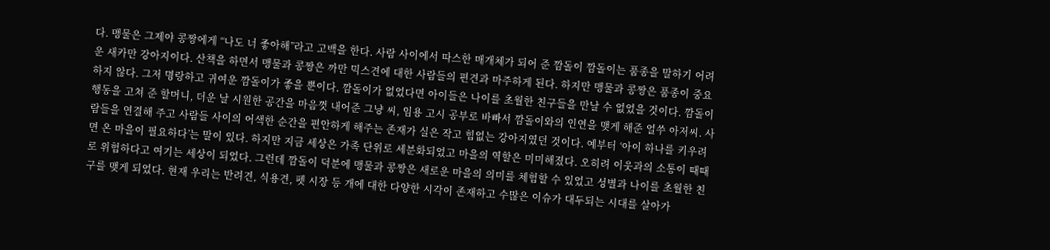다. 맹물은 그제야 콩짱에게 “나도 너 좋아해”라고 고백을 한다. 사람 사이에서 따스한 매개체가 되어 준 깜돌이 깜돌이는 품종을 말하기 어려운 새카만 강아지이다. 산책을 하면서 맹물과 콩짱은 까만 믹스견에 대한 사람들의 편견과 마주하게 된다. 하지만 맹물과 콩짱은 품종이 중요하지 않다. 그저 명랑하고 귀여운 깜돌이가 좋을 뿐이다. 깜돌이가 없었다면 아이들은 나이를 초월한 친구들을 만날 수 없었을 것이다. 깜돌이 행동을 고쳐 준 할머니, 더운 날 시원한 공간을 마음껏 내어준 그냥 씨, 임용 고시 공부로 바빠서 깜돌이와의 인연을 맺게 해준 얼쑤 아저씨. 사람들을 연결해 주고 사람들 사이의 어색한 순간을 편안하게 해주는 존재가 실은 작고 힘없는 강아지였던 것이다. 예부터 ‘아이 하나를 키우려면 온 마을이 필요하다’는 말이 있다. 하지만 지금 세상은 가족 단위로 세분화되었고 마을의 역할은 미미해졌다. 오히려 이웃과의 소통이 때때로 위험하다고 여기는 세상이 되었다. 그런데 깜돌이 덕분에 맹물과 콩짱은 새로운 마을의 의미를 체험할 수 있었고 성별과 나이를 초월한 친구를 맺게 되었다. 현재 우리는 반려견, 식용견, 펫 시장 등 개에 대한 다양한 시각이 존재하고 수많은 이슈가 대두되는 시대를 살아가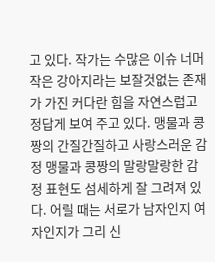고 있다. 작가는 수많은 이슈 너머 작은 강아지라는 보잘것없는 존재가 가진 커다란 힘을 자연스럽고 정답게 보여 주고 있다. 맹물과 콩짱의 간질간질하고 사랑스러운 감정 맹물과 콩짱의 말랑말랑한 감정 표현도 섬세하게 잘 그려져 있다. 어릴 때는 서로가 남자인지 여자인지가 그리 신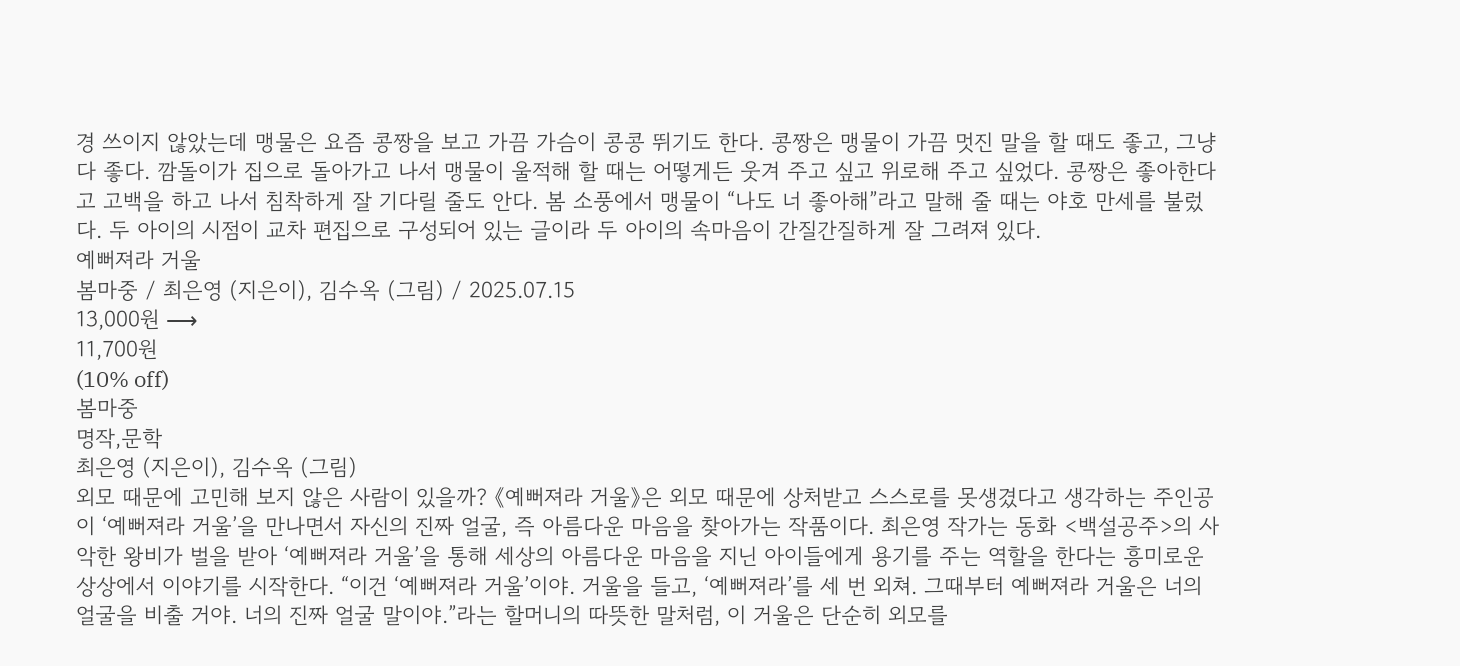경 쓰이지 않았는데 맹물은 요즘 콩짱을 보고 가끔 가슴이 콩콩 뛰기도 한다. 콩짱은 맹물이 가끔 멋진 말을 할 때도 좋고, 그냥 다 좋다. 깜돌이가 집으로 돌아가고 나서 맹물이 울적해 할 때는 어떻게든 웃겨 주고 싶고 위로해 주고 싶었다. 콩짱은 좋아한다고 고백을 하고 나서 침착하게 잘 기다릴 줄도 안다. 봄 소풍에서 맹물이 “나도 너 좋아해”라고 말해 줄 때는 야호 만세를 불렀다. 두 아이의 시점이 교차 편집으로 구성되어 있는 글이라 두 아이의 속마음이 간질간질하게 잘 그려져 있다.
예뻐져라 거울
봄마중 / 최은영 (지은이), 김수옥 (그림) / 2025.07.15
13,000원 ⟶
11,700원
(10% off)
봄마중
명작,문학
최은영 (지은이), 김수옥 (그림)
외모 때문에 고민해 보지 않은 사람이 있을까? 《예뻐져라 거울》은 외모 때문에 상처받고 스스로를 못생겼다고 생각하는 주인공이 ‘예뻐져라 거울’을 만나면서 자신의 진짜 얼굴, 즉 아름다운 마음을 찾아가는 작품이다. 최은영 작가는 동화 <백설공주>의 사악한 왕비가 벌을 받아 ‘예뻐져라 거울’을 통해 세상의 아름다운 마음을 지닌 아이들에게 용기를 주는 역할을 한다는 흥미로운 상상에서 이야기를 시작한다. “이건 ‘예뻐져라 거울’이야. 거울을 들고, ‘예뻐져라’를 세 번 외쳐. 그때부터 예뻐져라 거울은 너의 얼굴을 비출 거야. 너의 진짜 얼굴 말이야.”라는 할머니의 따뜻한 말처럼, 이 거울은 단순히 외모를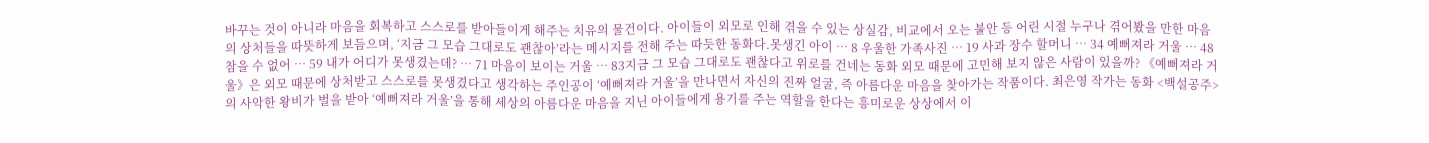바꾸는 것이 아니라 마음을 회복하고 스스로를 받아들이게 해주는 치유의 물건이다. 아이들이 외모로 인해 겪을 수 있는 상실감, 비교에서 오는 불안 등 어린 시절 누구나 겪어봤을 만한 마음의 상처들을 따뜻하게 보듬으며, ‘지금 그 모습 그대로도 괜찮아’라는 메시지를 전해 주는 따듯한 동화다.못생긴 아이 … 8 우울한 가족사진 … 19 사과 장수 할머니 … 34 예뻐져라 거울 … 48 참을 수 없어 … 59 내가 어디가 못생겼는데? … 71 마음이 보이는 거울 … 83지금 그 모습 그대로도 괜찮다고 위로를 건네는 동화 외모 때문에 고민해 보지 않은 사람이 있을까? 《예뻐져라 거울》은 외모 때문에 상처받고 스스로를 못생겼다고 생각하는 주인공이 ‘예뻐져라 거울’을 만나면서 자신의 진짜 얼굴, 즉 아름다운 마음을 찾아가는 작품이다. 최은영 작가는 동화 <백설공주>의 사악한 왕비가 벌을 받아 ‘예뻐져라 거울’을 통해 세상의 아름다운 마음을 지닌 아이들에게 용기를 주는 역할을 한다는 흥미로운 상상에서 이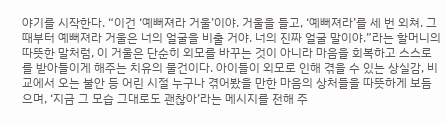야기를 시작한다. “이건 ‘예뻐져라 거울’이야. 거울을 들고, ‘예뻐져라’를 세 번 외쳐. 그때부터 예뻐져라 거울은 너의 얼굴을 비출 거야. 너의 진짜 얼굴 말이야.”라는 할머니의 따뜻한 말처럼, 이 거울은 단순히 외모를 바꾸는 것이 아니라 마음을 회복하고 스스로를 받아들이게 해주는 치유의 물건이다. 아이들이 외모로 인해 겪을 수 있는 상실감, 비교에서 오는 불안 등 어린 시절 누구나 겪어봤을 만한 마음의 상처들을 따뜻하게 보듬으며, ‘지금 그 모습 그대로도 괜찮아’라는 메시지를 전해 주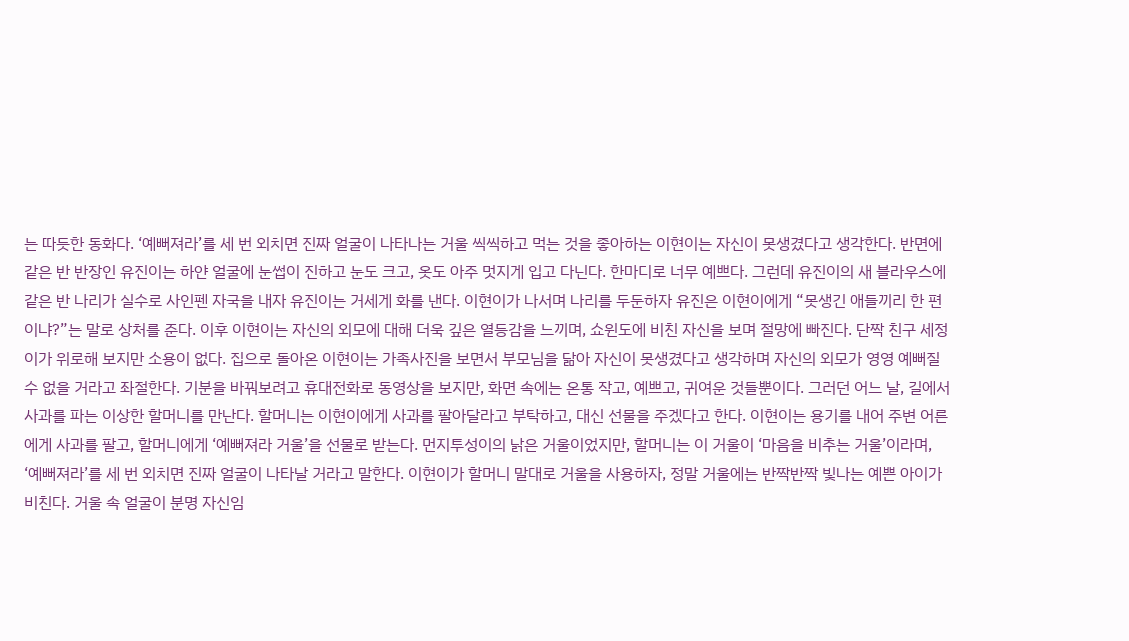는 따듯한 동화다. ‘예뻐져라’를 세 번 외치면 진짜 얼굴이 나타나는 거울 씩씩하고 먹는 것을 좋아하는 이현이는 자신이 못생겼다고 생각한다. 반면에 같은 반 반장인 유진이는 하얀 얼굴에 눈썹이 진하고 눈도 크고, 옷도 아주 멋지게 입고 다닌다. 한마디로 너무 예쁘다. 그런데 유진이의 새 블라우스에 같은 반 나리가 실수로 사인펜 자국을 내자 유진이는 거세게 화를 낸다. 이현이가 나서며 나리를 두둔하자 유진은 이현이에게 “못생긴 애들끼리 한 편이냐?”는 말로 상처를 준다. 이후 이현이는 자신의 외모에 대해 더욱 깊은 열등감을 느끼며, 쇼윈도에 비친 자신을 보며 절망에 빠진다. 단짝 친구 세정이가 위로해 보지만 소용이 없다. 집으로 돌아온 이현이는 가족사진을 보면서 부모님을 닮아 자신이 못생겼다고 생각하며 자신의 외모가 영영 예뻐질 수 없을 거라고 좌절한다. 기분을 바꿔보려고 휴대전화로 동영상을 보지만, 화면 속에는 온통 작고, 예쁘고, 귀여운 것들뿐이다. 그러던 어느 날, 길에서 사과를 파는 이상한 할머니를 만난다. 할머니는 이현이에게 사과를 팔아달라고 부탁하고, 대신 선물을 주겠다고 한다. 이현이는 용기를 내어 주변 어른에게 사과를 팔고, 할머니에게 ‘예뻐져라 거울’을 선물로 받는다. 먼지투성이의 낡은 거울이었지만, 할머니는 이 거울이 ‘마음을 비추는 거울’이라며, ‘예뻐져라’를 세 번 외치면 진짜 얼굴이 나타날 거라고 말한다. 이현이가 할머니 말대로 거울을 사용하자, 정말 거울에는 반짝반짝 빛나는 예쁜 아이가 비친다. 거울 속 얼굴이 분명 자신임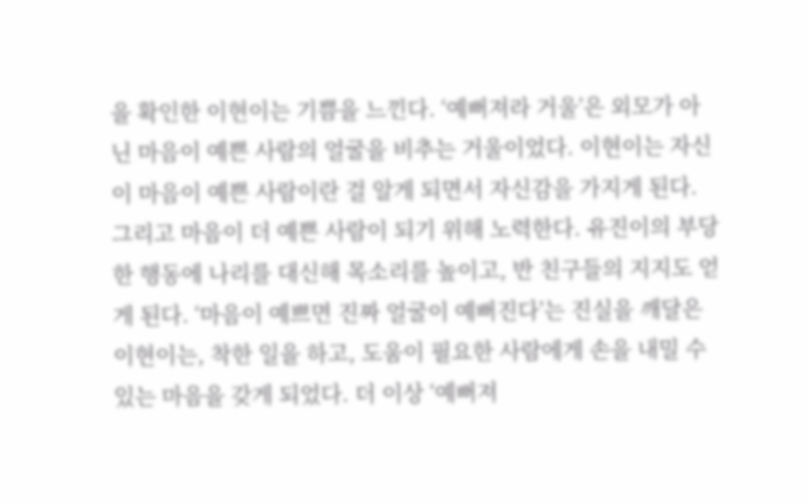을 확인한 이현이는 기쁨을 느낀다. ‘예뻐져라 거울’은 외모가 아닌 마음이 예쁜 사람의 얼굴을 비추는 거울이었다. 이현이는 자신이 마음이 예쁜 사람이란 걸 알게 되면서 자신감을 가지게 된다. 그리고 마음이 더 예쁜 사람이 되기 위해 노력한다. 유진이의 부당한 행동에 나리를 대신해 목소리를 높이고, 반 친구들의 지지도 얻게 된다. ‘마음이 예쁘면 진짜 얼굴이 예뻐진다’는 진실을 깨달은 이현이는, 착한 일을 하고, 도움이 필요한 사람에게 손을 내밀 수 있는 마음을 갖게 되었다. 더 이상 ‘예뻐져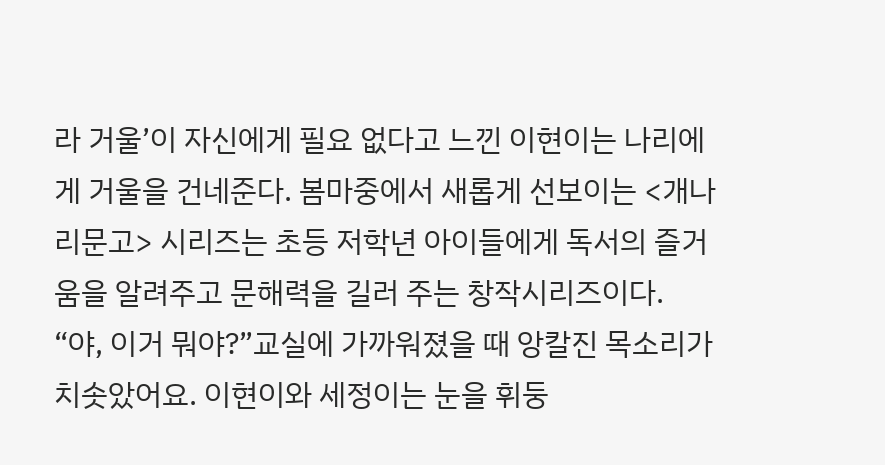라 거울’이 자신에게 필요 없다고 느낀 이현이는 나리에게 거울을 건네준다. 봄마중에서 새롭게 선보이는 <개나리문고> 시리즈는 초등 저학년 아이들에게 독서의 즐거움을 알려주고 문해력을 길러 주는 창작시리즈이다. “야, 이거 뭐야?”교실에 가까워졌을 때 앙칼진 목소리가 치솟았어요. 이현이와 세정이는 눈을 휘둥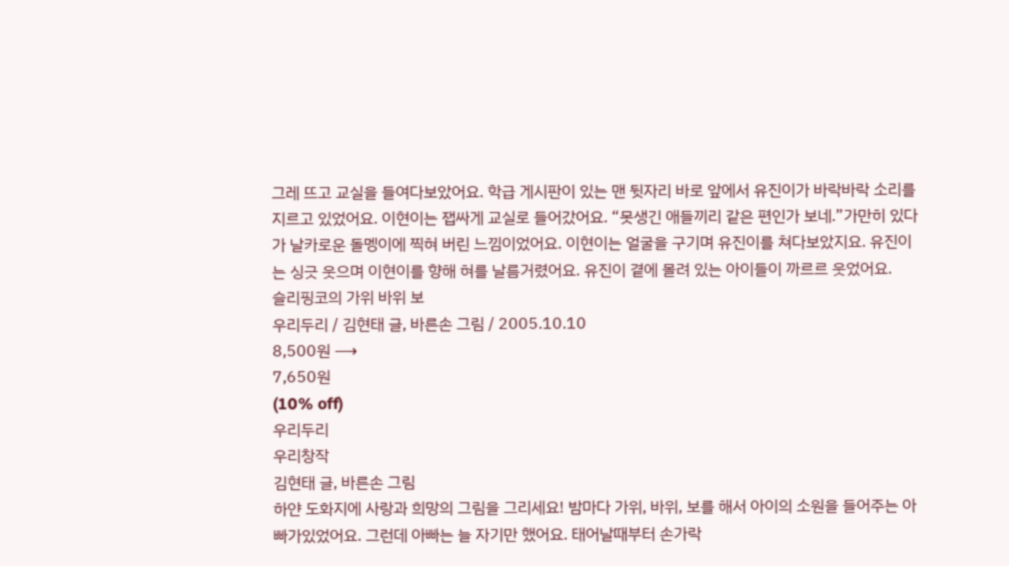그레 뜨고 교실을 들여다보았어요. 학급 게시판이 있는 맨 뒷자리 바로 앞에서 유진이가 바락바락 소리를 지르고 있었어요. 이현이는 잽싸게 교실로 들어갔어요. “못생긴 애들끼리 같은 편인가 보네.”가만히 있다가 날카로운 돌멩이에 찍혀 버린 느낌이었어요. 이현이는 얼굴을 구기며 유진이를 쳐다보았지요. 유진이는 싱긋 웃으며 이현이를 향해 혀를 날름거렸어요. 유진이 곁에 몰려 있는 아이들이 까르르 웃었어요.
슬리핑코의 가위 바위 보
우리두리 / 김현태 글, 바른손 그림 / 2005.10.10
8,500원 ⟶
7,650원
(10% off)
우리두리
우리창작
김현태 글, 바른손 그림
하얀 도화지에 사랑과 희망의 그림을 그리세요! 밤마다 가위, 바위, 보를 해서 아이의 소원을 들어주는 아빠가있었어요. 그런데 아빠는 늘 자기만 했어요. 태어날때부터 손가락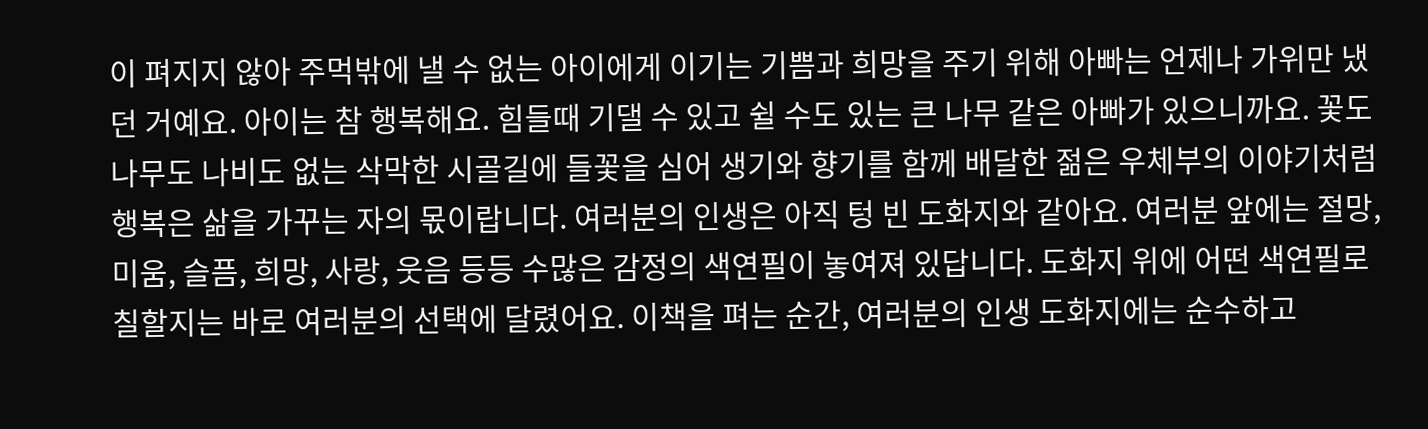이 펴지지 않아 주먹밖에 낼 수 없는 아이에게 이기는 기쁨과 희망을 주기 위해 아빠는 언제나 가위만 냈던 거예요. 아이는 참 행복해요. 힘들때 기댈 수 있고 쉴 수도 있는 큰 나무 같은 아빠가 있으니까요. 꽃도 나무도 나비도 없는 삭막한 시골길에 들꽃을 심어 생기와 향기를 함께 배달한 젊은 우체부의 이야기처럼 행복은 삶을 가꾸는 자의 몫이랍니다. 여러분의 인생은 아직 텅 빈 도화지와 같아요. 여러분 앞에는 절망, 미움, 슬픔, 희망, 사랑, 웃음 등등 수많은 감정의 색연필이 놓여져 있답니다. 도화지 위에 어떤 색연필로 칠할지는 바로 여러분의 선택에 달렸어요. 이책을 펴는 순간, 여러분의 인생 도화지에는 순수하고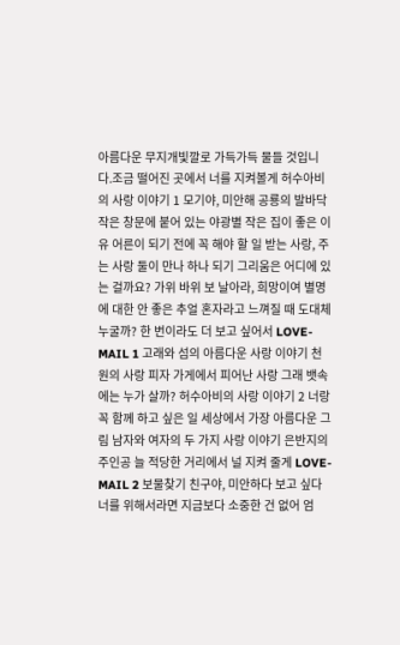아름다운 무지개빛깔로 가득가득 물들 것입니다.조금 떨어진 곳에서 너를 지켜볼게 허수아비의 사랑 이야기 1 모기야, 미안해 공룡의 발바닥 작은 창문에 붙어 있는 야광별 작은 집이 좋은 이유 어른이 되기 전에 꼭 해야 할 일 받는 사랑, 주는 사랑 둘이 만나 하나 되기 그리움은 어디에 있는 걸까요? 가위 바위 보 날아라, 희망이여 별명에 대한 안 좋은 추얼 혼자라고 느껴질 때 도대체 누굴까? 한 번이라도 더 보고 싶어서 LOVE-MAIL 1 고래와 섬의 아름다운 사랑 이야기 천 원의 사랑 피자 가게에서 피어난 사랑 그래 뱃속에는 누가 살까? 허수아비의 사랑 이야기 2 너랑 꼭 함께 하고 싶은 일 세상에서 가장 아름다운 그림 남자와 여자의 두 가지 사랑 이야기 은반지의 주인공 늘 적당한 거리에서 널 지켜 줄게 LOVE-MAIL 2 보물찾기 친구야, 미안하다 보고 싶다 너를 위해서라면 지금보다 소중한 건 없어 엄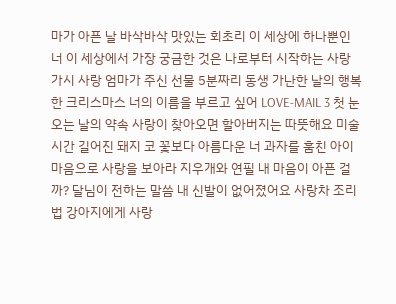마가 아픈 날 바삭바삭 맛있는 회초리 이 세상에 하나뿐인 너 이 세상에서 가장 궁금한 것은 나로부터 시작하는 사랑 가시 사랑 엄마가 주신 선물 5분짜리 동생 가난한 날의 행복한 크리스마스 너의 이름을 부르고 싶어 LOVE-MAIL 3 첫 눈 오는 날의 약속 사랑이 찾아오면 할아버지는 따뜻해요 미술시간 길어진 돼지 코 꽃보다 아름다운 너 과자를 훔친 아이 마음으로 사랑을 보아라 지우개와 연필 내 마음이 아픈 걸까? 달님이 전하는 말씀 내 신발이 없어졌어요 사랑차 조리법 강아지에게 사랑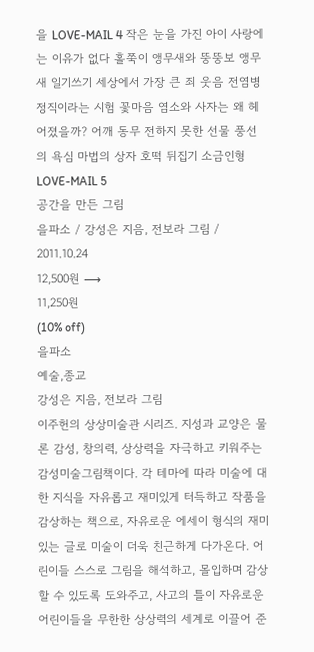을 LOVE-MAIL 4 작은 눈을 가진 아이 사랑에는 이유가 없다 홀쭉이 앵무새와 뚱뚱보 앵무새 일기쓰기 세상에서 가장 큰 죄 웃음 전염병 정직이라는 시험 꽃마음 염소와 사자는 왜 헤어졌을까? 어깨 동무 전하지 못한 선물 풍선의 욕심 마법의 상자 호떡 뒤집기 소금인형 LOVE-MAIL 5
공간을 만든 그림
을파소 / 강성은 지음, 전보라 그림 / 2011.10.24
12,500원 ⟶
11,250원
(10% off)
을파소
예술,종교
강성은 지음, 전보라 그림
이주헌의 상상미술관 시리즈. 지성과 교양은 물론 감성, 창의력, 상상력을 자극하고 키워주는 감성미술그림책이다. 각 테마에 따라 미술에 대한 지식을 자유롭고 재미있게 터득하고 작품을 감상하는 책으로, 자유로운 에세이 형식의 재미있는 글로 미술이 더욱 친근하게 다가온다. 어린이들 스스로 그림을 해석하고, 몰입하며 감상할 수 있도록 도와주고, 사고의 틀이 자유로운 어린이들을 무한한 상상력의 세계로 이끌어 준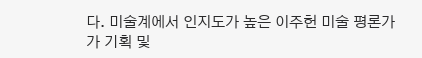다. 미술계에서 인지도가 높은 이주헌 미술 평론가가 기획 및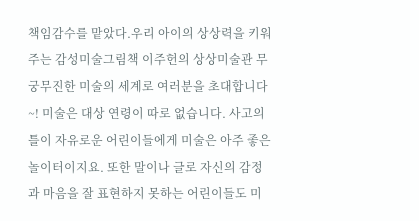책임감수를 맡았다.우리 아이의 상상력을 키워 주는 감성미술그림책 이주헌의 상상미술관 무궁무진한 미술의 세계로 여러분을 초대합니다~! 미술은 대상 연령이 따로 없습니다. 사고의 틀이 자유로운 어린이들에게 미술은 아주 좋은 놀이터이지요. 또한 말이나 글로 자신의 감정과 마음을 잘 표현하지 못하는 어린이들도 미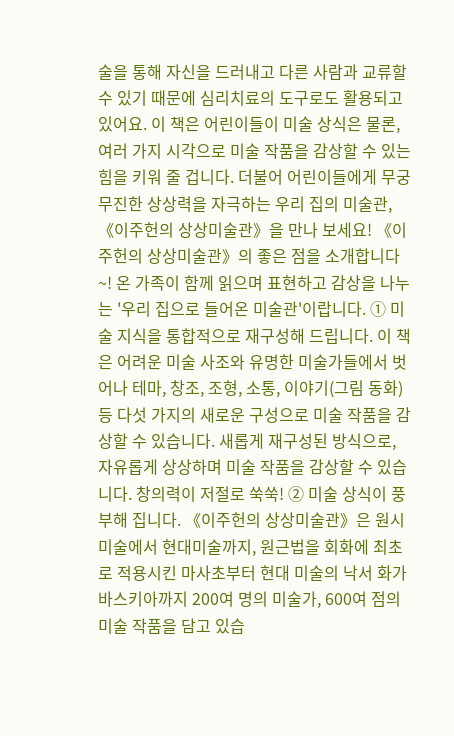술을 통해 자신을 드러내고 다른 사람과 교류할 수 있기 때문에 심리치료의 도구로도 활용되고 있어요. 이 책은 어린이들이 미술 상식은 물론, 여러 가지 시각으로 미술 작품을 감상할 수 있는 힘을 키워 줄 겁니다. 더불어 어린이들에게 무궁무진한 상상력을 자극하는 우리 집의 미술관, 《이주헌의 상상미술관》을 만나 보세요! 《이주헌의 상상미술관》의 좋은 점을 소개합니다~! 온 가족이 함께 읽으며 표현하고 감상을 나누는 '우리 집으로 들어온 미술관'이랍니다. ① 미술 지식을 통합적으로 재구성해 드립니다. 이 책은 어려운 미술 사조와 유명한 미술가들에서 벗어나 테마, 창조, 조형, 소통, 이야기(그림 동화) 등 다섯 가지의 새로운 구성으로 미술 작품을 감상할 수 있습니다. 새롭게 재구성된 방식으로, 자유롭게 상상하며 미술 작품을 감상할 수 있습니다. 창의력이 저절로 쑥쑥! ② 미술 상식이 풍부해 집니다. 《이주헌의 상상미술관》은 원시미술에서 현대미술까지, 원근법을 회화에 최초로 적용시킨 마사초부터 현대 미술의 낙서 화가 바스키아까지 200여 명의 미술가, 600여 점의 미술 작품을 담고 있습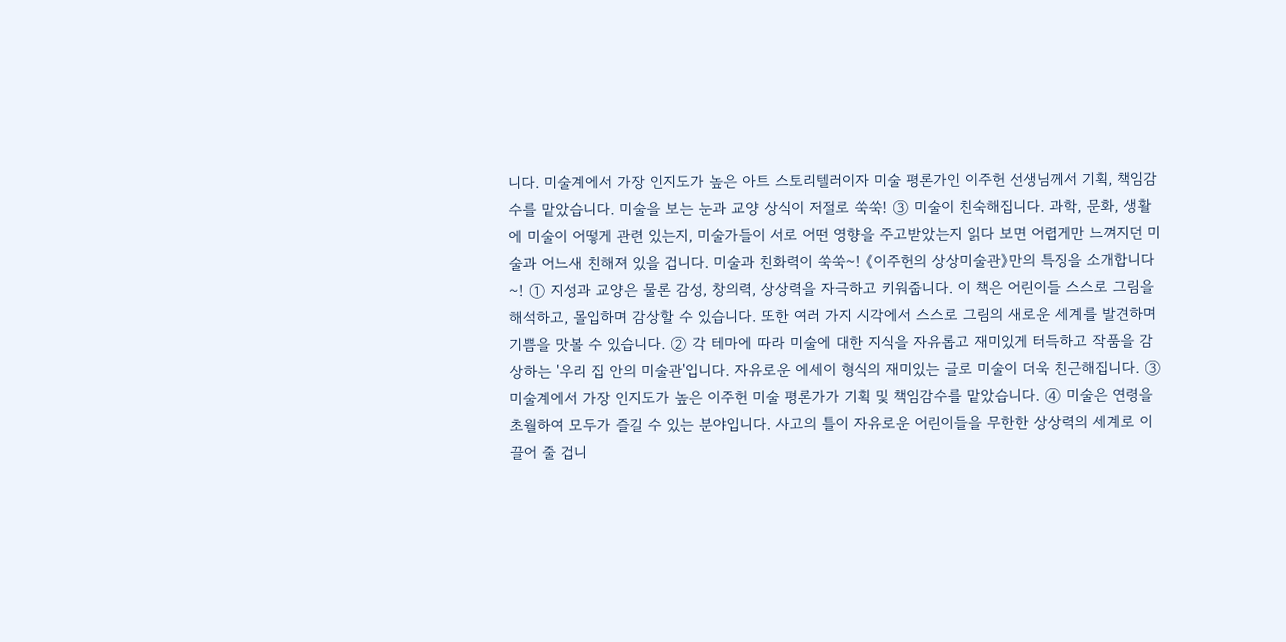니다. 미술계에서 가장 인지도가 높은 아트 스토리텔러이자 미술 평론가인 이주헌 선생님께서 기획, 책임감수를 맡았습니다. 미술을 보는 눈과 교양 상식이 저절로 쑥쑥! ③ 미술이 친숙해집니다. 과학, 문화, 생활에 미술이 어떻게 관련 있는지, 미술가들이 서로 어떤 영향을 주고받았는지 읽다 보면 어렵게만 느껴지던 미술과 어느새 친해져 있을 겁니다. 미술과 친화력이 쑥쑥~! 《이주헌의 상상미술관》만의 특징을 소개합니다~! ① 지성과 교양은 물론 감성, 창의력, 상상력을 자극하고 키워줍니다. 이 책은 어린이들 스스로 그림을 해석하고, 몰입하며 감상할 수 있습니다. 또한 여러 가지 시각에서 스스로 그림의 새로운 세계를 발견하며 기쁨을 맛볼 수 있습니다. ② 각 테마에 따라 미술에 대한 지식을 자유롭고 재미있게 터득하고 작품을 감상하는 '우리 집 안의 미술관'입니다. 자유로운 에세이 형식의 재미있는 글로 미술이 더욱 친근해집니다. ③ 미술계에서 가장 인지도가 높은 이주헌 미술 평론가가 기획 및 책임감수를 맡았습니다. ④ 미술은 연령을 초월하여 모두가 즐길 수 있는 분야입니다. 사고의 틀이 자유로운 어린이들을 무한한 상상력의 세계로 이끌어 줄 겁니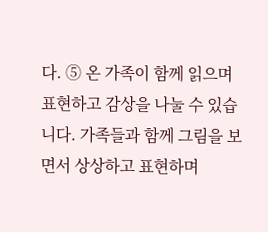다. ⑤ 온 가족이 함께 읽으며 표현하고 감상을 나눌 수 있습니다. 가족들과 함께 그림을 보면서 상상하고 표현하며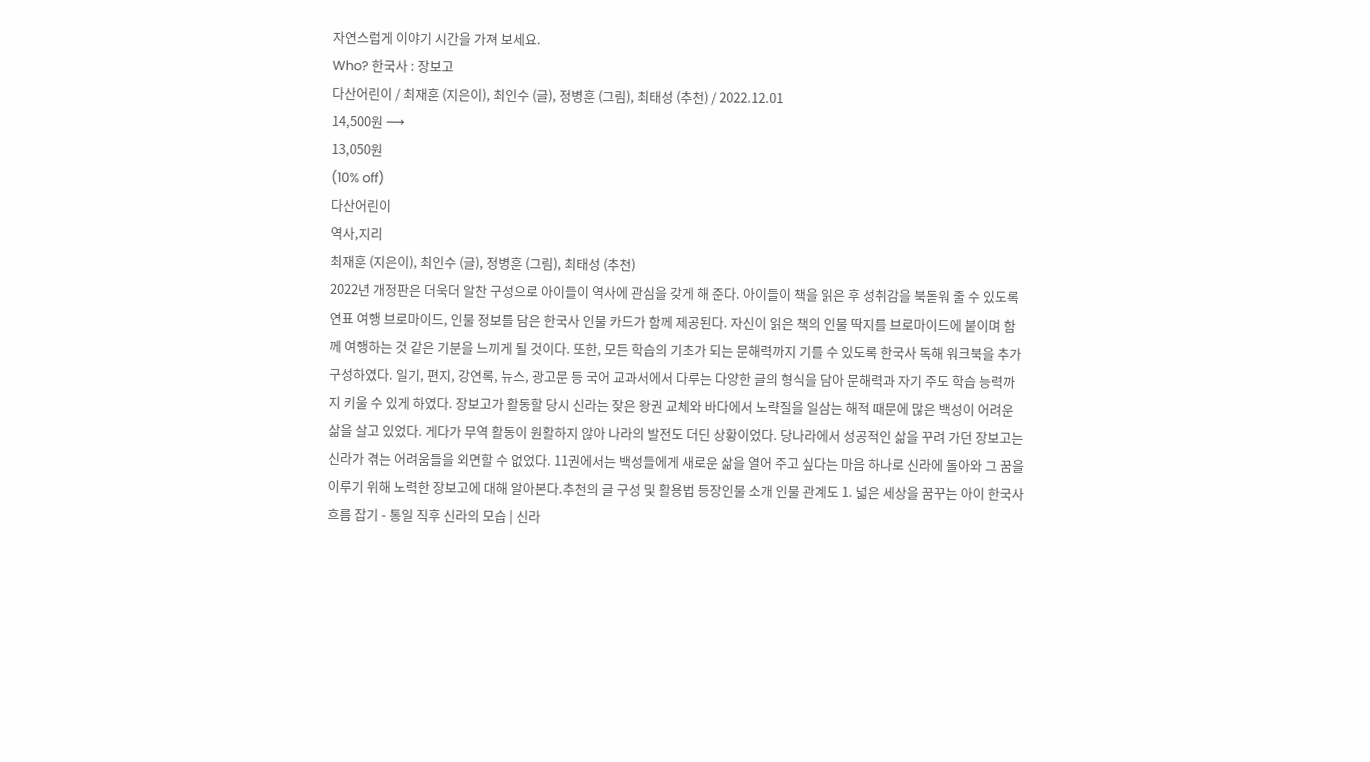자연스럽게 이야기 시간을 가져 보세요.
Who? 한국사 : 장보고
다산어린이 / 최재훈 (지은이), 최인수 (글), 정병훈 (그림), 최태성 (추천) / 2022.12.01
14,500원 ⟶
13,050원
(10% off)
다산어린이
역사,지리
최재훈 (지은이), 최인수 (글), 정병훈 (그림), 최태성 (추천)
2022년 개정판은 더욱더 알찬 구성으로 아이들이 역사에 관심을 갖게 해 준다. 아이들이 책을 읽은 후 성취감을 북돋워 줄 수 있도록 연표 여행 브로마이드, 인물 정보를 담은 한국사 인물 카드가 함께 제공된다. 자신이 읽은 책의 인물 딱지를 브로마이드에 붙이며 함께 여행하는 것 같은 기분을 느끼게 될 것이다. 또한, 모든 학습의 기초가 되는 문해력까지 기를 수 있도록 한국사 독해 워크북을 추가 구성하였다. 일기, 편지, 강연록, 뉴스, 광고문 등 국어 교과서에서 다루는 다양한 글의 형식을 담아 문해력과 자기 주도 학습 능력까지 키울 수 있게 하였다. 장보고가 활동할 당시 신라는 잦은 왕권 교체와 바다에서 노략질을 일삼는 해적 때문에 많은 백성이 어려운 삶을 살고 있었다. 게다가 무역 활동이 원활하지 않아 나라의 발전도 더딘 상황이었다. 당나라에서 성공적인 삶을 꾸려 가던 장보고는 신라가 겪는 어려움들을 외면할 수 없었다. 11권에서는 백성들에게 새로운 삶을 열어 주고 싶다는 마음 하나로 신라에 돌아와 그 꿈을 이루기 위해 노력한 장보고에 대해 알아본다.추천의 글 구성 및 활용법 등장인물 소개 인물 관계도 1. 넓은 세상을 꿈꾸는 아이 한국사 흐름 잡기 - 통일 직후 신라의 모습 | 신라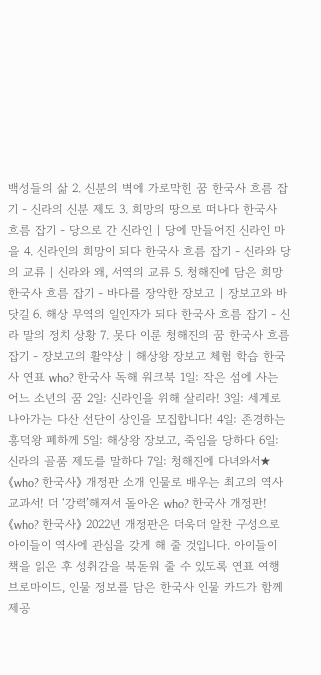백성들의 삶 2. 신분의 벽에 가로막힌 꿈 한국사 흐름 잡기 - 신라의 신분 제도 3. 희망의 땅으로 떠나다 한국사 흐름 잡기 - 당으로 간 신라인 | 당에 만들어진 신라인 마을 4. 신라인의 희망이 되다 한국사 흐름 잡기 - 신라와 당의 교류 | 신라와 왜, 서역의 교류 5. 청해진에 담은 희망 한국사 흐름 잡기 - 바다를 장악한 장보고 | 장보고와 바닷길 6. 해상 무역의 일인자가 되다 한국사 흐름 잡기 - 신라 말의 정치 상황 7. 못다 이룬 청해진의 꿈 한국사 흐름 잡기 - 장보고의 활약상 | 해상왕 장보고 체험 학습 한국사 연표 who? 한국사 독해 워크북 1일: 작은 섬에 사는 어느 소년의 꿈 2일: 신라인을 위해 살리라! 3일: 세계로 나아가는 다산 선단이 상인을 모집합니다! 4일: 존경하는 흥덕왕 폐하께 5일: 해상왕 장보고, 죽임을 당하다 6일: 신라의 골품 제도를 말하다 7일: 청해진에 다녀와서★ 《who? 한국사》 개정판 소개 인물로 배우는 최고의 역사 교과서! 더 ‘강력’해져서 돌아온 who? 한국사 개정판! 《who? 한국사》 2022년 개정판은 더욱더 알찬 구성으로 아이들이 역사에 관심을 갖게 해 줄 것입니다. 아이들이 책을 읽은 후 성취감을 북돋워 줄 수 있도록 연표 여행 브로마이드, 인물 정보를 담은 한국사 인물 카드가 함께 제공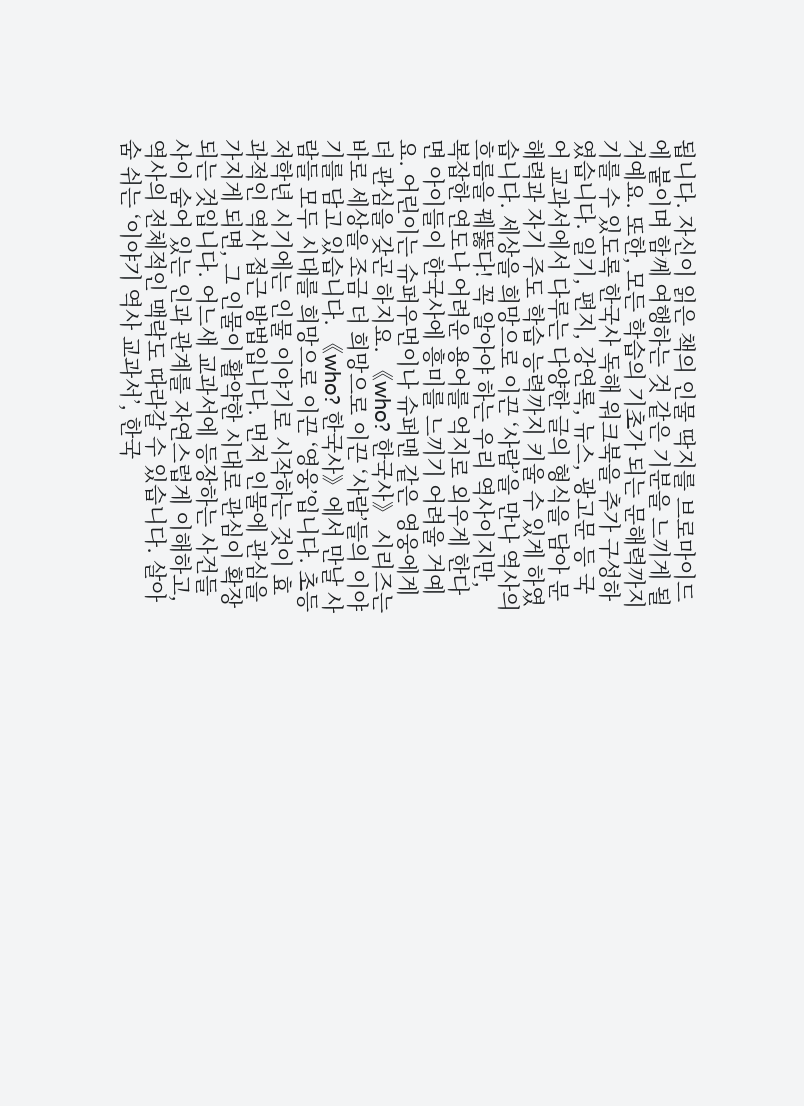됩니다. 자신이 읽은 책의 인물 딱지를 브로마이드에 붙이며 함께 여행하는 것 같은 기분을 느끼게 될 거예요. 또한, 모든 학습의 기초가 되는 문해력까지 기를 수 있도록 한국사 독해 워크북을 추가 구성하였습니다. 일기, 편지, 강연록, 뉴스, 광고문 등 국어 교과서에서 다루는 다양한 글의 형식을 담아 문해력과 자기 주도 학습 능력까지 키울 수 있게 하였습니다. 세상을 희망으로 이끈 ‘사람’을 만나 역사의 흐름을 꿰뚫다! 꼭 알아야 하는 우리 역사이지만, 복잡한 연도나 어려운 용어를 억지로 외우게 한다면 아이들이 한국사에 흥미를 느끼기 어려울 거예요. 어린이는 슈퍼우먼이나 슈퍼맨 같은 영웅에게 더 관심을 갖곤 하지요. 《who? 한국사》 시리즈는 바로 세상을 조금 더 희망으로 이끈 ‘사람’들의 이야기를 담고 있습니다. 《who? 한국사》에서 만날 사람들 모두 시대를 희망으로 이끈 ‘영웅’입니다. 초등 저학년 시기에는 인물 이야기로 시작하는 것이 효과적인 역사 접근 방법입니다. 먼저 인물에 관심을 가지게 되면, 그 인물이 활약한 시대로 관심이 확장되는 것입니다. 어느새 교과서에 등장하는 사건들 사이 숨어 있는 인과 관계를 자연스럽게 이해하고, 역사의 전체적인 맥락도 따라갈 수 있습니다. 살아 숨 쉬는 ‘이야기 역사 교과서’, 한국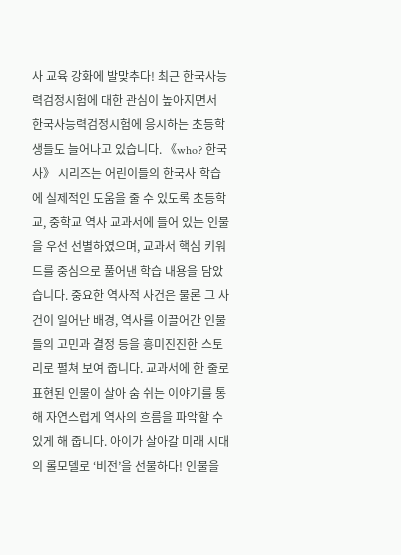사 교육 강화에 발맞추다! 최근 한국사능력검정시험에 대한 관심이 높아지면서 한국사능력검정시험에 응시하는 초등학생들도 늘어나고 있습니다. 《who? 한국사》 시리즈는 어린이들의 한국사 학습에 실제적인 도움을 줄 수 있도록 초등학교, 중학교 역사 교과서에 들어 있는 인물을 우선 선별하였으며, 교과서 핵심 키워드를 중심으로 풀어낸 학습 내용을 담았습니다. 중요한 역사적 사건은 물론 그 사건이 일어난 배경, 역사를 이끌어간 인물들의 고민과 결정 등을 흥미진진한 스토리로 펼쳐 보여 줍니다. 교과서에 한 줄로 표현된 인물이 살아 숨 쉬는 이야기를 통해 자연스럽게 역사의 흐름을 파악할 수 있게 해 줍니다. 아이가 살아갈 미래 시대의 롤모델로 ‘비전’을 선물하다! 인물을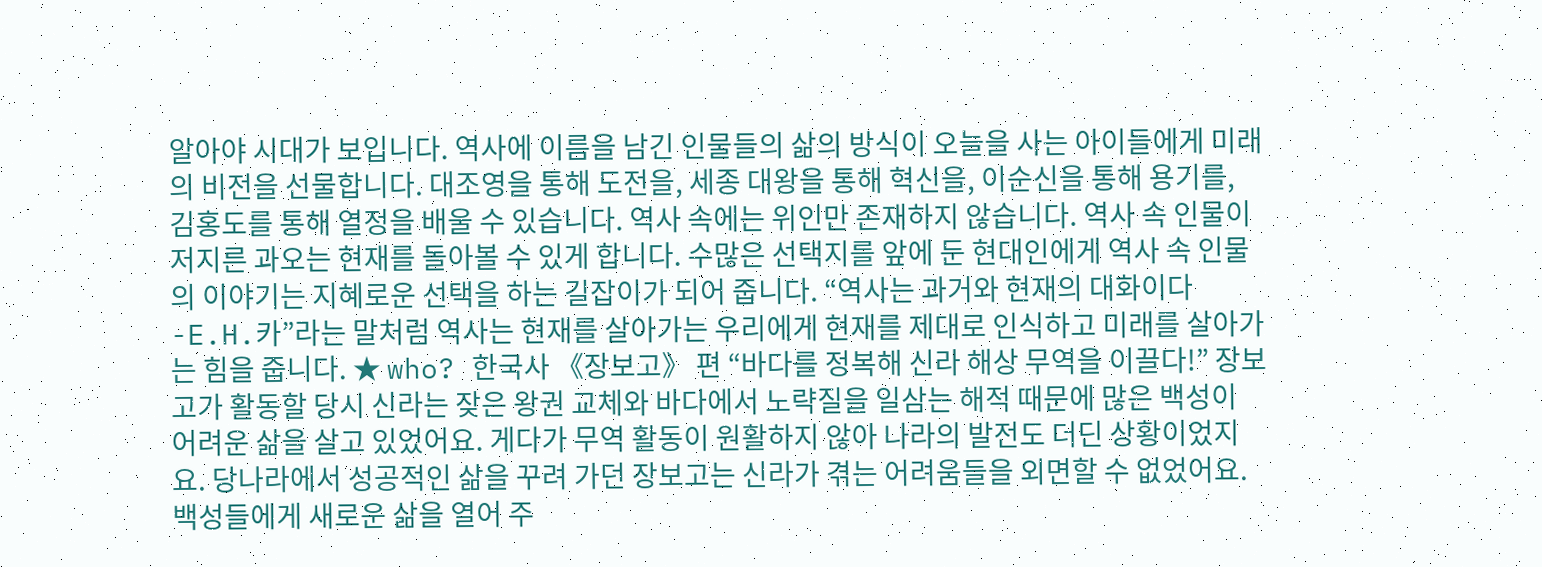알아야 시대가 보입니다. 역사에 이름을 남긴 인물들의 삶의 방식이 오늘을 사는 아이들에게 미래의 비전을 선물합니다. 대조영을 통해 도전을, 세종 대왕을 통해 혁신을, 이순신을 통해 용기를, 김홍도를 통해 열정을 배울 수 있습니다. 역사 속에는 위인만 존재하지 않습니다. 역사 속 인물이 저지른 과오는 현재를 돌아볼 수 있게 합니다. 수많은 선택지를 앞에 둔 현대인에게 역사 속 인물의 이야기는 지혜로운 선택을 하는 길잡이가 되어 줍니다. “역사는 과거와 현재의 대화이다 -E.H.카”라는 말처럼 역사는 현재를 살아가는 우리에게 현재를 제대로 인식하고 미래를 살아가는 힘을 줍니다. ★ who? 한국사 《장보고》 편 “바다를 정복해 신라 해상 무역을 이끌다!” 장보고가 활동할 당시 신라는 잦은 왕권 교체와 바다에서 노략질을 일삼는 해적 때문에 많은 백성이 어려운 삶을 살고 있었어요. 게다가 무역 활동이 원활하지 않아 나라의 발전도 더딘 상황이었지요. 당나라에서 성공적인 삶을 꾸려 가던 장보고는 신라가 겪는 어려움들을 외면할 수 없었어요. 백성들에게 새로운 삶을 열어 주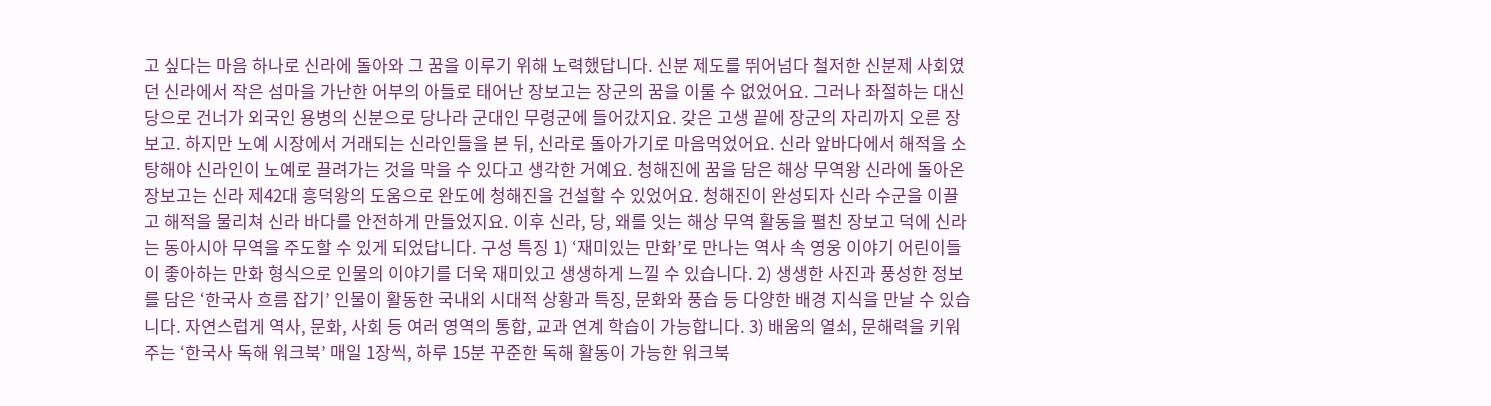고 싶다는 마음 하나로 신라에 돌아와 그 꿈을 이루기 위해 노력했답니다. 신분 제도를 뛰어넘다 철저한 신분제 사회였던 신라에서 작은 섬마을 가난한 어부의 아들로 태어난 장보고는 장군의 꿈을 이룰 수 없었어요. 그러나 좌절하는 대신 당으로 건너가 외국인 용병의 신분으로 당나라 군대인 무령군에 들어갔지요. 갖은 고생 끝에 장군의 자리까지 오른 장보고. 하지만 노예 시장에서 거래되는 신라인들을 본 뒤, 신라로 돌아가기로 마음먹었어요. 신라 앞바다에서 해적을 소탕해야 신라인이 노예로 끌려가는 것을 막을 수 있다고 생각한 거예요. 청해진에 꿈을 담은 해상 무역왕 신라에 돌아온 장보고는 신라 제42대 흥덕왕의 도움으로 완도에 청해진을 건설할 수 있었어요. 청해진이 완성되자 신라 수군을 이끌고 해적을 물리쳐 신라 바다를 안전하게 만들었지요. 이후 신라, 당, 왜를 잇는 해상 무역 활동을 펼친 장보고 덕에 신라는 동아시아 무역을 주도할 수 있게 되었답니다. 구성 특징 1) ‘재미있는 만화’로 만나는 역사 속 영웅 이야기 어린이들이 좋아하는 만화 형식으로 인물의 이야기를 더욱 재미있고 생생하게 느낄 수 있습니다. 2) 생생한 사진과 풍성한 정보를 담은 ‘한국사 흐름 잡기’ 인물이 활동한 국내외 시대적 상황과 특징, 문화와 풍습 등 다양한 배경 지식을 만날 수 있습니다. 자연스럽게 역사, 문화, 사회 등 여러 영역의 통합, 교과 연계 학습이 가능합니다. 3) 배움의 열쇠, 문해력을 키워 주는 ‘한국사 독해 워크북’ 매일 1장씩, 하루 15분 꾸준한 독해 활동이 가능한 워크북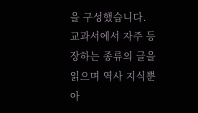을 구성했습니다. 교과서에서 자주 등장하는 종류의 글을 읽으며 역사 지식뿐 아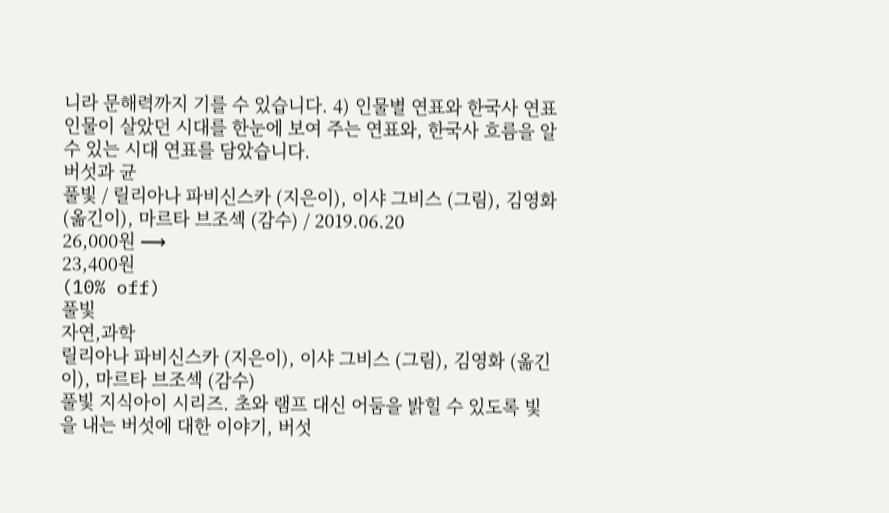니라 문해력까지 기를 수 있습니다. 4) 인물별 연표와 한국사 연표 인물이 살았던 시대를 한눈에 보여 주는 연표와, 한국사 흐름을 알 수 있는 시대 연표를 담았습니다.
버섯과 균
풀빛 / 릴리아나 파비신스카 (지은이), 이샤 그비스 (그림), 김영화 (옮긴이), 마르타 브조섹 (감수) / 2019.06.20
26,000원 ⟶
23,400원
(10% off)
풀빛
자연,과학
릴리아나 파비신스카 (지은이), 이샤 그비스 (그림), 김영화 (옮긴이), 마르타 브조섹 (감수)
풀빛 지식아이 시리즈. 초와 램프 대신 어둠을 밝힐 수 있도록 빛을 내는 버섯에 대한 이야기, 버섯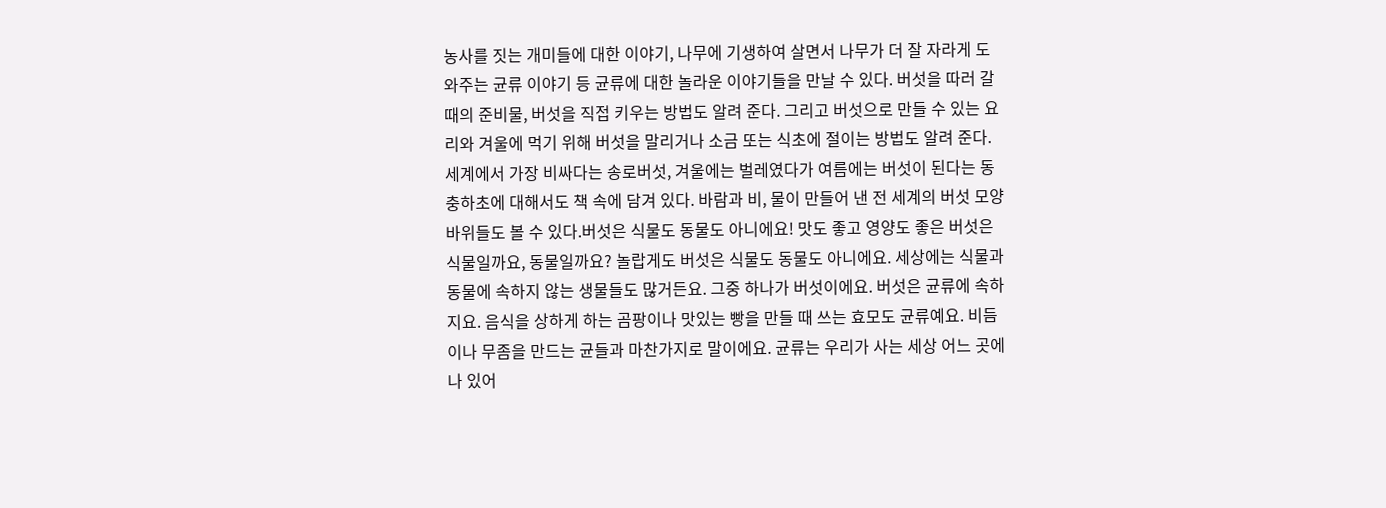농사를 짓는 개미들에 대한 이야기, 나무에 기생하여 살면서 나무가 더 잘 자라게 도와주는 균류 이야기 등 균류에 대한 놀라운 이야기들을 만날 수 있다. 버섯을 따러 갈 때의 준비물, 버섯을 직접 키우는 방법도 알려 준다. 그리고 버섯으로 만들 수 있는 요리와 겨울에 먹기 위해 버섯을 말리거나 소금 또는 식초에 절이는 방법도 알려 준다. 세계에서 가장 비싸다는 송로버섯, 겨울에는 벌레였다가 여름에는 버섯이 된다는 동충하초에 대해서도 책 속에 담겨 있다. 바람과 비, 물이 만들어 낸 전 세계의 버섯 모양 바위들도 볼 수 있다.버섯은 식물도 동물도 아니에요! 맛도 좋고 영양도 좋은 버섯은 식물일까요, 동물일까요? 놀랍게도 버섯은 식물도 동물도 아니에요. 세상에는 식물과 동물에 속하지 않는 생물들도 많거든요. 그중 하나가 버섯이에요. 버섯은 균류에 속하지요. 음식을 상하게 하는 곰팡이나 맛있는 빵을 만들 때 쓰는 효모도 균류예요. 비듬이나 무좀을 만드는 균들과 마찬가지로 말이에요. 균류는 우리가 사는 세상 어느 곳에나 있어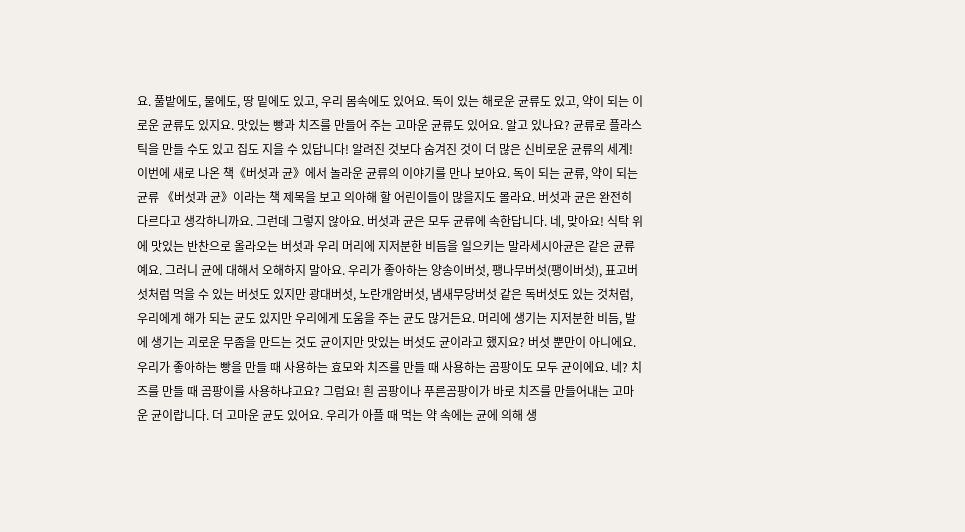요. 풀밭에도, 물에도, 땅 밑에도 있고, 우리 몸속에도 있어요. 독이 있는 해로운 균류도 있고, 약이 되는 이로운 균류도 있지요. 맛있는 빵과 치즈를 만들어 주는 고마운 균류도 있어요. 알고 있나요? 균류로 플라스틱을 만들 수도 있고 집도 지을 수 있답니다! 알려진 것보다 숨겨진 것이 더 많은 신비로운 균류의 세계! 이번에 새로 나온 책《버섯과 균》에서 놀라운 균류의 이야기를 만나 보아요. 독이 되는 균류, 약이 되는 균류 《버섯과 균》이라는 책 제목을 보고 의아해 할 어린이들이 많을지도 몰라요. 버섯과 균은 완전히 다르다고 생각하니까요. 그런데 그렇지 않아요. 버섯과 균은 모두 균류에 속한답니다. 네, 맞아요! 식탁 위에 맛있는 반찬으로 올라오는 버섯과 우리 머리에 지저분한 비듬을 일으키는 말라세시아균은 같은 균류예요. 그러니 균에 대해서 오해하지 말아요. 우리가 좋아하는 양송이버섯, 팽나무버섯(팽이버섯), 표고버섯처럼 먹을 수 있는 버섯도 있지만 광대버섯, 노란개암버섯, 냄새무당버섯 같은 독버섯도 있는 것처럼, 우리에게 해가 되는 균도 있지만 우리에게 도움을 주는 균도 많거든요. 머리에 생기는 지저분한 비듬, 발에 생기는 괴로운 무좀을 만드는 것도 균이지만 맛있는 버섯도 균이라고 했지요? 버섯 뿐만이 아니에요. 우리가 좋아하는 빵을 만들 때 사용하는 효모와 치즈를 만들 때 사용하는 곰팡이도 모두 균이에요. 네? 치즈를 만들 때 곰팡이를 사용하냐고요? 그럼요! 흰 곰팡이나 푸른곰팡이가 바로 치즈를 만들어내는 고마운 균이랍니다. 더 고마운 균도 있어요. 우리가 아플 때 먹는 약 속에는 균에 의해 생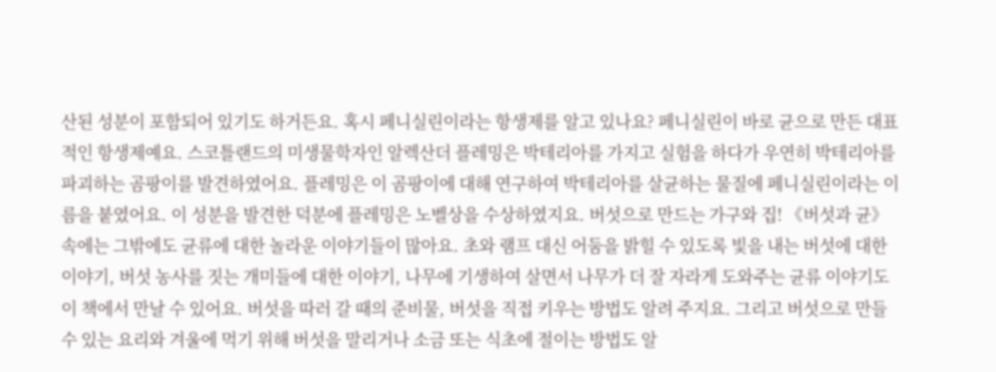산된 성분이 포함되어 있기도 하거든요. 혹시 페니실린이라는 항생제를 알고 있나요? 페니실린이 바로 균으로 만든 대표적인 항생제예요. 스코틀랜드의 미생물학자인 알렉산더 플레밍은 박테리아를 가지고 실험을 하다가 우연히 박테리아를 파괴하는 곰팡이를 발견하였어요. 플레밍은 이 곰팡이에 대해 연구하여 박테리아를 살균하는 물질에 페니실린이라는 이름을 붙였어요. 이 성분을 발견한 덕분에 플레밍은 노벨상을 수상하였지요. 버섯으로 만드는 가구와 집! 《버섯과 균》 속에는 그밖에도 균류에 대한 놀라운 이야기들이 많아요. 초와 램프 대신 어둠을 밝힐 수 있도록 빛을 내는 버섯에 대한 이야기, 버섯 농사를 짓는 개미들에 대한 이야기, 나무에 기생하여 살면서 나무가 더 잘 자라게 도와주는 균류 이야기도 이 책에서 만날 수 있어요. 버섯을 따러 갈 때의 준비물, 버섯을 직접 키우는 방법도 알려 주지요. 그리고 버섯으로 만들 수 있는 요리와 겨울에 먹기 위해 버섯을 말리거나 소금 또는 식초에 절이는 방법도 알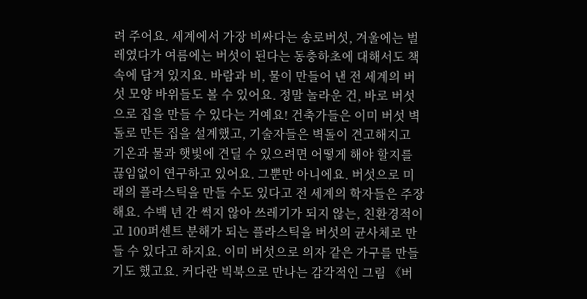려 주어요. 세계에서 가장 비싸다는 송로버섯, 겨울에는 벌레였다가 여름에는 버섯이 된다는 동충하초에 대해서도 책 속에 담겨 있지요. 바람과 비, 물이 만들어 낸 전 세계의 버섯 모양 바위들도 볼 수 있어요. 정말 놀라운 건, 바로 버섯으로 집을 만들 수 있다는 거예요! 건축가들은 이미 버섯 벽돌로 만든 집을 설계했고, 기술자들은 벽돌이 견고해지고 기온과 물과 햇빛에 견딜 수 있으려면 어떻게 해야 할지를 끊임없이 연구하고 있어요. 그뿐만 아니에요. 버섯으로 미래의 플라스틱을 만들 수도 있다고 전 세계의 학자들은 주장해요. 수백 년 간 썩지 않아 쓰레기가 되지 않는, 친환경적이고 100퍼센트 분해가 되는 플라스틱을 버섯의 균사체로 만들 수 있다고 하지요. 이미 버섯으로 의자 같은 가구를 만들기도 했고요. 커다란 빅북으로 만나는 감각적인 그림 《버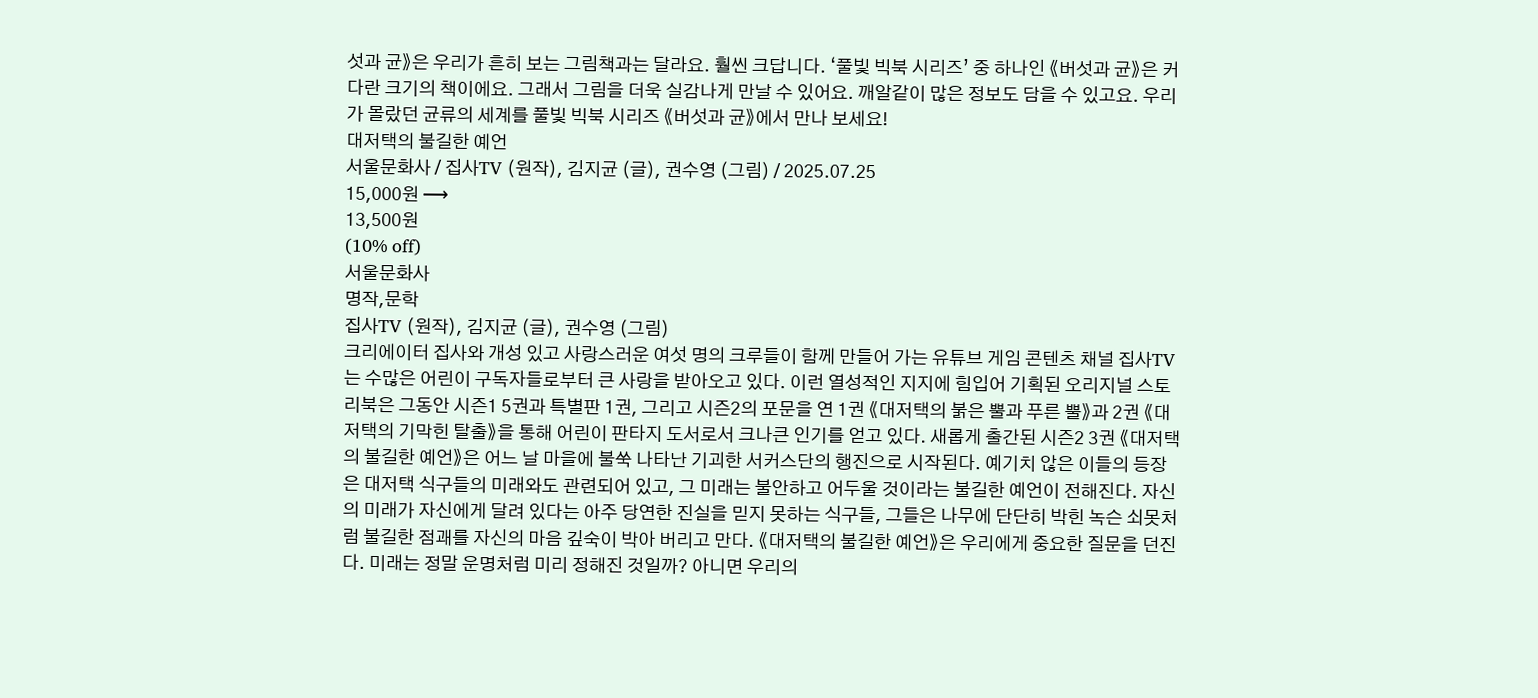섯과 균》은 우리가 흔히 보는 그림책과는 달라요. 훨씬 크답니다. ‘풀빛 빅북 시리즈’ 중 하나인 《버섯과 균》은 커다란 크기의 책이에요. 그래서 그림을 더욱 실감나게 만날 수 있어요. 깨알같이 많은 정보도 담을 수 있고요. 우리가 몰랐던 균류의 세계를 풀빛 빅북 시리즈 《버섯과 균》에서 만나 보세요!
대저택의 불길한 예언
서울문화사 / 집사TV (원작), 김지균 (글), 권수영 (그림) / 2025.07.25
15,000원 ⟶
13,500원
(10% off)
서울문화사
명작,문학
집사TV (원작), 김지균 (글), 권수영 (그림)
크리에이터 집사와 개성 있고 사랑스러운 여섯 명의 크루들이 함께 만들어 가는 유튜브 게임 콘텐츠 채널 집사TV는 수많은 어린이 구독자들로부터 큰 사랑을 받아오고 있다. 이런 열성적인 지지에 힘입어 기획된 오리지널 스토리북은 그동안 시즌1 5권과 특별판 1권, 그리고 시즌2의 포문을 연 1권 《대저택의 붉은 뿔과 푸른 뿔》과 2권 《대저택의 기막힌 탈출》을 통해 어린이 판타지 도서로서 크나큰 인기를 얻고 있다. 새롭게 출간된 시즌2 3권 《대저택의 불길한 예언》은 어느 날 마을에 불쑥 나타난 기괴한 서커스단의 행진으로 시작된다. 예기치 않은 이들의 등장은 대저택 식구들의 미래와도 관련되어 있고, 그 미래는 불안하고 어두울 것이라는 불길한 예언이 전해진다. 자신의 미래가 자신에게 달려 있다는 아주 당연한 진실을 믿지 못하는 식구들, 그들은 나무에 단단히 박힌 녹슨 쇠못처럼 불길한 점괘를 자신의 마음 깊숙이 박아 버리고 만다. 《대저택의 불길한 예언》은 우리에게 중요한 질문을 던진다. 미래는 정말 운명처럼 미리 정해진 것일까? 아니면 우리의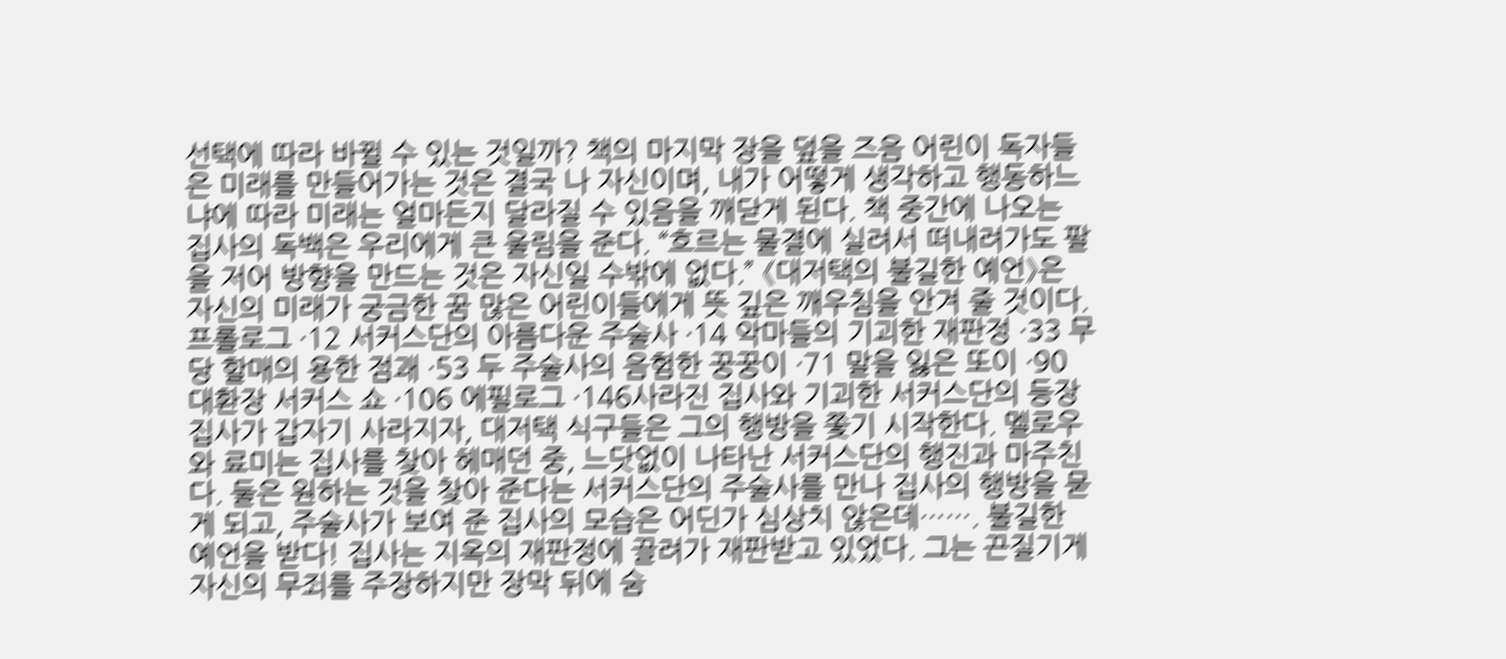선택에 따라 바뀔 수 있는 것일까? 책의 마지막 장을 덮을 즈음 어린이 독자들은 미래를 만들어가는 것은 결국 나 자신이며, 내가 어떻게 생각하고 행동하느냐에 따라 미래는 얼마든지 달라질 수 있음을 깨닫게 된다. 책 중간에 나오는 집사의 독백은 우리에게 큰 울림을 준다. “흐르는 물결에 실려서 떠내려가도 팔을 저어 방향을 만드는 것은 자신일 수밖에 없다.” 《대저택의 불길한 예언》은 자신의 미래가 궁금한 꿈 많은 어린이들에게 뜻 깊은 깨우침을 안겨 줄 것이다.프롤로그 ·12 서커스단의 아름다운 주술사 ·14 악마들의 기괴한 재판정 ·33 무당 할매의 용한 점괘 ·53 두 주술사의 음험한 꿍꿍이 ·71 말을 잃은 또이 ·90 대환장 서커스 쇼 ·106 에필로그 ·146사라진 집사와 기괴한 서커스단의 등장 집사가 갑자기 사라지자, 대저택 식구들은 그의 행방을 쫓기 시작한다. 멜로우와 료미는 집사를 찾아 헤매던 중, 느닷없이 나타난 서커스단의 행진과 마주친다. 둘은 원하는 것을 찾아 준다는 서커스단의 주술사를 만나 집사의 행방을 묻게 되고, 주술사가 보여 준 집사의 모습은 어딘가 심상치 않은데……. 불길한 예언을 받다! 집사는 지옥의 재판정에 끌려가 재판받고 있었다. 그는 끈질기게 자신의 무죄를 주장하지만 장막 뒤에 숨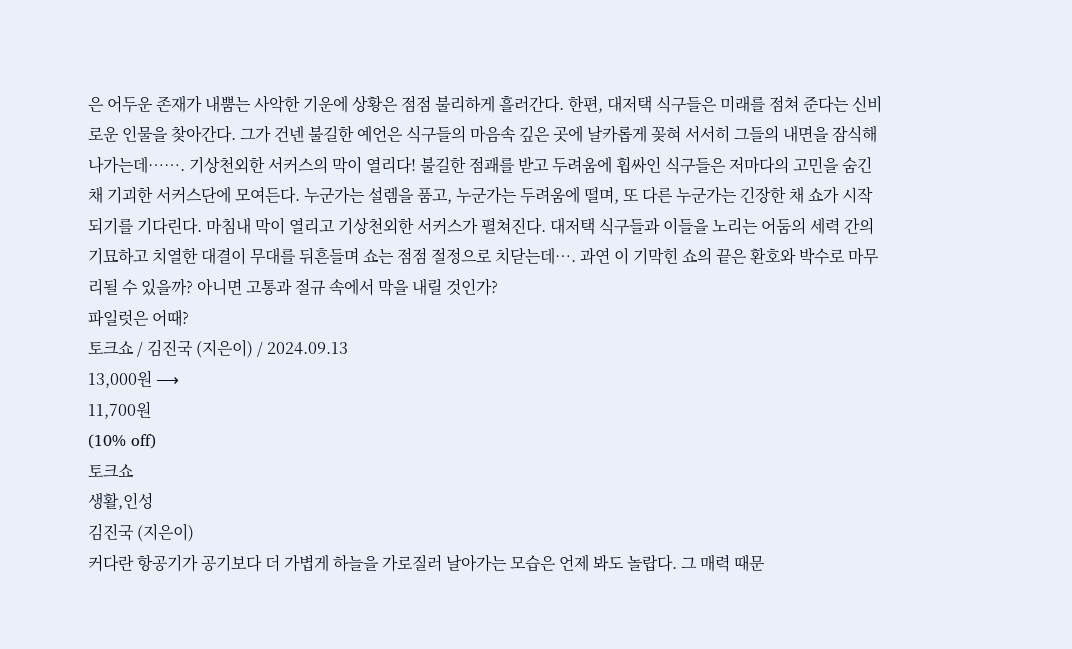은 어두운 존재가 내뿜는 사악한 기운에 상황은 점점 불리하게 흘러간다. 한편, 대저택 식구들은 미래를 점쳐 준다는 신비로운 인물을 찾아간다. 그가 건넨 불길한 예언은 식구들의 마음속 깊은 곳에 날카롭게 꽂혀 서서히 그들의 내면을 잠식해 나가는데……. 기상천외한 서커스의 막이 열리다! 불길한 점괘를 받고 두려움에 휩싸인 식구들은 저마다의 고민을 숨긴 채 기괴한 서커스단에 모여든다. 누군가는 설렘을 품고, 누군가는 두려움에 떨며, 또 다른 누군가는 긴장한 채 쇼가 시작되기를 기다린다. 마침내 막이 열리고 기상천외한 서커스가 펼쳐진다. 대저택 식구들과 이들을 노리는 어둠의 세력 간의 기묘하고 치열한 대결이 무대를 뒤흔들며 쇼는 점점 절정으로 치닫는데…. 과연 이 기막힌 쇼의 끝은 환호와 박수로 마무리될 수 있을까? 아니면 고통과 절규 속에서 막을 내릴 것인가?
파일럿은 어때?
토크쇼 / 김진국 (지은이) / 2024.09.13
13,000원 ⟶
11,700원
(10% off)
토크쇼
생활,인성
김진국 (지은이)
커다란 항공기가 공기보다 더 가볍게 하늘을 가로질러 날아가는 모습은 언제 봐도 놀랍다. 그 매력 때문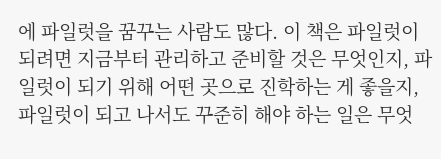에 파일럿을 꿈꾸는 사람도 많다. 이 책은 파일럿이 되려면 지금부터 관리하고 준비할 것은 무엇인지, 파일럿이 되기 위해 어떤 곳으로 진학하는 게 좋을지, 파일럿이 되고 나서도 꾸준히 해야 하는 일은 무엇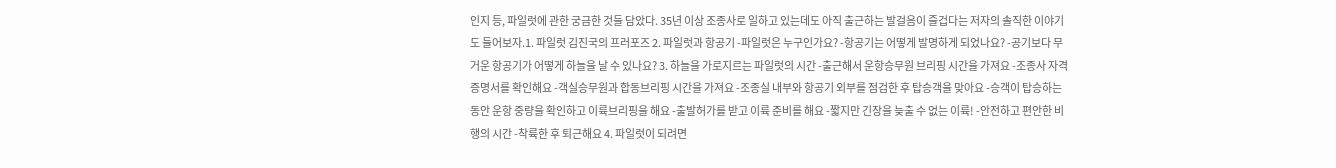인지 등, 파일럿에 관한 궁금한 것들 담았다. 35년 이상 조종사로 일하고 있는데도 아직 출근하는 발걸음이 즐겁다는 저자의 솔직한 이야기도 들어보자.1. 파일럿 김진국의 프러포즈 2. 파일럿과 항공기 -파일럿은 누구인가요? -항공기는 어떻게 발명하게 되었나요? -공기보다 무거운 항공기가 어떻게 하늘을 날 수 있나요? 3. 하늘을 가로지르는 파일럿의 시간 -출근해서 운항승무원 브리핑 시간을 가져요 -조종사 자격 증명서를 확인해요 -객실승무원과 합동브리핑 시간을 가져요 -조종실 내부와 항공기 외부를 점검한 후 탑승객을 맞아요 -승객이 탑승하는 동안 운항 중량을 확인하고 이륙브리핑을 해요 -출발허가를 받고 이륙 준비를 해요 -짧지만 긴장을 늦출 수 없는 이륙! -안전하고 편안한 비행의 시간 -착륙한 후 퇴근해요 4. 파일럿이 되려면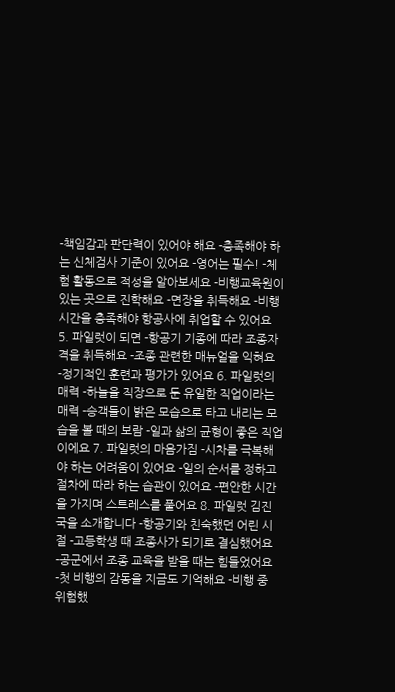-책임감과 판단력이 있어야 해요 -충족해야 하는 신체검사 기준이 있어요 -영어는 필수! -체험 활동으로 적성을 알아보세요 -비행교육원이 있는 곳으로 진학해요 -면장을 취득해요 -비행시간을 충족해야 항공사에 취업할 수 있어요 5. 파일럿이 되면 -항공기 기종에 따라 조종자격을 취득해요 -조종 관련한 매뉴얼을 익혀요 -정기적인 훈련과 평가가 있어요 6. 파일럿의 매력 -하늘을 직장으로 둔 유일한 직업이라는 매력 -승객들이 밝은 모습으로 타고 내리는 모습을 볼 때의 보람 -일과 삶의 균형이 좋은 직업이에요 7. 파일럿의 마음가짐 -시차를 극복해야 하는 어려움이 있어요 -일의 순서를 정하고 절차에 따라 하는 습관이 있어요 -편안한 시간을 가지며 스트레스를 풀어요 8. 파일럿 김진국을 소개합니다 -항공기와 친숙했던 어린 시절 -고등학생 때 조종사가 되기로 결심했어요 -공군에서 조종 교육을 받을 때는 힘들었어요 -첫 비행의 감동을 지금도 기억해요 -비행 중 위험했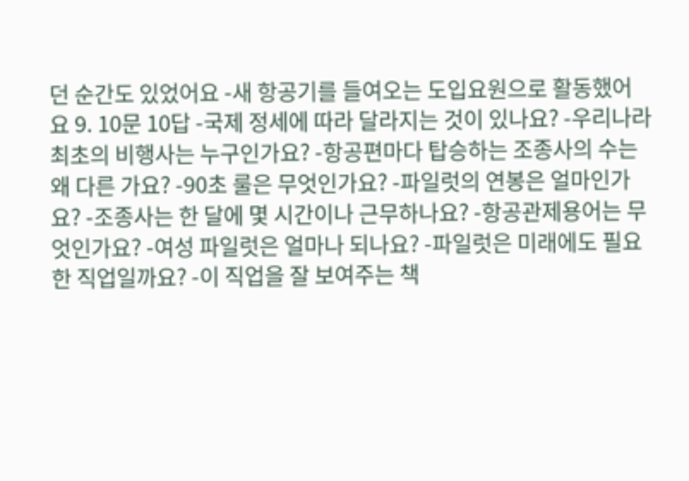던 순간도 있었어요 -새 항공기를 들여오는 도입요원으로 활동했어요 9. 10문 10답 -국제 정세에 따라 달라지는 것이 있나요? -우리나라 최초의 비행사는 누구인가요? -항공편마다 탑승하는 조종사의 수는 왜 다른 가요? -90초 룰은 무엇인가요? -파일럿의 연봉은 얼마인가요? -조종사는 한 달에 몇 시간이나 근무하나요? -항공관제용어는 무엇인가요? -여성 파일럿은 얼마나 되나요? -파일럿은 미래에도 필요한 직업일까요? -이 직업을 잘 보여주는 책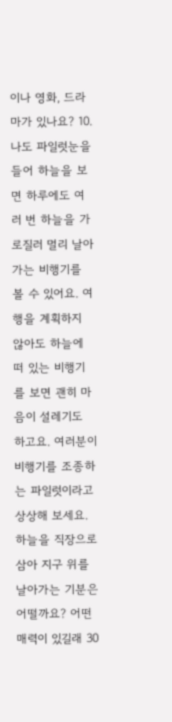이나 영화, 드라마가 있나요? 10. 나도 파일럿눈을 들어 하늘을 보면 하루에도 여러 번 하늘을 가로질러 멀리 날아가는 비행기를 볼 수 있어요. 여행을 계획하지 않아도 하늘에 떠 있는 비행기를 보면 괜히 마음이 설레기도 하고요. 여러분이 비행기를 조종하는 파일럿이라고 상상해 보세요. 하늘을 직장으로 삼아 지구 위를 날아가는 기분은 어떨까요? 어떤 매력이 있길래 30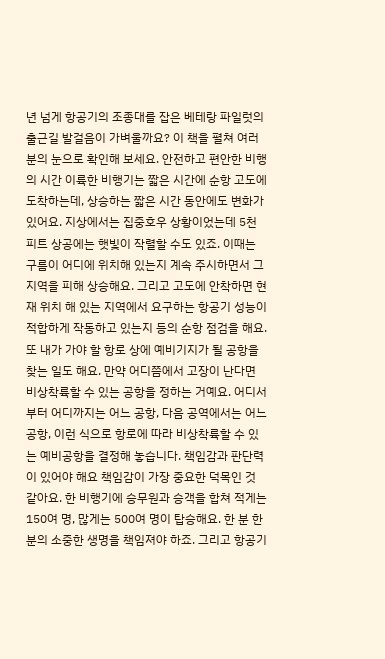년 넘게 항공기의 조종대를 잡은 베테랑 파일럿의 출근길 발걸음이 가벼울까요? 이 책을 펼쳐 여러분의 눈으로 확인해 보세요. 안전하고 편안한 비행의 시간 이륙한 비행기는 짧은 시간에 순항 고도에 도착하는데, 상승하는 짧은 시간 동안에도 변화가 있어요. 지상에서는 집중호우 상황이었는데 5천 피트 상공에는 햇빛이 작렬할 수도 있죠. 이때는 구름이 어디에 위치해 있는지 계속 주시하면서 그 지역을 피해 상승해요. 그리고 고도에 안착하면 현재 위치 해 있는 지역에서 요구하는 항공기 성능이 적합하게 작동하고 있는지 등의 순항 점검을 해요. 또 내가 가야 할 항로 상에 예비기지가 될 공항을 찾는 일도 해요. 만약 어디쯤에서 고장이 난다면 비상착륙할 수 있는 공항을 정하는 거예요. 어디서부터 어디까지는 어느 공항, 다음 공역에서는 어느 공항, 이런 식으로 항로에 따라 비상착륙할 수 있는 예비공항을 결정해 놓습니다. 책임감과 판단력이 있어야 해요 책임감이 가장 중요한 덕목인 것 같아요. 한 비행기에 승무원과 승객을 합쳐 적게는 150여 명, 많게는 500여 명이 탑승해요. 한 분 한 분의 소중한 생명을 책임져야 하죠. 그리고 항공기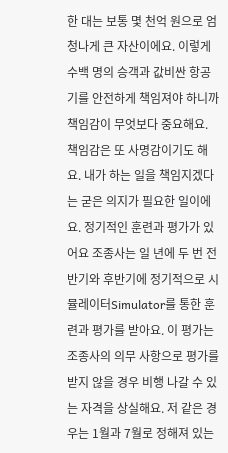한 대는 보통 몇 천억 원으로 엄청나게 큰 자산이에요. 이렇게 수백 명의 승객과 값비싼 항공기를 안전하게 책임져야 하니까 책임감이 무엇보다 중요해요. 책임감은 또 사명감이기도 해요. 내가 하는 일을 책임지겠다는 굳은 의지가 필요한 일이에요. 정기적인 훈련과 평가가 있어요 조종사는 일 년에 두 번 전반기와 후반기에 정기적으로 시뮬레이터Simulator를 통한 훈련과 평가를 받아요. 이 평가는 조종사의 의무 사항으로 평가를 받지 않을 경우 비행 나갈 수 있는 자격을 상실해요. 저 같은 경우는 1월과 7월로 정해져 있는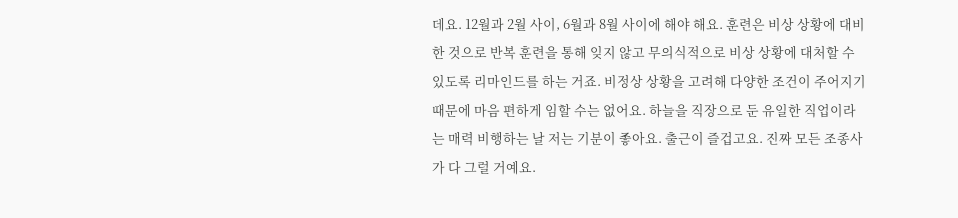데요. 12월과 2월 사이, 6월과 8월 사이에 해야 해요. 훈련은 비상 상황에 대비한 것으로 반복 훈련을 통해 잊지 않고 무의식적으로 비상 상황에 대처할 수 있도록 리마인드를 하는 거죠. 비정상 상황을 고려해 다양한 조건이 주어지기 때문에 마음 편하게 임할 수는 없어요. 하늘을 직장으로 둔 유일한 직업이라는 매력 비행하는 날 저는 기분이 좋아요. 출근이 즐겁고요. 진짜 모든 조종사가 다 그럴 거예요.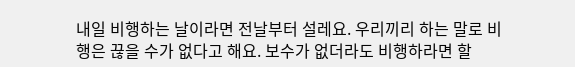내일 비행하는 날이라면 전날부터 설레요. 우리끼리 하는 말로 비행은 끊을 수가 없다고 해요. 보수가 없더라도 비행하라면 할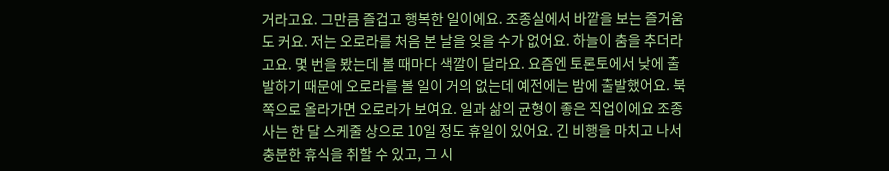거라고요. 그만큼 즐겁고 행복한 일이에요. 조종실에서 바깥을 보는 즐거움도 커요. 저는 오로라를 처음 본 날을 잊을 수가 없어요. 하늘이 춤을 추더라고요. 몇 번을 봤는데 볼 때마다 색깔이 달라요. 요즘엔 토론토에서 낮에 출발하기 때문에 오로라를 볼 일이 거의 없는데 예전에는 밤에 출발했어요. 북쪽으로 올라가면 오로라가 보여요. 일과 삶의 균형이 좋은 직업이에요 조종사는 한 달 스케줄 상으로 10일 정도 휴일이 있어요. 긴 비행을 마치고 나서 충분한 휴식을 취할 수 있고, 그 시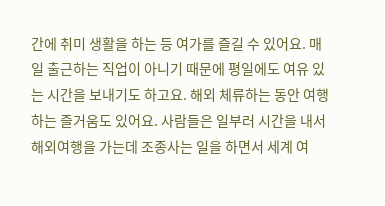간에 취미 생활을 하는 등 여가를 즐길 수 있어요. 매일 출근하는 직업이 아니기 때문에 평일에도 여유 있는 시간을 보내기도 하고요. 해외 체류하는 동안 여행하는 즐거움도 있어요. 사람들은 일부러 시간을 내서 해외여행을 가는데 조종사는 일을 하면서 세계 여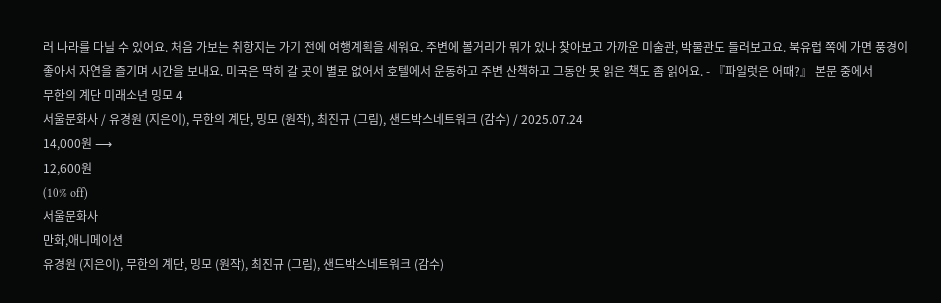러 나라를 다닐 수 있어요. 처음 가보는 취항지는 가기 전에 여행계획을 세워요. 주변에 볼거리가 뭐가 있나 찾아보고 가까운 미술관, 박물관도 들러보고요. 북유럽 쪽에 가면 풍경이 좋아서 자연을 즐기며 시간을 보내요. 미국은 딱히 갈 곳이 별로 없어서 호텔에서 운동하고 주변 산책하고 그동안 못 읽은 책도 좀 읽어요. - 『파일럿은 어때?』 본문 중에서
무한의 계단 미래소년 밍모 4
서울문화사 / 유경원 (지은이), 무한의 계단, 밍모 (원작), 최진규 (그림), 샌드박스네트워크 (감수) / 2025.07.24
14,000원 ⟶
12,600원
(10% off)
서울문화사
만화,애니메이션
유경원 (지은이), 무한의 계단, 밍모 (원작), 최진규 (그림), 샌드박스네트워크 (감수)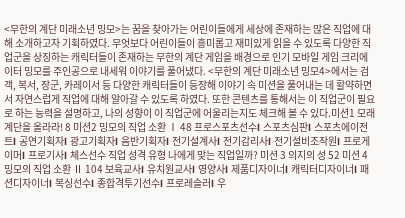<무한의 계단 미래소년 밍모>는 꿈을 찾아가는 어린이들에게 세상에 존재하는 많은 직업에 대해 소개하고자 기획하였다. 무엇보다 어린이들이 흥미롭고 재미있게 읽을 수 있도록 다양한 직업군을 상징하는 캐릭터들이 존재하는 무한의 계단 게임을 배경으로 인기 모바일 게임 크리에이터 밍모를 주인공으로 내세워 이야기를 풀어냈다. <무한의 계단 미래소년 밍모4>에서는 검객, 복서, 장군, 카레이서 등 다양한 캐릭터들이 등장해 이야기 속 미션을 풀어내는 데 활약하면서 자연스럽게 직업에 대해 알아갈 수 있도록 하였다. 또한 콘텐츠를 통해서는 이 직업군이 필요로 하는 능력을 설명하고, 나의 성향이 이 직업군에 어울리는지도 체크해 볼 수 있다.미션1 모래 계단을 올라라! 8 미션2 밍모의 직업 소환 Ⅰ 48 프로스포츠선수l 스포츠심판l 스포츠에이전트l 공연기획자l 광고기획자l 음반기획자l 전기설계사l 전기감리사l 전기설비조작원l 프로게이머l 프로기사l 체스선수 직업 성격 유형 나에게 맞는 직업일까? 미션 3 의지의 성 52 미션 4 밍모의 직업 소환 Ⅱ 104 보육교사l 유치원교사l 영양사l 제품디자이너l 캐릭터디자이너l 패션디자이너l 복싱선수l 종합격투기선수l 프로레슬러l 우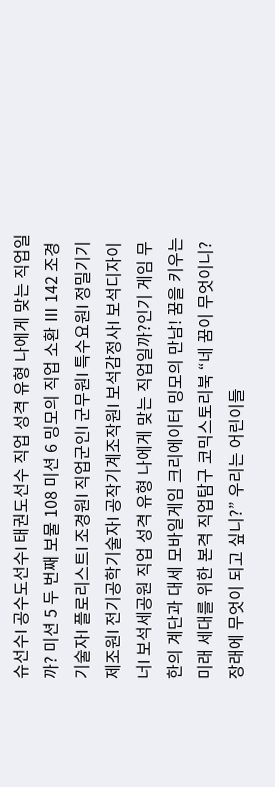슈선수l 공수도선수l 태권도선수 직업 성격 유형 나에게 맞는 직업일까? 미션 5 두 번째 보물 108 미션 6 밍모의 직업 소환 Ⅲ 142 조경기술자l 플로리스트l 조경원l 직업군인l 군무원l 특수요원l 정밀기기제조원l 전기공학기술자l 공작기계조작원l 보석감정사l 보석디자이너l 보석세공원 직업 성격 유형 나에게 맞는 직업일까?인기 게임 무한의 계단과 대세 모바일게임 크리에이터 밍모의 만남! 꿈을 키우는 미래 세대를 위한 본격 직업탐구 코믹스토리북 “네 꿈이 무엇이니? 장래에 무엇이 되고 싶니?” 우리는 어린이들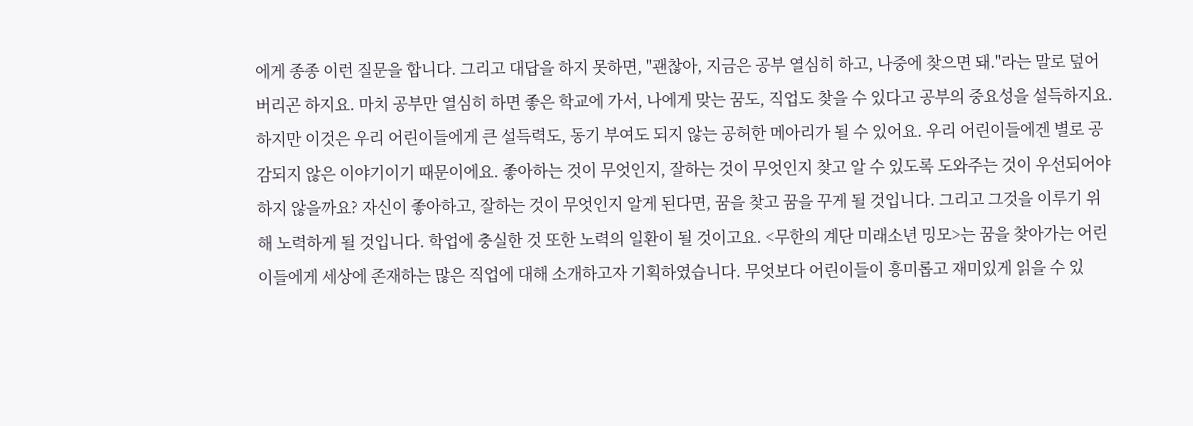에게 종종 이런 질문을 합니다. 그리고 대답을 하지 못하면, "괜찮아, 지금은 공부 열심히 하고, 나중에 찾으면 돼."라는 말로 덮어버리곤 하지요. 마치 공부만 열심히 하면 좋은 학교에 가서, 나에게 맞는 꿈도, 직업도 찾을 수 있다고 공부의 중요성을 설득하지요. 하지만 이것은 우리 어린이들에게 큰 설득력도, 동기 부여도 되지 않는 공허한 메아리가 될 수 있어요. 우리 어린이들에겐 별로 공감되지 않은 이야기이기 때문이에요. 좋아하는 것이 무엇인지, 잘하는 것이 무엇인지 찾고 알 수 있도록 도와주는 것이 우선되어야 하지 않을까요? 자신이 좋아하고, 잘하는 것이 무엇인지 알게 된다면, 꿈을 찾고 꿈을 꾸게 될 것입니다. 그리고 그것을 이루기 위해 노력하게 될 것입니다. 학업에 충실한 것 또한 노력의 일환이 될 것이고요. <무한의 계단 미래소년 밍모>는 꿈을 찾아가는 어린이들에게 세상에 존재하는 많은 직업에 대해 소개하고자 기획하였습니다. 무엇보다 어린이들이 흥미롭고 재미있게 읽을 수 있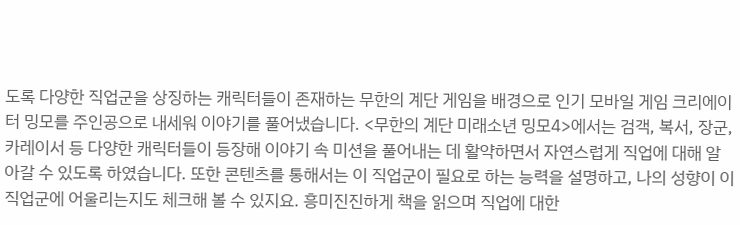도록 다양한 직업군을 상징하는 캐릭터들이 존재하는 무한의 계단 게임을 배경으로 인기 모바일 게임 크리에이터 밍모를 주인공으로 내세워 이야기를 풀어냈습니다. <무한의 계단 미래소년 밍모4>에서는 검객, 복서, 장군, 카레이서 등 다양한 캐릭터들이 등장해 이야기 속 미션을 풀어내는 데 활약하면서 자연스럽게 직업에 대해 알아갈 수 있도록 하였습니다. 또한 콘텐츠를 통해서는 이 직업군이 필요로 하는 능력을 설명하고, 나의 성향이 이 직업군에 어울리는지도 체크해 볼 수 있지요. 흥미진진하게 책을 읽으며 직업에 대한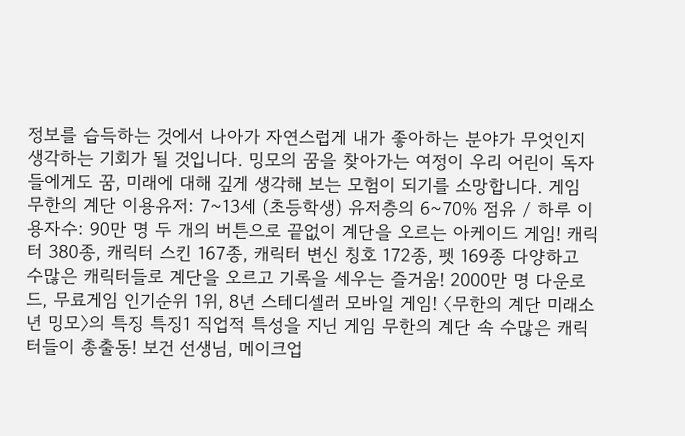정보를 습득하는 것에서 나아가 자연스럽게 내가 좋아하는 분야가 무엇인지 생각하는 기회가 될 것입니다. 밍모의 꿈을 찾아가는 여정이 우리 어린이 독자들에게도 꿈, 미래에 대해 깊게 생각해 보는 모험이 되기를 소망합니다. 게임 무한의 계단 이용유저: 7~13세 (초등학생) 유저층의 6~70% 점유 / 하루 이용자수: 90만 명 두 개의 버튼으로 끝없이 계단을 오르는 아케이드 게임! 캐릭터 380종, 캐릭터 스킨 167종, 캐릭터 변신 칭호 172종, 펫 169종 다양하고 수많은 캐릭터들로 계단을 오르고 기록을 세우는 즐거움! 2000만 명 다운로드, 무료게임 인기순위 1위, 8년 스테디셀러 모바일 게임! 〈무한의 계단 미래소년 밍모〉의 특징 특징1 직업적 특성을 지닌 게임 무한의 계단 속 수많은 캐릭터들이 총출동! 보건 선생님, 메이크업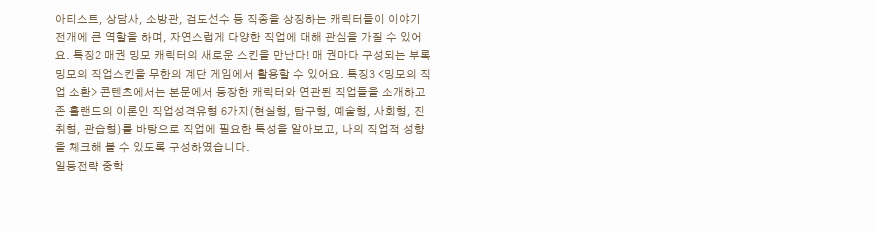아티스트, 상담사, 소방관, 검도선수 등 직종을 상징하는 캐릭터들이 이야기 전개에 큰 역할을 하며, 자연스럽게 다양한 직업에 대해 관심을 가질 수 있어요. 특징2 매권 밍모 캐릭터의 새로운 스킨을 만난다! 매 권마다 구성되는 부록 밍모의 직업스킨을 무한의 계단 게임에서 활용할 수 있어요. 특징3 <밍모의 직업 소환> 콘텐츠에서는 본문에서 등장한 캐릭터와 연관된 직업들을 소개하고 존 홀랜드의 이론인 직업성격유형 6가지(현실형, 탐구형, 예술형, 사회형, 진취형, 관습형)를 바탕으로 직업에 필요한 특성을 알아보고, 나의 직업적 성향을 체크해 볼 수 있도록 구성하였습니다.
일등전략 중학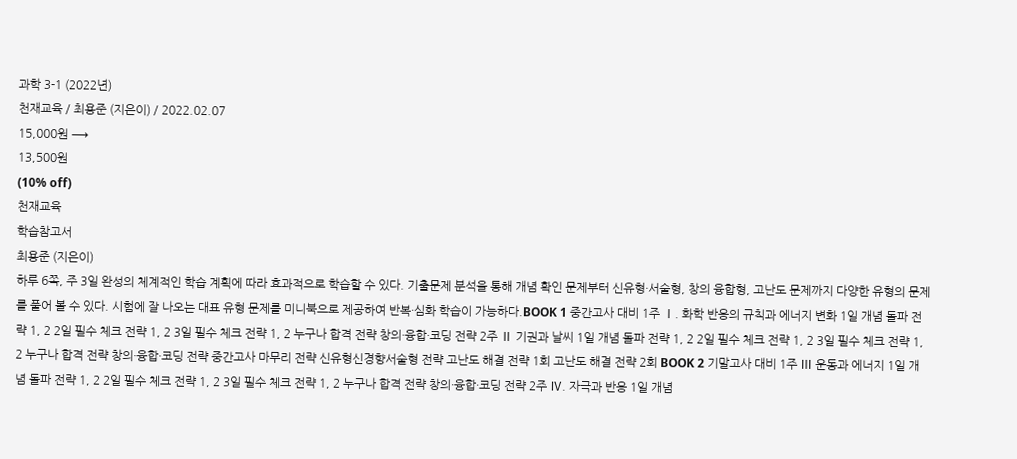과학 3-1 (2022년)
천재교육 / 최용준 (지은이) / 2022.02.07
15,000원 ⟶
13,500원
(10% off)
천재교육
학습참고서
최용준 (지은이)
하루 6쪽, 주 3일 완성의 체계적인 학습 계획에 따라 효과적으로 학습할 수 있다. 기출문제 분석을 통해 개념 확인 문제부터 신유형·서술형, 창의 융합형, 고난도 문제까지 다양한 유형의 문제를 풀어 볼 수 있다. 시험에 잘 나오는 대표 유형 문제를 미니북으로 제공하여 반복·심화 학습이 가능하다.BOOK 1 중간고사 대비 1주 Ⅰ. 화학 반응의 규칙과 에너지 변화 1일 개념 돌파 전략 1, 2 2일 필수 체크 전략 1, 2 3일 필수 체크 전략 1, 2 누구나 합격 전략 창의·융합·코딩 전략 2주 Ⅱ 기권과 날씨 1일 개념 돌파 전략 1, 2 2일 필수 체크 전략 1, 2 3일 필수 체크 전략 1, 2 누구나 합격 전략 창의·융합·코딩 전략 중간고사 마무리 전략 신유형신경향서술형 전략 고난도 해결 전략 1회 고난도 해결 전략 2회 BOOK 2 기말고사 대비 1주 Ⅲ 운동과 에너지 1일 개념 돌파 전략 1, 2 2일 필수 체크 전략 1, 2 3일 필수 체크 전략 1, 2 누구나 합격 전략 창의·융합·코딩 전략 2주 Ⅳ. 자극과 반응 1일 개념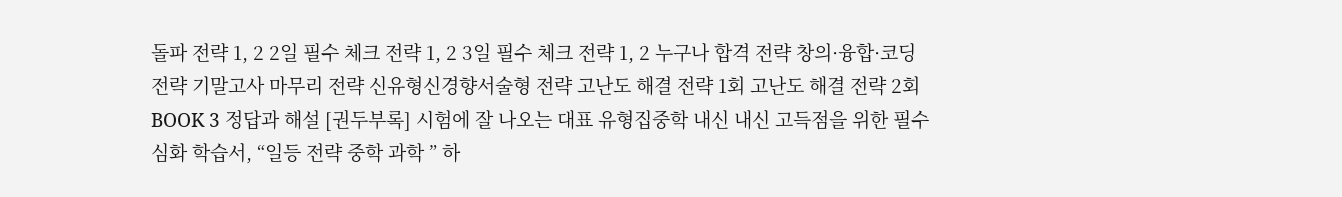돌파 전략 1, 2 2일 필수 체크 전략 1, 2 3일 필수 체크 전략 1, 2 누구나 합격 전략 창의·융합·코딩 전략 기말고사 마무리 전략 신유형신경향서술형 전략 고난도 해결 전략 1회 고난도 해결 전략 2회 BOOK 3 정답과 해설 [권두부록] 시험에 잘 나오는 대표 유형집중학 내신 내신 고득점을 위한 필수 심화 학습서, “일등 전략 중학 과학 ” 하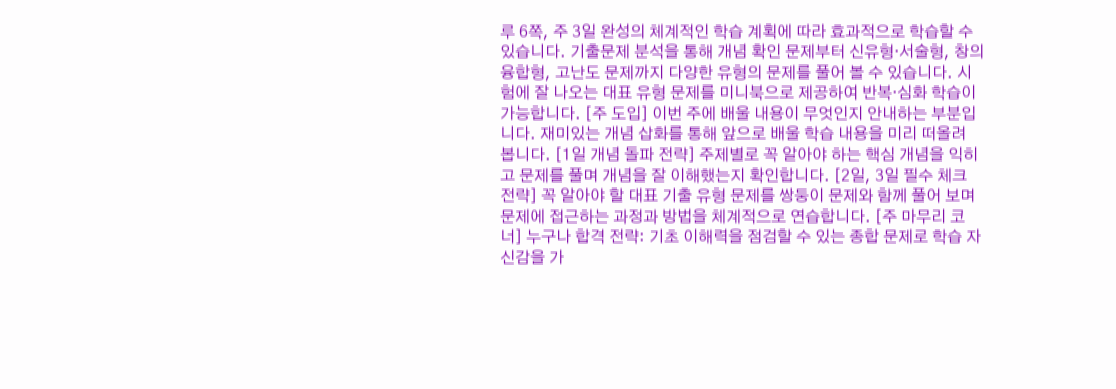루 6쪽, 주 3일 완성의 체계적인 학습 계획에 따라 효과적으로 학습할 수 있습니다. 기출문제 분석을 통해 개념 확인 문제부터 신유형·서술형, 창의 융합형, 고난도 문제까지 다양한 유형의 문제를 풀어 볼 수 있습니다. 시험에 잘 나오는 대표 유형 문제를 미니북으로 제공하여 반복·심화 학습이 가능합니다. [주 도입] 이번 주에 배울 내용이 무엇인지 안내하는 부분입니다. 재미있는 개념 삽화를 통해 앞으로 배울 학습 내용을 미리 떠올려 봅니다. [1일 개념 돌파 전략] 주제별로 꼭 알아야 하는 핵심 개념을 익히고 문제를 풀며 개념을 잘 이해했는지 확인합니다. [2일, 3일 필수 체크 전략] 꼭 알아야 할 대표 기출 유형 문제를 쌍둥이 문제와 함께 풀어 보며 문제에 접근하는 과정과 방법을 체계적으로 연습합니다. [주 마무리 코너] 누구나 합격 전략: 기초 이해력을 점검할 수 있는 종합 문제로 학습 자신감을 가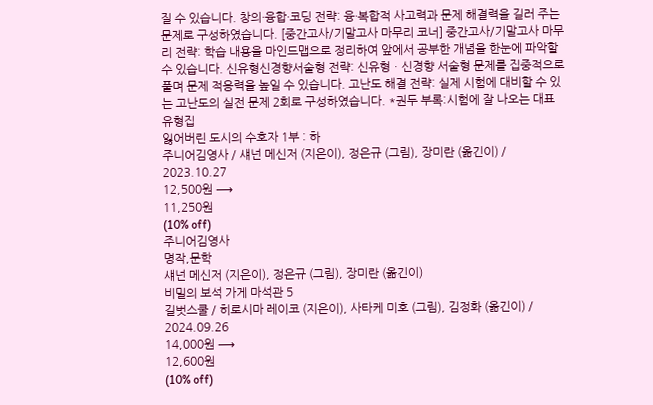질 수 있습니다. 창의·융합·코딩 전략: 융·복합적 사고력과 문제 해결력을 길러 주는 문제로 구성하였습니다. [중간고사/기말고사 마무리 코너] 중간고사/기말고사 마무리 전략: 학습 내용을 마인드맵으로 정리하여 앞에서 공부한 개념을 한눈에 파악할 수 있습니다. 신유형신경향서술형 전략: 신유형ㆍ신경향 서술형 문제를 집중적으로 풀며 문제 적응력을 높일 수 있습니다. 고난도 해결 전략: 실제 시험에 대비할 수 있는 고난도의 실전 문제 2회로 구성하였습니다. *권두 부록:시험에 잘 나오는 대표 유형집
잃어버린 도시의 수호자 1부 : 하
주니어김영사 / 섀넌 메신저 (지은이), 정은규 (그림), 장미란 (옮긴이) / 2023.10.27
12,500원 ⟶
11,250원
(10% off)
주니어김영사
명작,문학
섀넌 메신저 (지은이), 정은규 (그림), 장미란 (옮긴이)
비밀의 보석 가게 마석관 5
길벗스쿨 / 히로시마 레이코 (지은이), 사타케 미호 (그림), 김정화 (옮긴이) / 2024.09.26
14,000원 ⟶
12,600원
(10% off)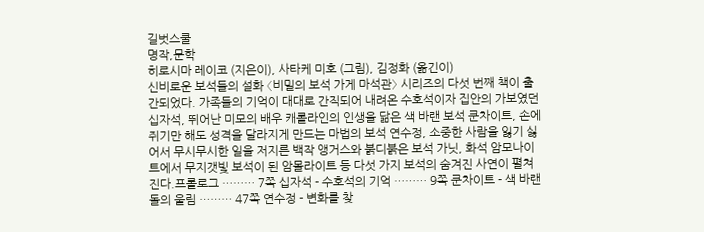길벗스쿨
명작,문학
히로시마 레이코 (지은이), 사타케 미호 (그림), 김정화 (옮긴이)
신비로운 보석들의 설화 〈비밀의 보석 가게 마석관〉 시리즈의 다섯 번째 책이 출간되었다. 가족들의 기억이 대대로 간직되어 내려온 수호석이자 집안의 가보였던 십자석, 뛰어난 미모의 배우 캐롤라인의 인생을 닮은 색 바랜 보석 쿤차이트, 손에 쥐기만 해도 성격을 달라지게 만드는 마법의 보석 연수정, 소중한 사람을 잃기 싫어서 무시무시한 일을 저지른 백작 앵거스와 붉디붉은 보석 가닛, 화석 암모나이트에서 무지갯빛 보석이 된 암몰라이트 등 다섯 가지 보석의 숨겨진 사연이 펼쳐진다.프롤로그 ……… 7쪽 십자석 - 수호석의 기억 ……… 9쪽 쿤차이트 - 색 바랜 돌의 울림 ……… 47쪽 연수정 - 변화를 찾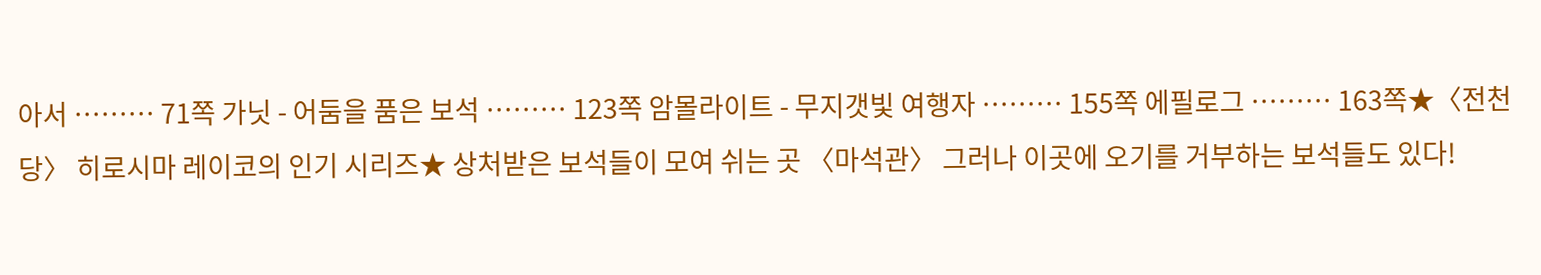아서 ……… 71쪽 가닛 - 어둠을 품은 보석 ……… 123쪽 암몰라이트 - 무지갯빛 여행자 ……… 155쪽 에필로그 ……… 163쪽★〈전천당〉 히로시마 레이코의 인기 시리즈★ 상처받은 보석들이 모여 쉬는 곳 〈마석관〉 그러나 이곳에 오기를 거부하는 보석들도 있다!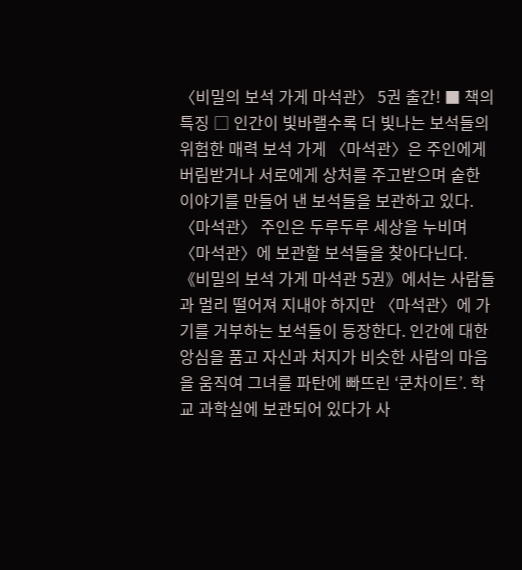〈비밀의 보석 가게 마석관〉 5권 출간! ■ 책의 특징 □ 인간이 빛바랠수록 더 빛나는 보석들의 위험한 매력 보석 가게 〈마석관〉은 주인에게 버림받거나 서로에게 상처를 주고받으며 숱한 이야기를 만들어 낸 보석들을 보관하고 있다. 〈마석관〉 주인은 두루두루 세상을 누비며 〈마석관〉에 보관할 보석들을 찾아다닌다. 《비밀의 보석 가게 마석관 5권》에서는 사람들과 멀리 떨어져 지내야 하지만 〈마석관〉에 가기를 거부하는 보석들이 등장한다. 인간에 대한 앙심을 품고 자신과 처지가 비슷한 사람의 마음을 움직여 그녀를 파탄에 빠뜨린 ‘쿤차이트’. 학교 과학실에 보관되어 있다가 사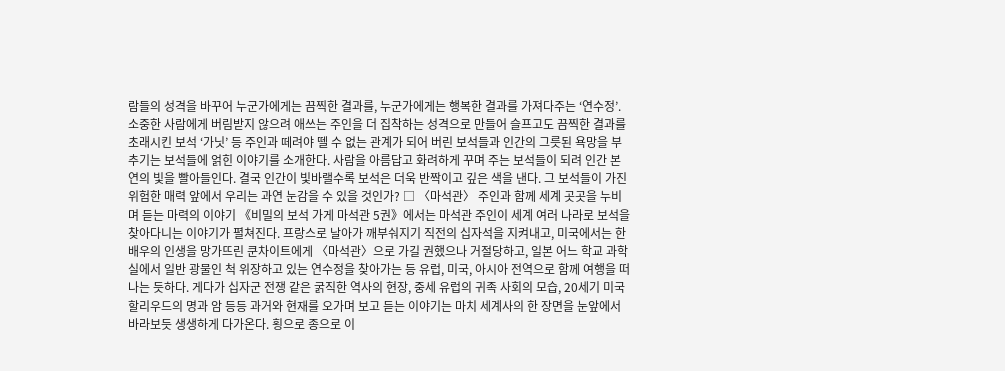람들의 성격을 바꾸어 누군가에게는 끔찍한 결과를, 누군가에게는 행복한 결과를 가져다주는 ‘연수정’. 소중한 사람에게 버림받지 않으려 애쓰는 주인을 더 집착하는 성격으로 만들어 슬프고도 끔찍한 결과를 초래시킨 보석 ‘가닛’ 등 주인과 떼려야 뗄 수 없는 관계가 되어 버린 보석들과 인간의 그릇된 욕망을 부추기는 보석들에 얽힌 이야기를 소개한다. 사람을 아름답고 화려하게 꾸며 주는 보석들이 되려 인간 본연의 빛을 빨아들인다. 결국 인간이 빛바랠수록 보석은 더욱 반짝이고 깊은 색을 낸다. 그 보석들이 가진 위험한 매력 앞에서 우리는 과연 눈감을 수 있을 것인가? □ 〈마석관〉 주인과 함께 세계 곳곳을 누비며 듣는 마력의 이야기 《비밀의 보석 가게 마석관 5권》에서는 마석관 주인이 세계 여러 나라로 보석을 찾아다니는 이야기가 펼쳐진다. 프랑스로 날아가 깨부숴지기 직전의 십자석을 지켜내고, 미국에서는 한 배우의 인생을 망가뜨린 쿤차이트에게 〈마석관〉으로 가길 권했으나 거절당하고, 일본 어느 학교 과학실에서 일반 광물인 척 위장하고 있는 연수정을 찾아가는 등 유럽, 미국, 아시아 전역으로 함께 여행을 떠나는 듯하다. 게다가 십자군 전쟁 같은 굵직한 역사의 현장, 중세 유럽의 귀족 사회의 모습, 20세기 미국 할리우드의 명과 암 등등 과거와 현재를 오가며 보고 듣는 이야기는 마치 세계사의 한 장면을 눈앞에서 바라보듯 생생하게 다가온다. 횡으로 종으로 이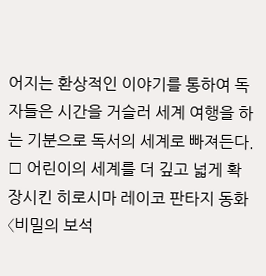어지는 환상적인 이야기를 통하여 독자들은 시간을 거슬러 세계 여행을 하는 기분으로 독서의 세계로 빠져든다. □ 어린이의 세계를 더 깊고 넓게 확장시킨 히로시마 레이코 판타지 동화 〈비밀의 보석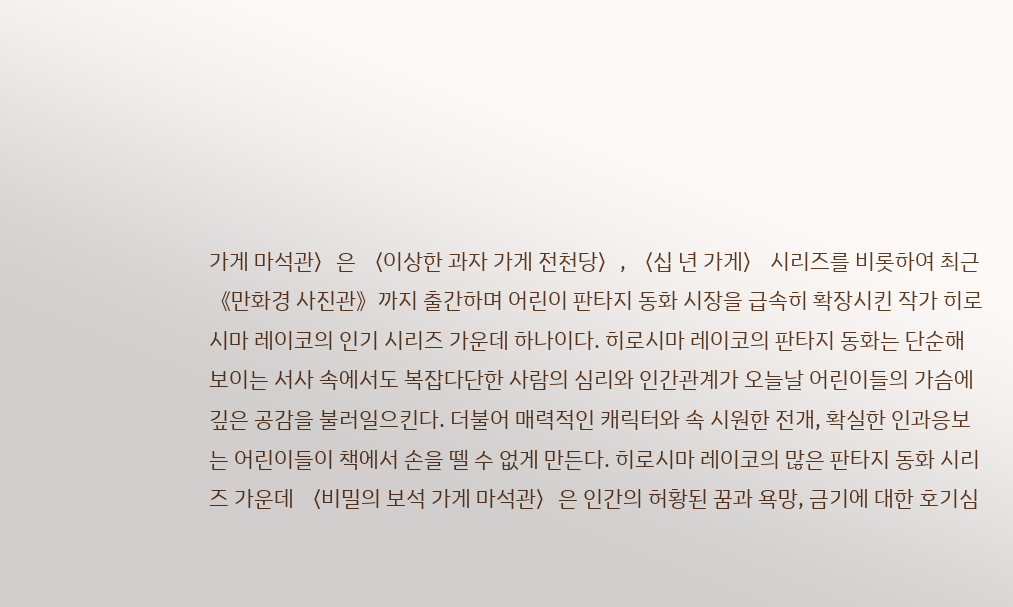가게 마석관〉은 〈이상한 과자 가게 전천당〉, 〈십 년 가게〉 시리즈를 비롯하여 최근 《만화경 사진관》까지 출간하며 어린이 판타지 동화 시장을 급속히 확장시킨 작가 히로시마 레이코의 인기 시리즈 가운데 하나이다. 히로시마 레이코의 판타지 동화는 단순해 보이는 서사 속에서도 복잡다단한 사람의 심리와 인간관계가 오늘날 어린이들의 가슴에 깊은 공감을 불러일으킨다. 더불어 매력적인 캐릭터와 속 시원한 전개, 확실한 인과응보는 어린이들이 책에서 손을 뗄 수 없게 만든다. 히로시마 레이코의 많은 판타지 동화 시리즈 가운데 〈비밀의 보석 가게 마석관〉은 인간의 허황된 꿈과 욕망, 금기에 대한 호기심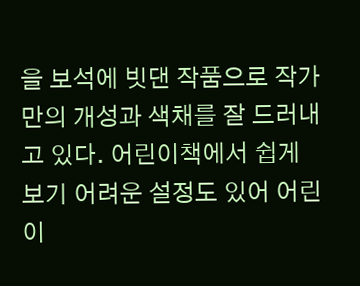을 보석에 빗댄 작품으로 작가만의 개성과 색채를 잘 드러내고 있다. 어린이책에서 쉽게 보기 어려운 설정도 있어 어린이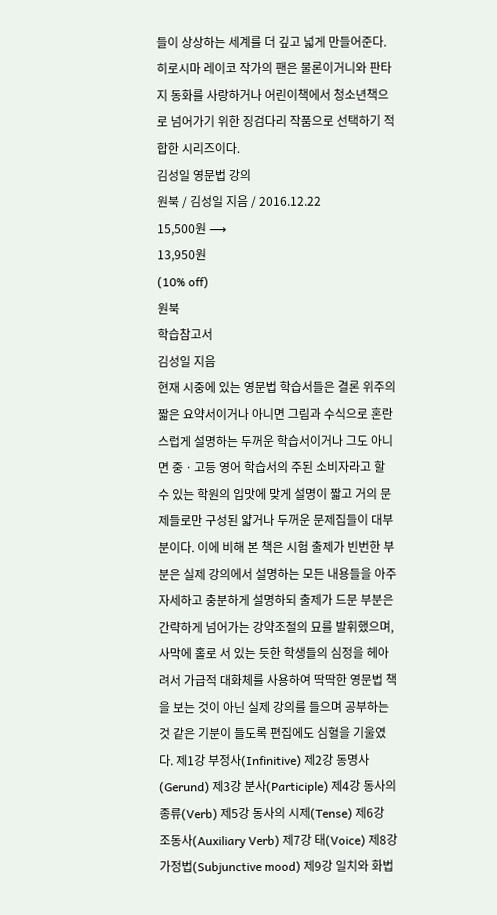들이 상상하는 세계를 더 깊고 넓게 만들어준다. 히로시마 레이코 작가의 팬은 물론이거니와 판타지 동화를 사랑하거나 어린이책에서 청소년책으로 넘어가기 위한 징검다리 작품으로 선택하기 적합한 시리즈이다.
김성일 영문법 강의
원북 / 김성일 지음 / 2016.12.22
15,500원 ⟶
13,950원
(10% off)
원북
학습참고서
김성일 지음
현재 시중에 있는 영문법 학습서들은 결론 위주의 짧은 요약서이거나 아니면 그림과 수식으로 혼란스럽게 설명하는 두꺼운 학습서이거나 그도 아니면 중ㆍ고등 영어 학습서의 주된 소비자라고 할 수 있는 학원의 입맛에 맞게 설명이 짧고 거의 문제들로만 구성된 얇거나 두꺼운 문제집들이 대부분이다. 이에 비해 본 책은 시험 출제가 빈번한 부분은 실제 강의에서 설명하는 모든 내용들을 아주 자세하고 충분하게 설명하되 출제가 드문 부분은 간략하게 넘어가는 강약조절의 묘를 발휘했으며, 사막에 홀로 서 있는 듯한 학생들의 심정을 헤아려서 가급적 대화체를 사용하여 딱딱한 영문법 책을 보는 것이 아닌 실제 강의를 들으며 공부하는 것 같은 기분이 들도록 편집에도 심혈을 기울였다. 제1강 부정사(Infinitive) 제2강 동명사(Gerund) 제3강 분사(Participle) 제4강 동사의 종류(Verb) 제5강 동사의 시제(Tense) 제6강 조동사(Auxiliary Verb) 제7강 태(Voice) 제8강 가정법(Subjunctive mood) 제9강 일치와 화법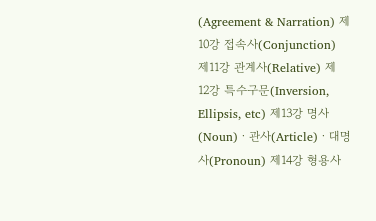(Agreement & Narration) 제10강 접속사(Conjunction) 제11강 관계사(Relative) 제12강 특수구문(Inversion, Ellipsis, etc) 제13강 명사(Noun)ㆍ관사(Article)ㆍ대명사(Pronoun) 제14강 형용사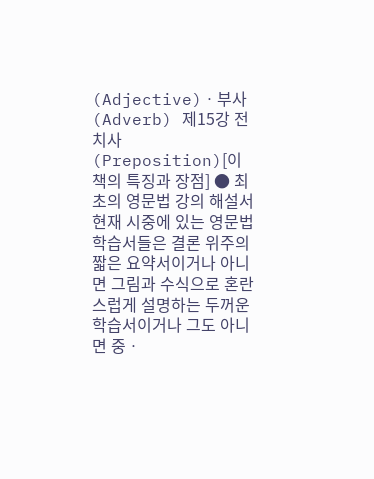(Adjective)ㆍ부사(Adverb) 제15강 전치사(Preposition)[이 책의 특징과 장점] ● 최초의 영문법 강의 해설서 현재 시중에 있는 영문법 학습서들은 결론 위주의 짧은 요약서이거나 아니면 그림과 수식으로 혼란스럽게 설명하는 두꺼운 학습서이거나 그도 아니면 중ㆍ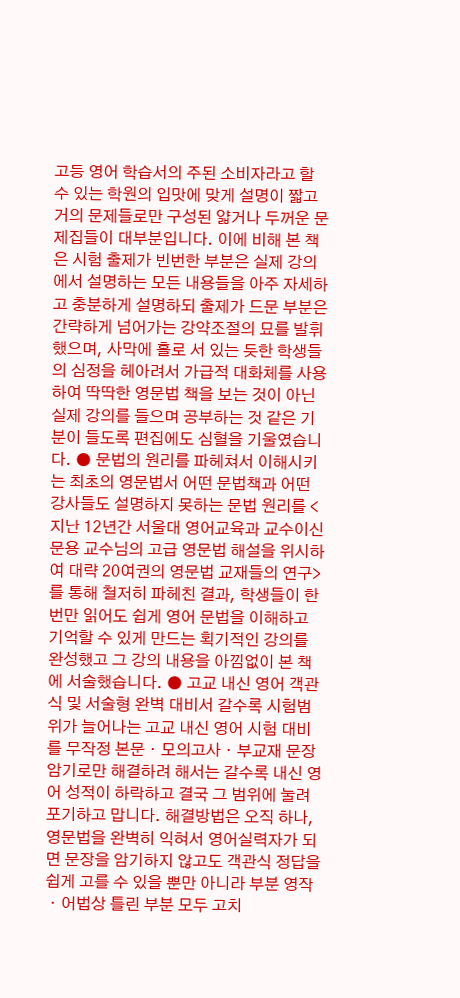고등 영어 학습서의 주된 소비자라고 할 수 있는 학원의 입맛에 맞게 설명이 짧고 거의 문제들로만 구성된 얇거나 두꺼운 문제집들이 대부분입니다. 이에 비해 본 책은 시험 출제가 빈번한 부분은 실제 강의에서 설명하는 모든 내용들을 아주 자세하고 충분하게 설명하되 출제가 드문 부분은 간략하게 넘어가는 강약조절의 묘를 발휘했으며, 사막에 홀로 서 있는 듯한 학생들의 심정을 헤아려서 가급적 대화체를 사용하여 딱딱한 영문법 책을 보는 것이 아닌 실제 강의를 들으며 공부하는 것 같은 기분이 들도록 편집에도 심혈을 기울였습니다. ● 문법의 원리를 파헤쳐서 이해시키는 최초의 영문법서 어떤 문법책과 어떤 강사들도 설명하지 못하는 문법 원리를 <지난 12년간 서울대 영어교육과 교수이신 문용 교수님의 고급 영문법 해설을 위시하여 대략 20여권의 영문법 교재들의 연구>를 통해 철저히 파헤친 결과, 학생들이 한번만 읽어도 쉽게 영어 문법을 이해하고 기억할 수 있게 만드는 획기적인 강의를 완성했고 그 강의 내용을 아낌없이 본 책에 서술했습니다. ● 고교 내신 영어 객관식 및 서술형 완벽 대비서 갈수록 시험범위가 늘어나는 고교 내신 영어 시험 대비를 무작정 본문ㆍ모의고사ㆍ부교재 문장 암기로만 해결하려 해서는 갈수록 내신 영어 성적이 하락하고 결국 그 범위에 눌려 포기하고 맙니다. 해결방법은 오직 하나, 영문법을 완벽히 익혀서 영어실력자가 되면 문장을 암기하지 않고도 객관식 정답을 쉽게 고를 수 있을 뿐만 아니라 부분 영작ㆍ어법상 틀린 부분 모두 고치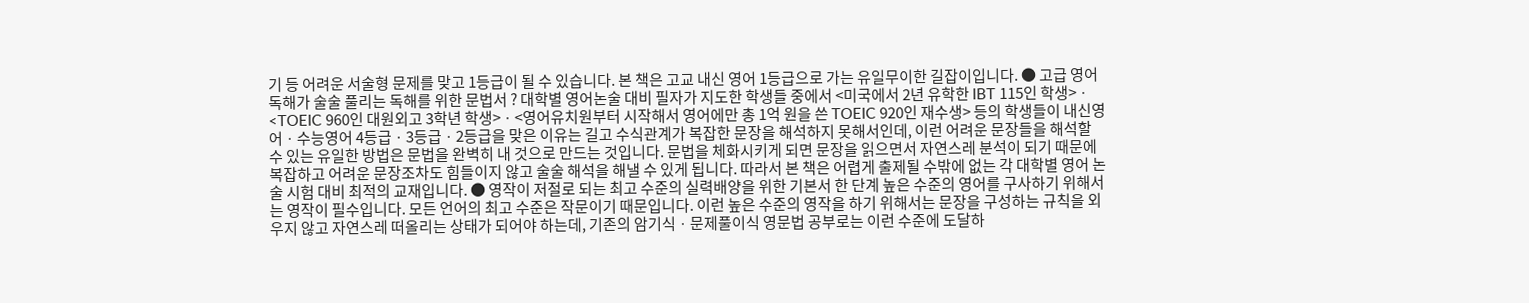기 등 어려운 서술형 문제를 맞고 1등급이 될 수 있습니다. 본 책은 고교 내신 영어 1등급으로 가는 유일무이한 길잡이입니다. ● 고급 영어 독해가 술술 풀리는 독해를 위한 문법서 ? 대학별 영어논술 대비 필자가 지도한 학생들 중에서 <미국에서 2년 유학한 IBT 115인 학생>ㆍ<TOEIC 960인 대원외고 3학년 학생>ㆍ<영어유치원부터 시작해서 영어에만 총 1억 원을 쓴 TOEIC 920인 재수생> 등의 학생들이 내신영어ㆍ수능영어 4등급ㆍ3등급ㆍ2등급을 맞은 이유는 길고 수식관계가 복잡한 문장을 해석하지 못해서인데, 이런 어려운 문장들을 해석할 수 있는 유일한 방법은 문법을 완벽히 내 것으로 만드는 것입니다. 문법을 체화시키게 되면 문장을 읽으면서 자연스레 분석이 되기 때문에 복잡하고 어려운 문장조차도 힘들이지 않고 술술 해석을 해낼 수 있게 됩니다. 따라서 본 책은 어렵게 출제될 수밖에 없는 각 대학별 영어 논술 시험 대비 최적의 교재입니다. ● 영작이 저절로 되는 최고 수준의 실력배양을 위한 기본서 한 단계 높은 수준의 영어를 구사하기 위해서는 영작이 필수입니다. 모든 언어의 최고 수준은 작문이기 때문입니다. 이런 높은 수준의 영작을 하기 위해서는 문장을 구성하는 규칙을 외우지 않고 자연스레 떠올리는 상태가 되어야 하는데, 기존의 암기식ㆍ문제풀이식 영문법 공부로는 이런 수준에 도달하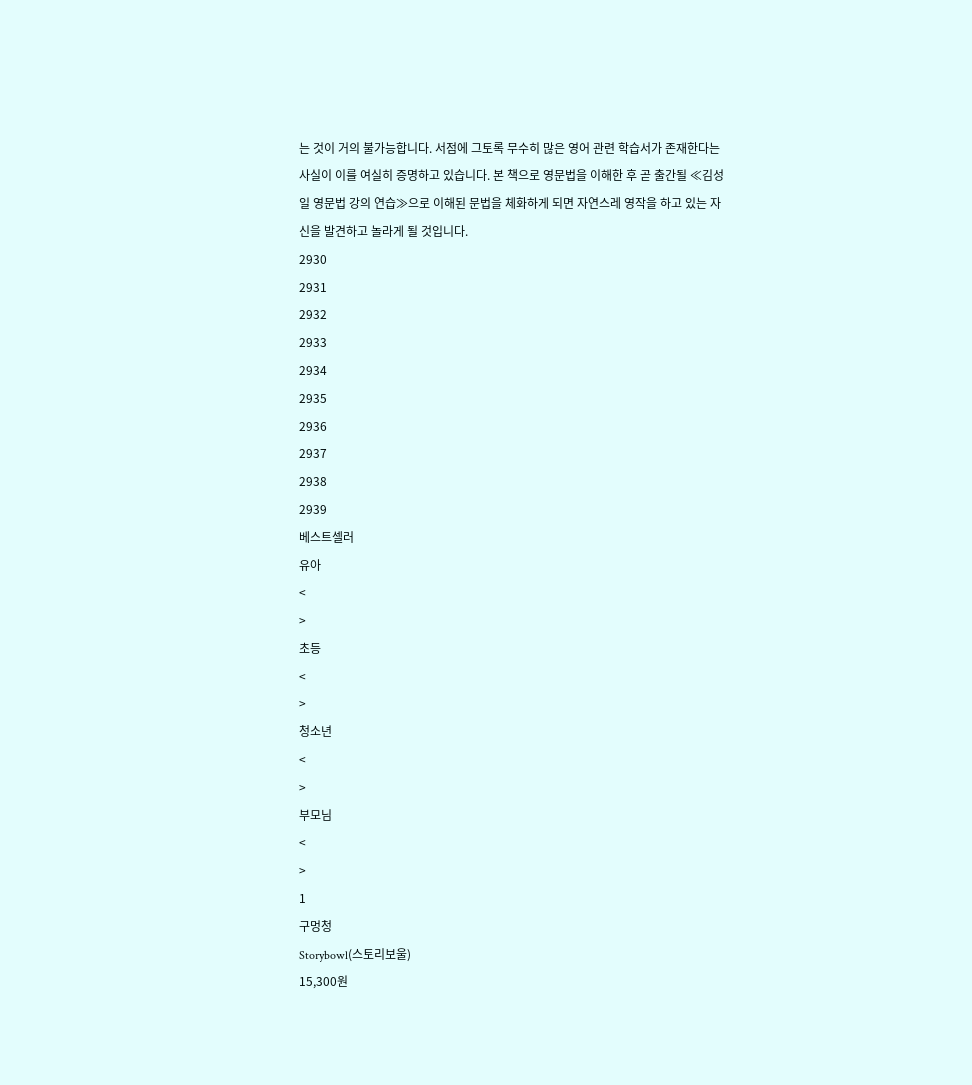는 것이 거의 불가능합니다. 서점에 그토록 무수히 많은 영어 관련 학습서가 존재한다는 사실이 이를 여실히 증명하고 있습니다. 본 책으로 영문법을 이해한 후 곧 출간될 ≪김성일 영문법 강의 연습≫으로 이해된 문법을 체화하게 되면 자연스레 영작을 하고 있는 자신을 발견하고 놀라게 될 것입니다.
2930
2931
2932
2933
2934
2935
2936
2937
2938
2939
베스트셀러
유아
<
>
초등
<
>
청소년
<
>
부모님
<
>
1
구멍청
Storybowl(스토리보울)
15,300원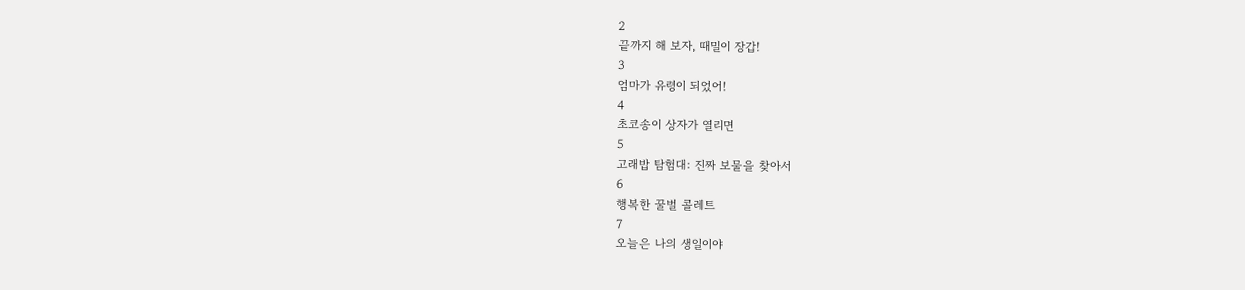2
끝까지 해 보자, 때밀이 장갑!
3
엄마가 유령이 되었어!
4
초코송이 상자가 열리면
5
고래밥 탐험대: 진짜 보물을 찾아서
6
행복한 꿀벌 콜레트
7
오늘은 나의 생일이야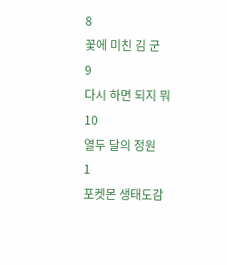8
꽃에 미친 김 군
9
다시 하면 되지 뭐
10
열두 달의 정원
1
포켓몬 생태도감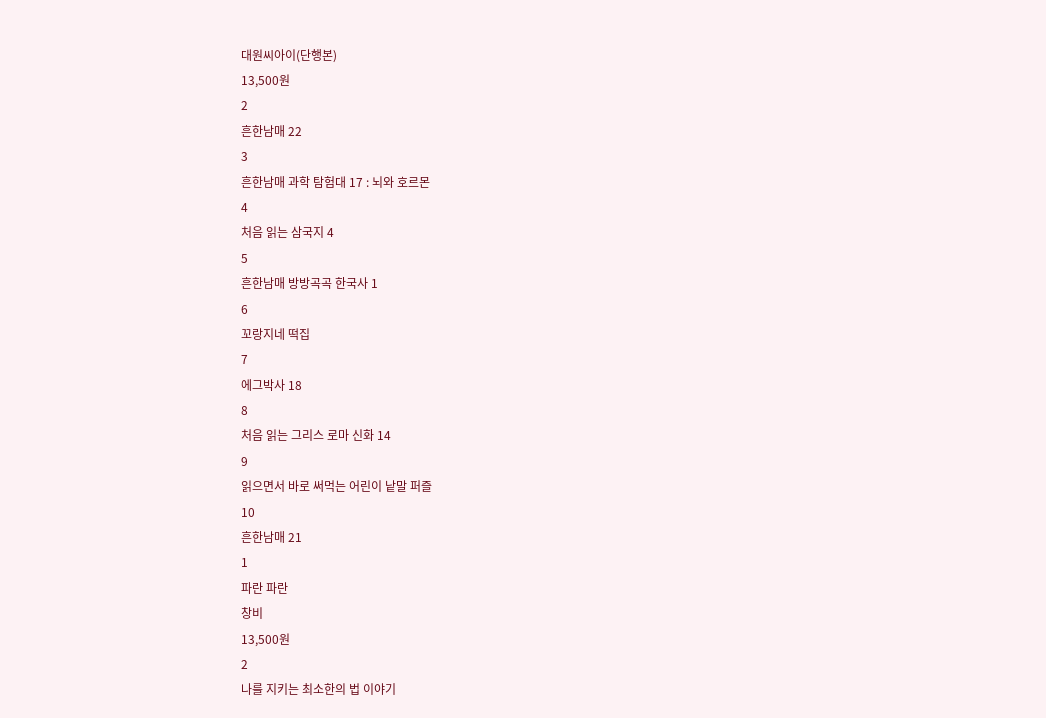대원씨아이(단행본)
13,500원
2
흔한남매 22
3
흔한남매 과학 탐험대 17 : 뇌와 호르몬
4
처음 읽는 삼국지 4
5
흔한남매 방방곡곡 한국사 1
6
꼬랑지네 떡집
7
에그박사 18
8
처음 읽는 그리스 로마 신화 14
9
읽으면서 바로 써먹는 어린이 낱말 퍼즐
10
흔한남매 21
1
파란 파란
창비
13,500원
2
나를 지키는 최소한의 법 이야기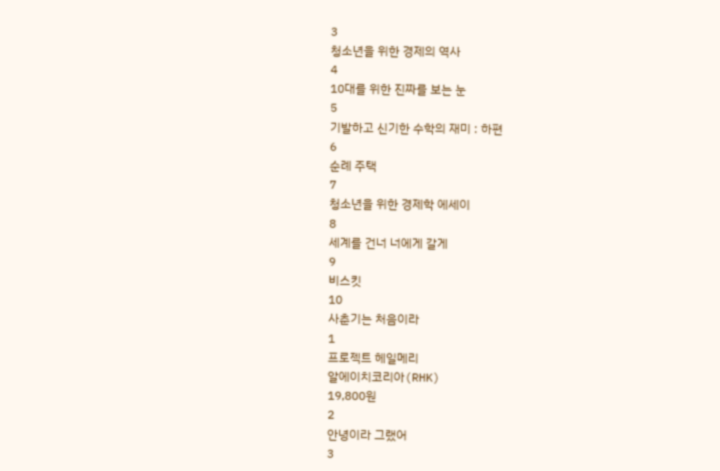3
청소년을 위한 경제의 역사
4
10대를 위한 진짜를 보는 눈
5
기발하고 신기한 수학의 재미 : 하편
6
순례 주택
7
청소년을 위한 경제학 에세이
8
세계를 건너 너에게 갈게
9
비스킷
10
사춘기는 처음이라
1
프로젝트 헤일메리
알에이치코리아(RHK)
19,800원
2
안녕이라 그랬어
3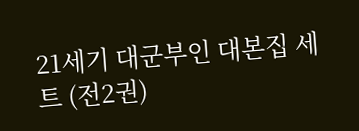21세기 대군부인 대본집 세트 (전2권)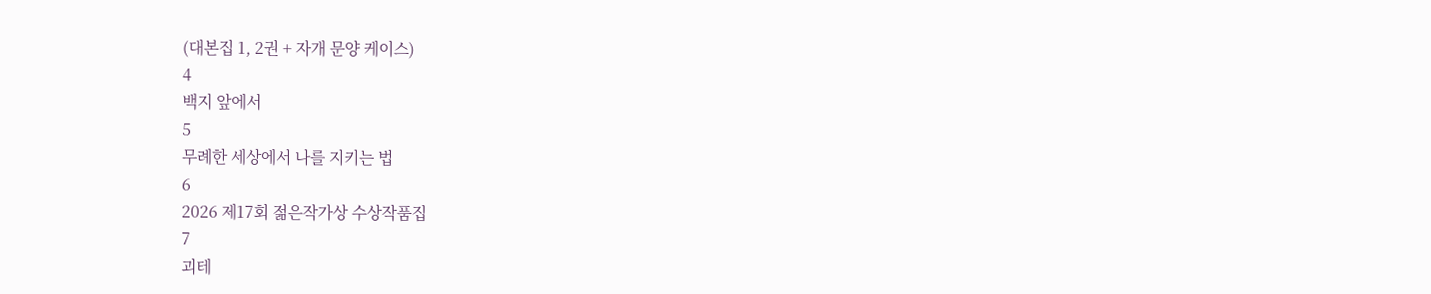(대본집 1, 2권 + 자개 문양 케이스)
4
백지 앞에서
5
무례한 세상에서 나를 지키는 법
6
2026 제17회 젊은작가상 수상작품집
7
괴테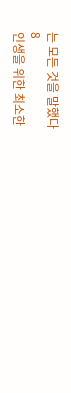는 모든 것을 말했다
8
인생을 위한 최소한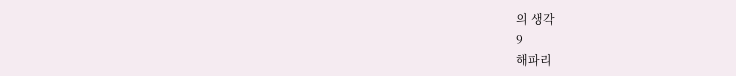의 생각
9
해파리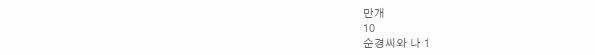만개
10
순경씨와 나 1